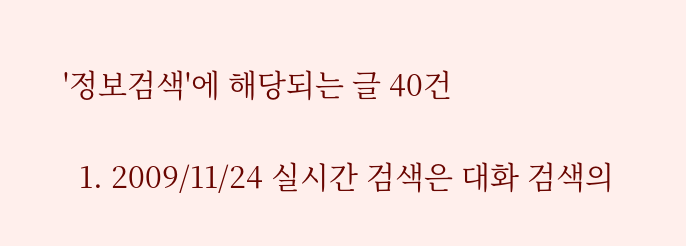'정보검색'에 해당되는 글 40건

  1. 2009/11/24 실시간 검색은 대화 검색의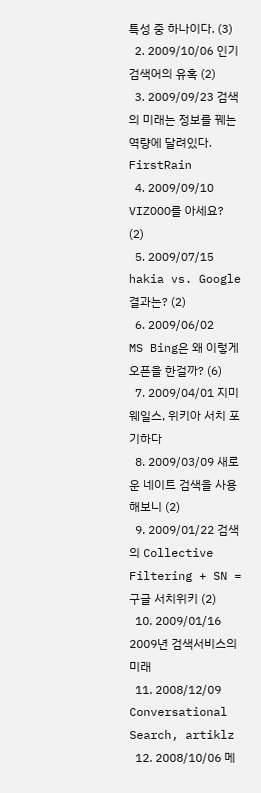특성 중 하나이다. (3)
  2. 2009/10/06 인기검색어의 유혹 (2)
  3. 2009/09/23 검색의 미래는 정보를 꿰는 역량에 달려있다. FirstRain
  4. 2009/09/10 VIZOOO를 아세요? (2)
  5. 2009/07/15 hakia vs. Google 결과는? (2)
  6. 2009/06/02 MS Bing은 왜 이렇게 오픈을 한걸까? (6)
  7. 2009/04/01 지미 웨일스, 위키아 서치 포기하다
  8. 2009/03/09 새로운 네이트 검색을 사용해보니 (2)
  9. 2009/01/22 검색의 Collective Filtering + SN = 구글 서치위키 (2)
  10. 2009/01/16 2009년 검색서비스의 미래
  11. 2008/12/09 Conversational Search, artiklz
  12. 2008/10/06 메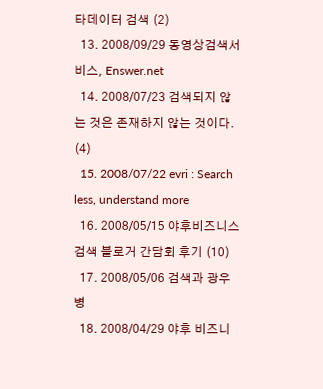타데이터 검색 (2)
  13. 2008/09/29 동영상검색서비스, Enswer.net
  14. 2008/07/23 검색되지 않는 것은 존재하지 않는 것이다. (4)
  15. 2008/07/22 evri : Search less, understand more
  16. 2008/05/15 야후비즈니스 검색 블로거 간담회 후기 (10)
  17. 2008/05/06 검색과 광우병
  18. 2008/04/29 야후 비즈니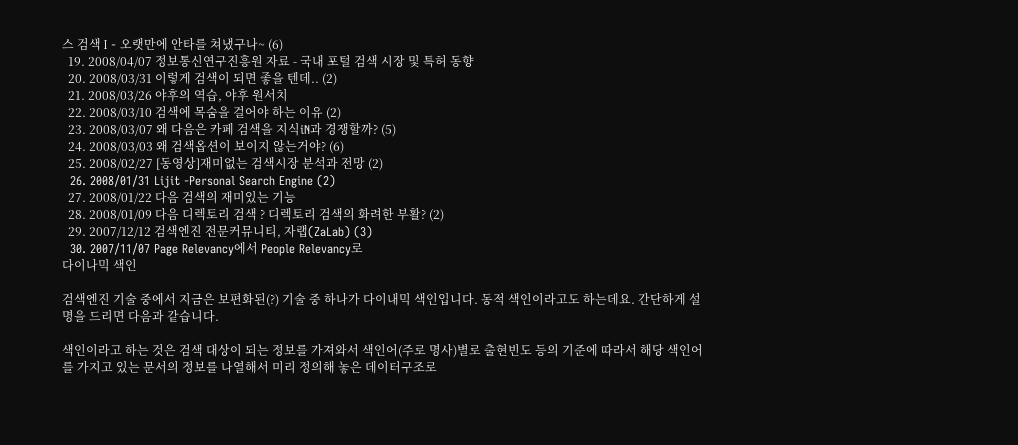스 검색 I - 오랫만에 안타를 쳐냈구나~ (6)
  19. 2008/04/07 정보통신연구진흥원 자료 - 국내 포털 검색 시장 및 특허 동향
  20. 2008/03/31 이렇게 검색이 되면 좋을 텐데.. (2)
  21. 2008/03/26 야후의 역습, 야후 원서치
  22. 2008/03/10 검색에 목숨을 걸어야 하는 이유 (2)
  23. 2008/03/07 왜 다음은 카페 검색을 지식iN과 경쟁할까? (5)
  24. 2008/03/03 왜 검색옵션이 보이지 않는거야? (6)
  25. 2008/02/27 [동영상]재미없는 검색시장 분석과 전망 (2)
  26. 2008/01/31 Lijit -Personal Search Engine (2)
  27. 2008/01/22 다음 검색의 재미있는 기능
  28. 2008/01/09 다음 디렉토리 검색 ? 디렉토리 검색의 화려한 부활? (2)
  29. 2007/12/12 검색엔진 전문커뮤니티, 자랩(ZaLab) (3)
  30. 2007/11/07 Page Relevancy에서 People Relevancy로
다이나믹 색인

검색엔진 기술 중에서 지금은 보편화된(?) 기술 중 하나가 다이내믹 색인입니다. 동적 색인이라고도 하는데요. 간단하게 설명을 드리면 다음과 같습니다.

색인이라고 하는 것은 검색 대상이 되는 정보를 가져와서 색인어(주로 명사)별로 출현빈도 등의 기준에 따라서 해당 색인어를 가지고 있는 문서의 정보를 나열해서 미리 정의해 놓은 데이터구조로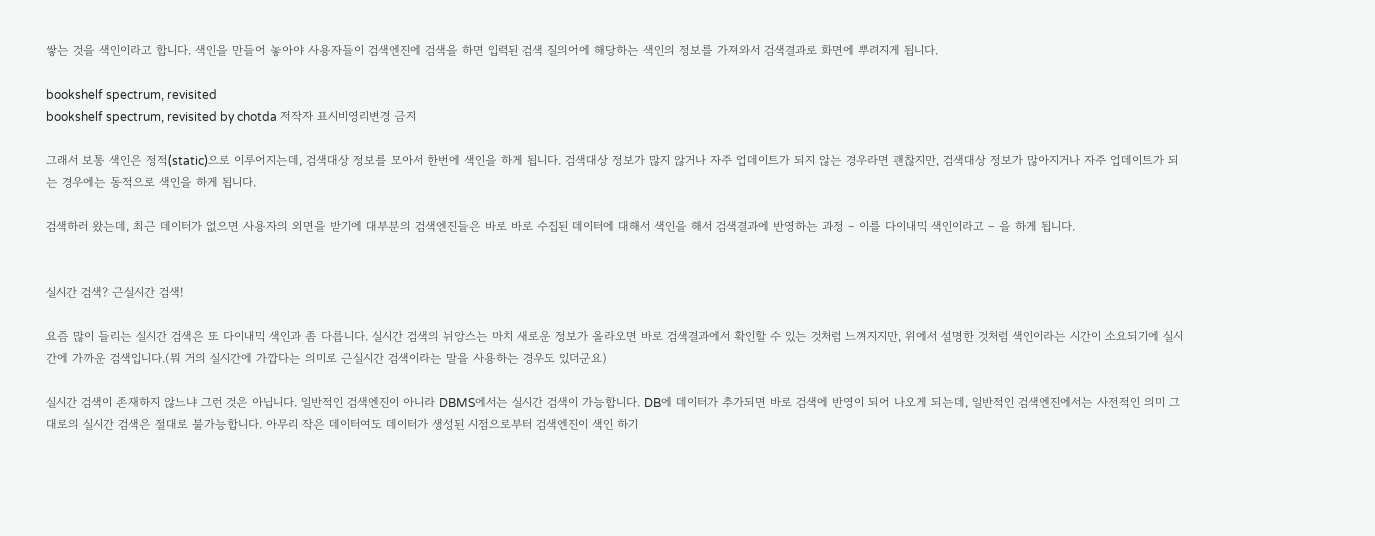쌓는 것을 색인이라고 합니다. 색인을 만들어 놓아야 사용자들이 검색엔진에 검색을 하면 입력된 검색 질의어에 해당하는 색인의 정보를 가져와서 검색결과로 화면에 뿌려지게 됩니다.

bookshelf spectrum, revisited
bookshelf spectrum, revisited by chotda 저작자 표시비영리변경 금지

그래서 보통 색인은 정적(static)으로 이루어지는데, 검색대상 정보를 모아서 한번에 색인을 하게 됩니다. 검색대상 정보가 많지 않거나 자주 업데이트가 되지 않는 경우라면 괜찮지만, 검색대상 정보가 많아지거나 자주 업데이트가 되는 경우에는 동적으로 색인을 하게 됩니다.

검색하러 왔는데, 최근 데이터가 없으면 사용자의 외면을 받기에 대부분의 검색엔진들은 바로 바로 수집된 데이터에 대해서 색인을 해서 검색결과에 반영하는 과정 – 이를 다이내믹 색인이라고 – 을 하게 됩니다.


실시간 검색? 근실시간 검색!

요즘 많이 들리는 실시간 검색은 또 다이내믹 색인과 좀 다릅니다. 실시간 검색의 뉘앙스는 마치 새로운 정보가 올라오면 바로 검색결과에서 확인할 수 있는 것처럼 느껴지지만, 위에서 설명한 것처럼 색인이라는 시간이 소요되기에 실시간에 가까운 검색입니다.(뭐 거의 실시간에 가깝다는 의미로 근실시간 검색이라는 말을 사용하는 경우도 있더군요)

실시간 검색이 존재하지 않느냐 그런 것은 아닙니다. 일반적인 검색엔진이 아니라 DBMS에서는 실시간 검색이 가능합니다. DB에 데이터가 추가되면 바로 검색에 반영이 되어 나오게 되는데, 일반적인 검색엔진에서는 사전적인 의미 그대로의 실시간 검색은 절대로 불가능합니다. 아무리 작은 데이터여도 데이터가 생성된 시점으로부터 검색엔진이 색인 하기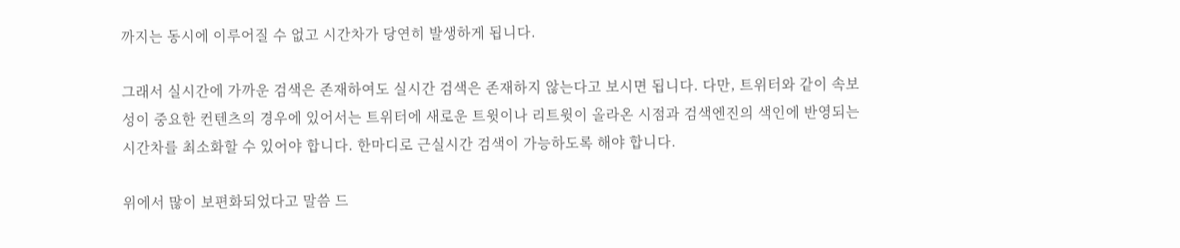까지는 동시에 이루어질 수 없고 시간차가 당연히 발생하게 됩니다.

그래서 실시간에 가까운 검색은 존재하여도 실시간 검색은 존재하지 않는다고 보시면 됩니다. 다만, 트위터와 같이 속보성이 중요한 컨텐츠의 경우에 있어서는 트위터에 새로운 트윗이나 리트윗이 올라온 시점과 검색엔진의 색인에 반영되는 시간차를 최소화할 수 있어야 합니다. 한마디로 근실시간 검색이 가능하도록 해야 합니다.

위에서 많이 보편화되었다고 말씀 드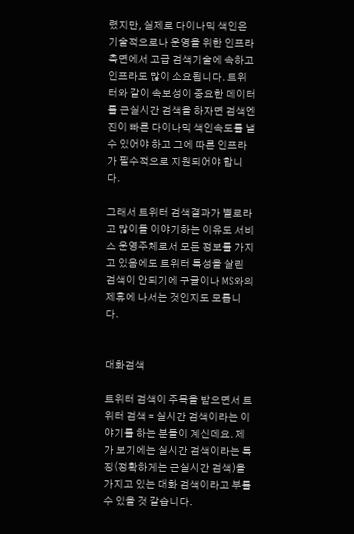렸지만, 실제로 다이나믹 색인은 기술적으로나 운영을 위한 인프라 측면에서 고급 검색기술에 속하고 인프라도 많이 소요됩니다. 트위터와 같이 속보성이 중요한 데이터를 근실시간 검색을 하자면 검색엔진이 빠른 다이나믹 색인속도를 낼 수 있어야 하고 그에 따른 인프라가 필수적으로 지원되어야 합니다.

그래서 트위터 검색결과가 별로라고 많이들 이야기하는 이유도 서비스 운영주체로서 모든 정보를 가지고 있음에도 트위터 특성을 살린 검색이 안되기에 구글이나 MS와의 제휴에 나서는 것인지도 모릅니다.


대화검색

트위터 검색이 주목을 받으면서 트위터 검색 = 실시간 검색이라는 이야기를 하는 분들이 계신데요. 제가 보기에는 실시간 검색이라는 특징(정확하게는 근실시간 검색)을 가지고 있는 대화 검색이라고 부를 수 있을 것 같습니다.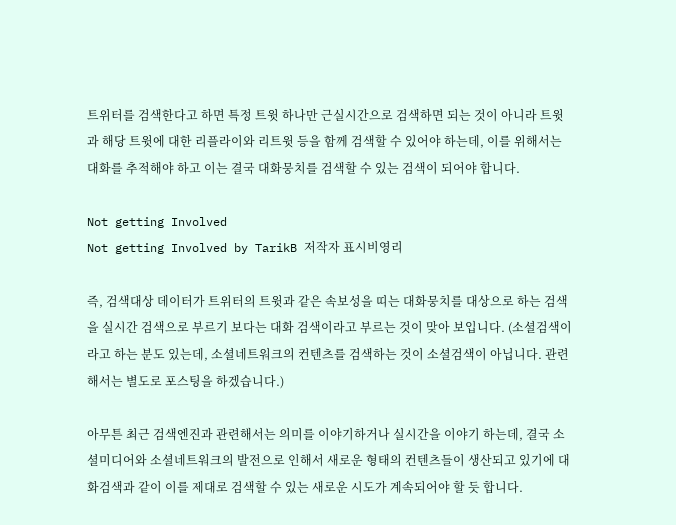트위터를 검색한다고 하면 특정 트윗 하나만 근실시간으로 검색하면 되는 것이 아니라 트윗과 해당 트윗에 대한 리플라이와 리트윗 등을 함께 검색할 수 있어야 하는데, 이를 위해서는 대화를 추적해야 하고 이는 결국 대화뭉치를 검색할 수 있는 검색이 되어야 합니다.

Not getting Involved
Not getting Involved by TarikB 저작자 표시비영리

즉, 검색대상 데이터가 트위터의 트윗과 같은 속보성을 띠는 대화뭉치를 대상으로 하는 검색을 실시간 검색으로 부르기 보다는 대화 검색이라고 부르는 것이 맞아 보입니다. (소셜검색이라고 하는 분도 있는데, 소셜네트워크의 컨텐츠를 검색하는 것이 소셜검색이 아닙니다. 관련해서는 별도로 포스팅을 하겠습니다.)

아무튼 최근 검색엔진과 관련해서는 의미를 이야기하거나 실시간을 이야기 하는데, 결국 소셜미디어와 소셜네트워크의 발전으로 인해서 새로운 형태의 컨텐츠들이 생산되고 있기에 대화검색과 같이 이를 제대로 검색할 수 있는 새로운 시도가 계속되어야 할 듯 합니다.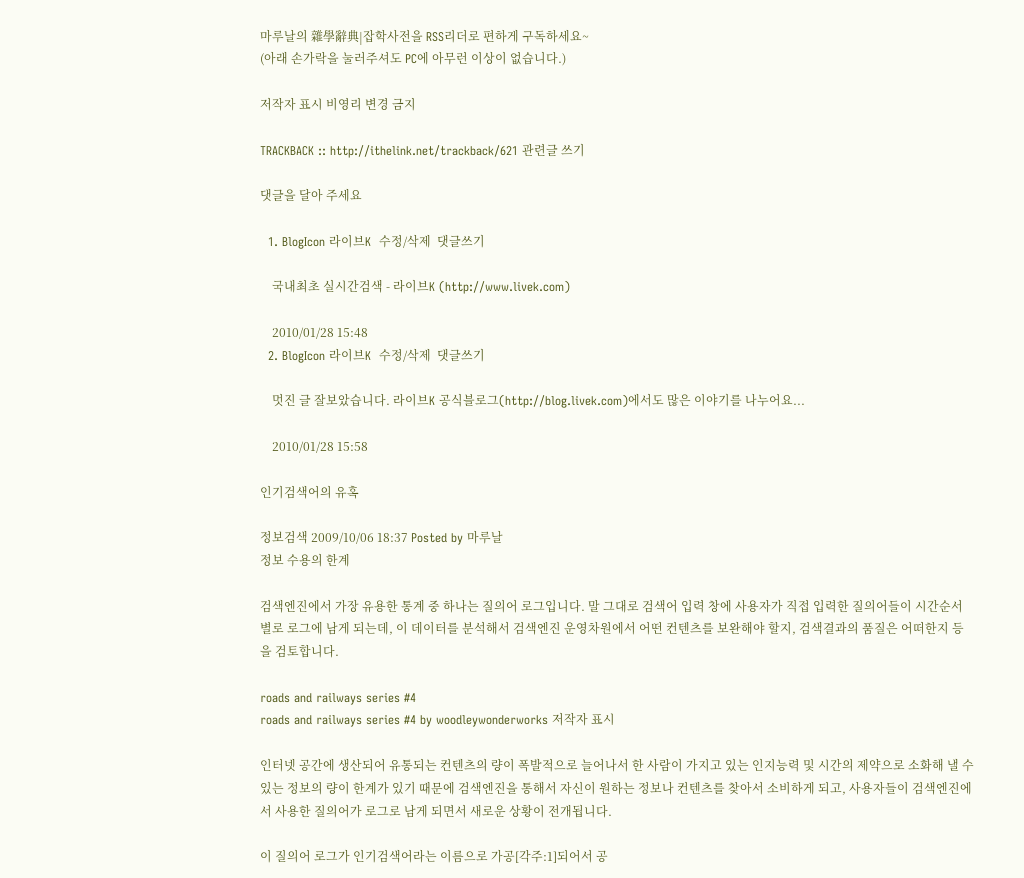마루날의 雜學辭典|잡학사전을 RSS리더로 편하게 구독하세요~
(아래 손가락을 눌러주셔도 PC에 아무런 이상이 없습니다.)

저작자 표시 비영리 변경 금지

TRACKBACK :: http://ithelink.net/trackback/621 관련글 쓰기

댓글을 달아 주세요

  1. BlogIcon 라이브K  수정/삭제  댓글쓰기

    국내최초 실시간검색 - 라이브K (http://www.livek.com)

    2010/01/28 15:48
  2. BlogIcon 라이브K  수정/삭제  댓글쓰기

    멋진 글 잘보았습니다. 라이브K 공식블로그(http://blog.livek.com)에서도 많은 이야기를 나누어요...

    2010/01/28 15:58

인기검색어의 유혹

정보검색 2009/10/06 18:37 Posted by 마루날
정보 수용의 한계

검색엔진에서 가장 유용한 통계 중 하나는 질의어 로그입니다. 말 그대로 검색어 입력 창에 사용자가 직접 입력한 질의어들이 시간순서 별로 로그에 남게 되는데, 이 데이터를 분석해서 검색엔진 운영차원에서 어떤 컨텐츠를 보완해야 할지, 검색결과의 품질은 어떠한지 등을 검토합니다.

roads and railways series #4
roads and railways series #4 by woodleywonderworks 저작자 표시

인터넷 공간에 생산되어 유통되는 컨텐츠의 량이 폭발적으로 늘어나서 한 사람이 가지고 있는 인지능력 및 시간의 제약으로 소화해 낼 수 있는 정보의 량이 한계가 있기 때문에 검색엔진을 통해서 자신이 원하는 정보나 컨텐츠를 찾아서 소비하게 되고, 사용자들이 검색엔진에서 사용한 질의어가 로그로 남게 되면서 새로운 상황이 전개됩니다.

이 질의어 로그가 인기검색어라는 이름으로 가공[각주:1]되어서 공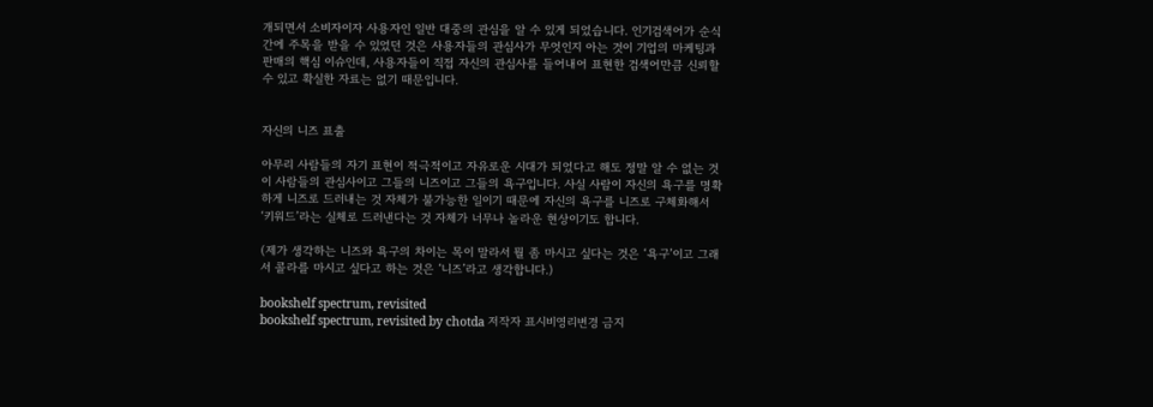개되면서 소비자이자 사용자인 일반 대중의 관심을 알 수 있게 되었습니다. 인기검색어가 순식간에 주목을 받을 수 있었던 것은 사용자들의 관심사가 무엇인지 아는 것이 기업의 마케팅과 판매의 핵심 이슈인데, 사용자들이 직접 자신의 관심사를 들어내어 표현한 검색어만큼 신뢰할 수 있고 확실한 자료는 없기 때문입니다.


자신의 니즈 표출

아무리 사람들의 자기 표현이 적극적이고 자유로운 시대가 되었다고 해도 정말 알 수 없는 것이 사람들의 관심사이고 그들의 니즈이고 그들의 욕구입니다. 사실 사람이 자신의 욕구를 명확하게 니즈로 드러내는 것 자체가 불가능한 일이기 때문에 자신의 욕구를 니즈로 구체화해서 ‘키워드’라는 실체로 드러낸다는 것 자체가 너무나 놀라운 현상이기도 합니다.

(제가 생각하는 니즈와 욕구의 차이는 목이 말라서 뭘 좀 마시고 싶다는 것은 ‘욕구’이고 그래서 콜라를 마시고 싶다고 하는 것은 ‘니즈’라고 생각합니다.)

bookshelf spectrum, revisited
bookshelf spectrum, revisited by chotda 저작자 표시비영리변경 금지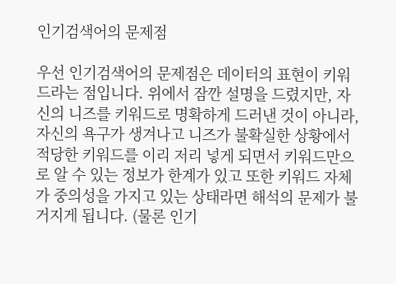인기검색어의 문제점

우선 인기검색어의 문제점은 데이터의 표현이 키워드라는 점입니다. 위에서 잠깐 설명을 드렸지만, 자신의 니즈를 키워드로 명확하게 드러낸 것이 아니라, 자신의 욕구가 생겨나고 니즈가 불확실한 상황에서 적당한 키워드를 이리 저리 넣게 되면서 키워드만으로 알 수 있는 정보가 한계가 있고 또한 키워드 자체가 중의성을 가지고 있는 상태라면 해석의 문제가 불거지게 됩니다. (물론 인기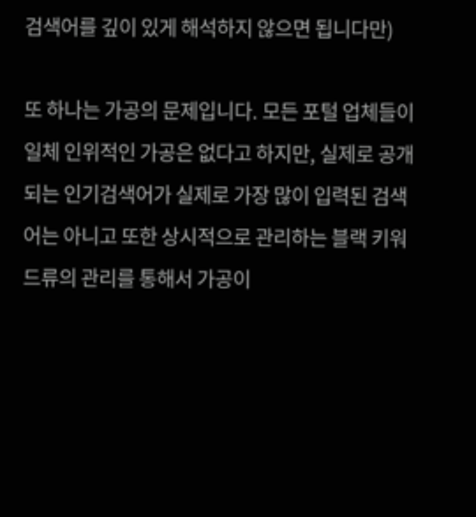검색어를 깊이 있게 해석하지 않으면 됩니다만)

또 하나는 가공의 문제입니다. 모든 포털 업체들이 일체 인위적인 가공은 없다고 하지만, 실제로 공개되는 인기검색어가 실제로 가장 많이 입력된 검색어는 아니고 또한 상시적으로 관리하는 블랙 키워드류의 관리를 통해서 가공이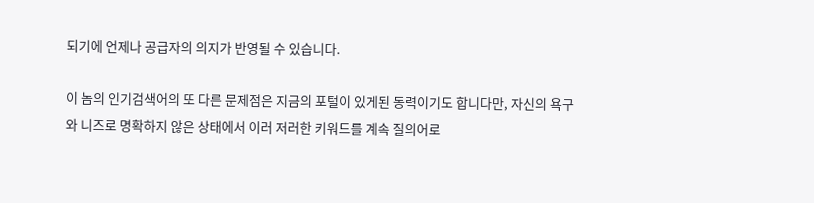되기에 언제나 공급자의 의지가 반영될 수 있습니다.

이 놈의 인기검색어의 또 다른 문제점은 지금의 포털이 있게된 동력이기도 합니다만, 자신의 욕구와 니즈로 명확하지 않은 상태에서 이러 저러한 키워드를 계속 질의어로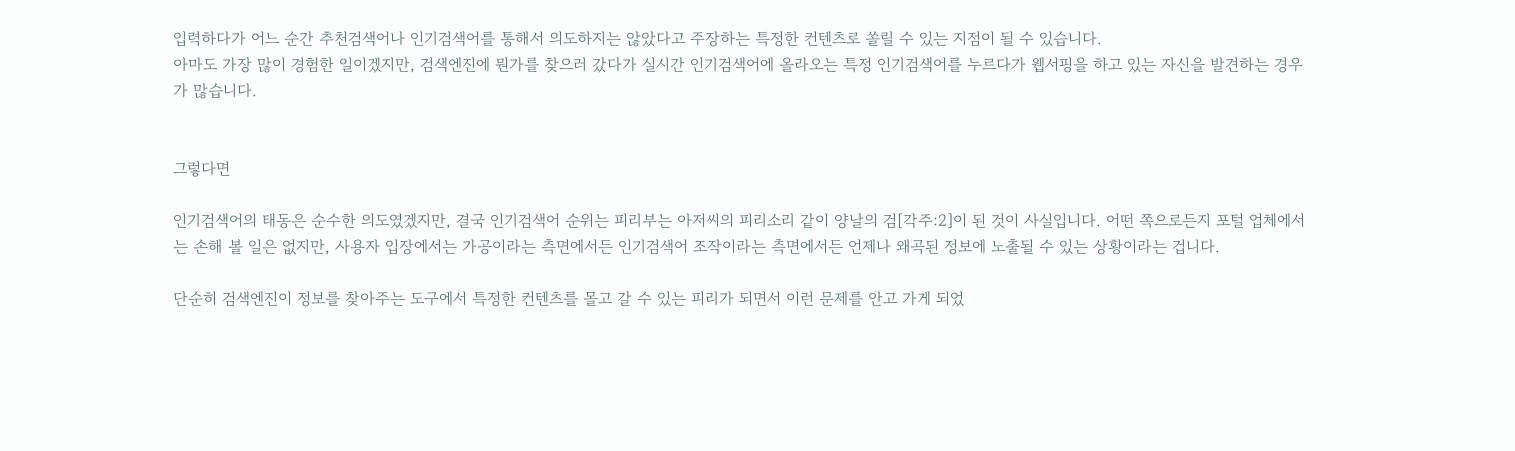입력하다가 어느 순간 추천검색어나 인기검색어를 통해서 의도하지는 않았다고 주장하는 특정한 컨텐츠로 쏠릴 수 있는 지점이 될 수 있습니다.
아마도 가장 많이 경험한 일이겠지만, 검색엔진에 뭔가를 찾으러 갔다가 실시간 인기검색어에 올라오는 특정 인기검색어를 누르다가 웹서핑을 하고 있는 자신을 발견하는 경우가 많습니다.


그렇다면

인기검색어의 태동은 순수한 의도였겠지만, 결국 인기검색어 순위는 피리부는 아저씨의 피리소리 같이 양날의 검[각주:2]이 된 것이 사실입니다. 어떤 쪽으로든지 포털 업체에서는 손해 볼 일은 없지만, 사용자 입장에서는 가공이라는 측면에서든 인기검색어 조작이라는 측면에서든 언제나 왜곡된 정보에 노출될 수 있는 상황이라는 겁니다.

단순히 검색엔진이 정보를 찾아주는 도구에서 특정한 컨텐츠를 몰고 갈 수 있는 피리가 되면서 이런 문제를 안고 가게 되었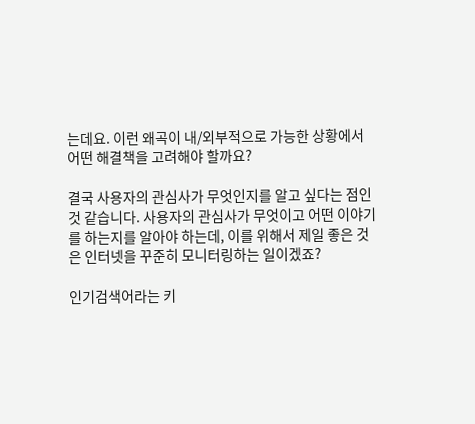는데요. 이런 왜곡이 내/외부적으로 가능한 상황에서 어떤 해결책을 고려해야 할까요?

결국 사용자의 관심사가 무엇인지를 알고 싶다는 점인 것 같습니다. 사용자의 관심사가 무엇이고 어떤 이야기를 하는지를 알아야 하는데, 이를 위해서 제일 좋은 것은 인터넷을 꾸준히 모니터링하는 일이겠죠?

인기검색어라는 키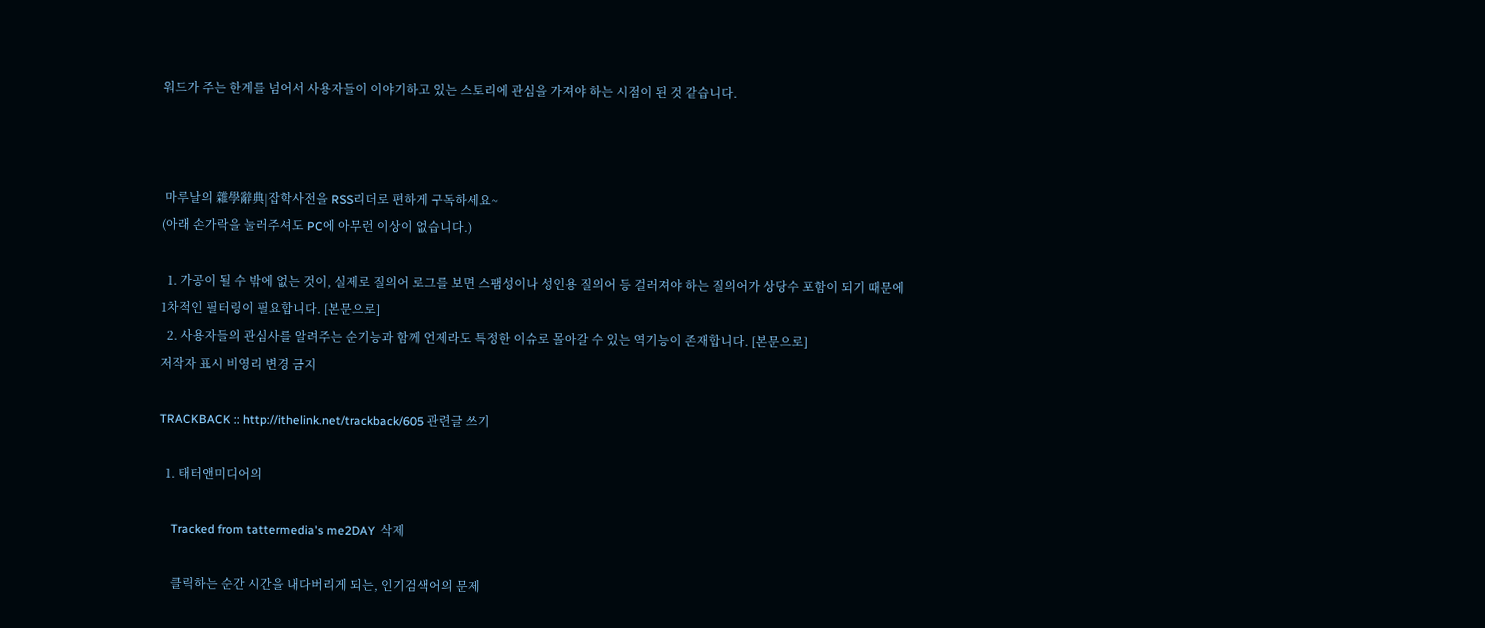워드가 주는 한계를 넘어서 사용자들이 이야기하고 있는 스토리에 관심을 가져야 하는 시점이 된 것 같습니다.



 마루날의 雜學辭典|잡학사전을 RSS리더로 편하게 구독하세요~
(아래 손가락을 눌러주셔도 PC에 아무런 이상이 없습니다.)

  1. 가공이 될 수 밖에 없는 것이, 실제로 질의어 로그를 보면 스팸성이나 성인용 질의어 등 걸러져야 하는 질의어가 상당수 포함이 되기 때문에 1차적인 필터링이 필요합니다. [본문으로]
  2. 사용자들의 관심사를 알려주는 순기능과 함께 언제라도 특정한 이슈로 몰아갈 수 있는 역기능이 존재합니다. [본문으로]
저작자 표시 비영리 변경 금지

TRACKBACK :: http://ithelink.net/trackback/605 관련글 쓰기

  1. 태터앤미디어의

    Tracked from tattermedia's me2DAY  삭제

    클릭하는 순간 시간을 내다버리게 되는, 인기검색어의 문제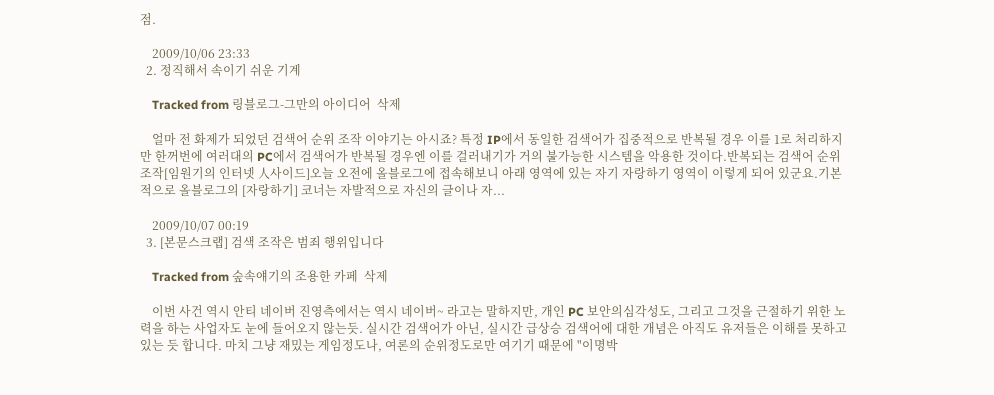점.

    2009/10/06 23:33
  2. 정직해서 속이기 쉬운 기계

    Tracked from 링블로그-그만의 아이디어  삭제

    얼마 전 화제가 되었던 검색어 순위 조작 이야기는 아시죠? 특정 IP에서 동일한 검색어가 집중적으로 반복될 경우 이를 1로 처리하지만 한꺼번에 여러대의 PC에서 검색어가 반복될 경우엔 이를 걸러내기가 거의 불가능한 시스템을 악용한 것이다.반복되는 검색어 순위 조작[임원기의 인터넷 人사이드]오늘 오전에 올블로그에 접속해보니 아래 영역에 있는 자기 자랑하기 영역이 이렇게 되어 있군요.기본적으로 올블로그의 [자랑하기] 코너는 자발적으로 자신의 글이나 자...

    2009/10/07 00:19
  3. [본문스크랩] 검색 조작은 범죄 행위입니다

    Tracked from 숲속얘기의 조용한 카페  삭제

    이번 사건 역시 안티 네이버 진영측에서는 역시 네이버~ 라고는 말하지만, 개인 PC 보안의심각성도, 그리고 그것을 근절하기 위한 노력을 하는 사업자도 눈에 들어오지 않는듯. 실시간 검색어가 아닌, 실시간 급상승 검색어에 대한 개념은 아직도 유저들은 이해를 못하고 있는 듯 합니다. 마치 그냥 재밌는 게임정도나, 여론의 순위정도로만 여기기 때문에 "이명박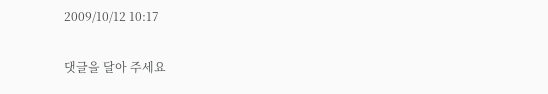2009/10/12 10:17

댓글을 달아 주세요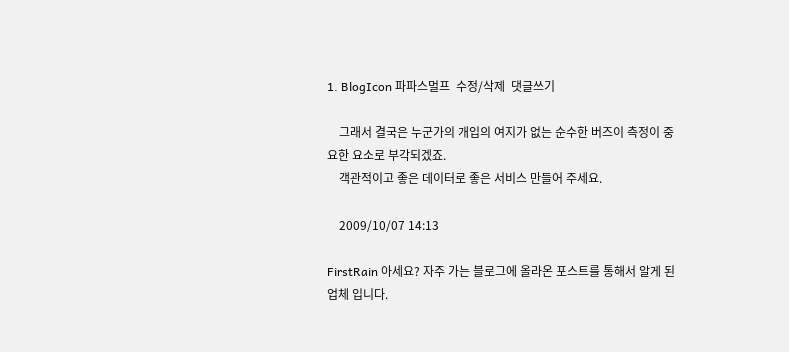1. BlogIcon 파파스멀프  수정/삭제  댓글쓰기

    그래서 결국은 누군가의 개입의 여지가 없는 순수한 버즈이 측정이 중요한 요소로 부각되겠죠.
    객관적이고 좋은 데이터로 좋은 서비스 만들어 주세요.

    2009/10/07 14:13

FirstRain 아세요? 자주 가는 블로그에 올라온 포스트를 통해서 알게 된 업체 입니다.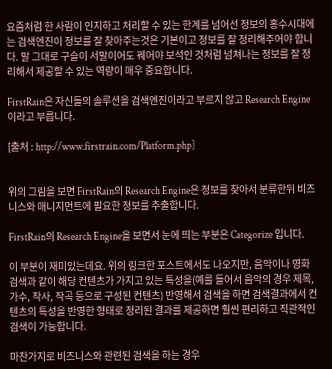요즘처럼 한 사람이 인지하고 처리할 수 있는 한계를 넘어선 정보의 홍수시대에는 검색엔진이 정보를 잘 찾아주는것은 기본이고 정보를 잘 정리해주어야 합니다. 말 그대로 구슬이 서말이어도 꿰어야 보석인 것처럼 넘쳐나는 정보를 잘 정리해서 제공할 수 있는 역량이 매우 중요합니다.

FirstRain은 자신들의 솔루션을 검색엔진이라고 부르지 않고 Research Engine이라고 부릅니다.

[출처 : http://www.firstrain.com/Platform.php]


위의 그림을 보면 FirstRain의 Research Engine은 정보를 찾아서 분류한뒤 비즈니스와 매니지먼트에 필요한 정보를 추출합니다.

FirstRain의 Research Engine을 보면서 눈에 띄는 부분은 Categorize 입니다.

이 부분이 재미있는데요. 위의 링크한 포스트에서도 나오지만, 음악이나 영화 검색과 같이 해당 컨텐츠가 가지고 있는 특성을(예를 들어서 음악의 경우 제목, 가수, 작사, 작곡 등으로 구성된 컨텐츠) 반영해서 검색을 하면 검색결과에서 컨텐츠의 특성을 반영한 형태로 정리된 결과를 제공하면 훨씬 편리하고 직관적인 검색이 가능합니다.

마찬가지로 비즈니스와 관련된 검색을 하는 경우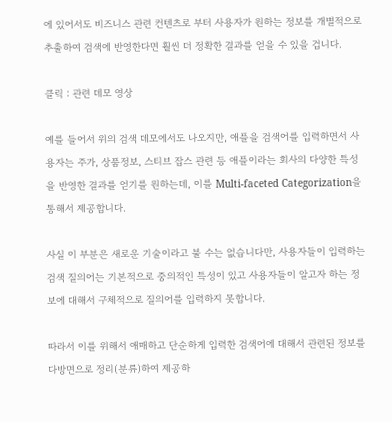에 있어서도 비즈니스 관련 컨텐츠로 부터 사용자가 원하는 정보를 개별적으로 추출하여 검색에 반영한다면 훨씬 더 정확한 결과를 얻을 수 있을 겁니다.

클릭 : 관련 데모 영상

예를 들어서 위의 검색 데모에서도 나오지만, 애플을 검색어를 입력하면서 사용자는 주가, 상품정보, 스티브 잡스 관련 등 애플이라는 회사의 다양한 특성을 반영한 결과를 얻기를 원하는데, 이를 Multi-faceted Categorization을 통해서 제공합니다.

사실 이 부분은 새로운 기술이라고 불 수는 없습니다만, 사용자들이 입력하는 검색 질의어는 기본적으로 중의적인 특성이 있고 사용자들이 알고자 하는 정보에 대해서 구체적으로 질의어를 입력하지 못합니다.

따라서 이를 위해서 애매하고 단순하게 입력한 검색어에 대해서 관련된 정보를 다방면으로 정리(분류)하여 제공하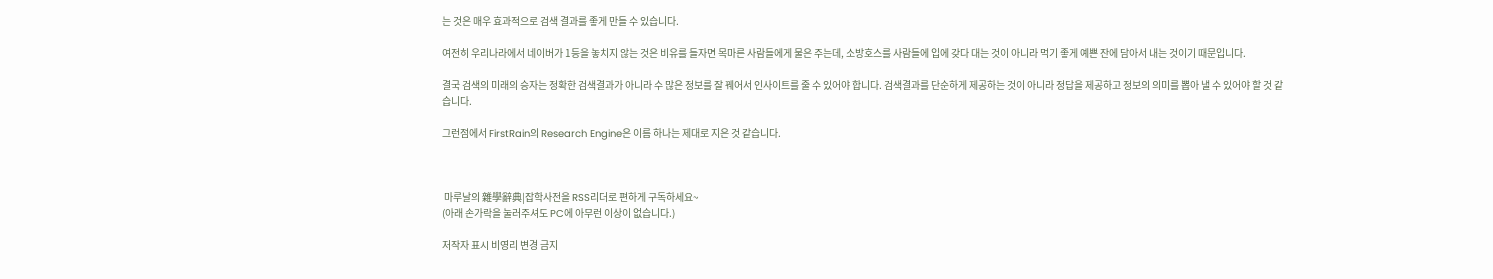는 것은 매우 효과적으로 검색 결과를 좋게 만들 수 있습니다.

여전히 우리나라에서 네이버가 1등을 놓치지 않는 것은 비유를 들자면 목마른 사람들에게 물은 주는데, 소방호스를 사람들에 입에 갖다 대는 것이 아니라 먹기 좋게 예쁜 잔에 담아서 내는 것이기 때문입니다.

결국 검색의 미래의 승자는 정확한 검색결과가 아니라 수 많은 정보를 잘 꿰어서 인사이트를 줄 수 있어야 합니다. 검색결과를 단순하게 제공하는 것이 아니라 정답을 제공하고 정보의 의미를 뽑아 낼 수 있어야 할 것 같습니다.

그런점에서 FirstRain의 Research Engine은 이름 하나는 제대로 지은 것 같습니다.



 마루날의 雜學辭典|잡학사전을 RSS리더로 편하게 구독하세요~
(아래 손가락을 눌러주셔도 PC에 아무런 이상이 없습니다.)

저작자 표시 비영리 변경 금지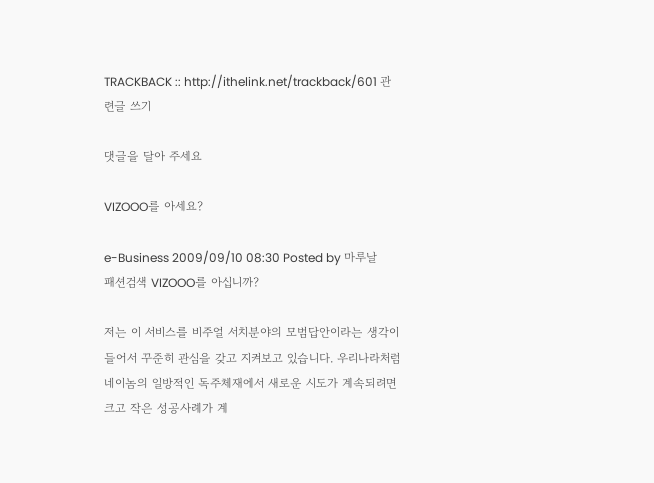TRACKBACK :: http://ithelink.net/trackback/601 관련글 쓰기

댓글을 달아 주세요

VIZOOO를 아세요?

e-Business 2009/09/10 08:30 Posted by 마루날
패션검색 VIZOOO를 아십니까?

저는 이 서비스를 비주얼 서치분야의 모범답안이라는 생각이 들어서 꾸준히 관심을 갖고 지켜보고 있습니다. 우리나라처럼 네이놈의 일방적인 독주체재에서 새로운 시도가 계속되려면 크고 작은 성공사례가 계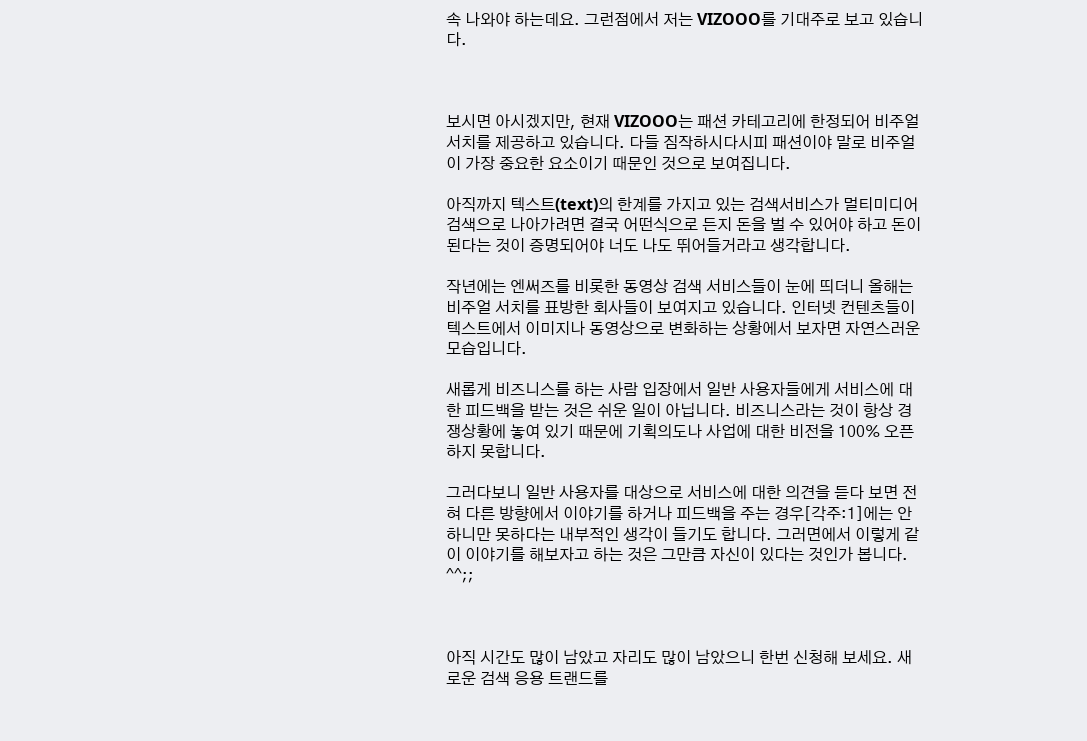속 나와야 하는데요. 그런점에서 저는 VIZOOO를 기대주로 보고 있습니다.



보시면 아시겠지만, 현재 VIZOOO는 패션 카테고리에 한정되어 비주얼 서치를 제공하고 있습니다. 다들 짐작하시다시피 패션이야 말로 비주얼이 가장 중요한 요소이기 때문인 것으로 보여집니다.

아직까지 텍스트(text)의 한계를 가지고 있는 검색서비스가 멀티미디어 검색으로 나아가려면 결국 어떤식으로 든지 돈을 벌 수 있어야 하고 돈이 된다는 것이 증명되어야 너도 나도 뛰어들거라고 생각합니다.

작년에는 엔써즈를 비롯한 동영상 검색 서비스들이 눈에 띄더니 올해는 비주얼 서치를 표방한 회사들이 보여지고 있습니다. 인터넷 컨텐츠들이 텍스트에서 이미지나 동영상으로 변화하는 상황에서 보자면 자연스러운 모습입니다.

새롭게 비즈니스를 하는 사람 입장에서 일반 사용자들에게 서비스에 대한 피드백을 받는 것은 쉬운 일이 아닙니다. 비즈니스라는 것이 항상 경쟁상황에 놓여 있기 때문에 기획의도나 사업에 대한 비전을 100% 오픈하지 못합니다.

그러다보니 일반 사용자를 대상으로 서비스에 대한 의견을 듣다 보면 전혀 다른 방향에서 이야기를 하거나 피드백을 주는 경우[각주:1]에는 안하니만 못하다는 내부적인 생각이 들기도 합니다. 그러면에서 이렇게 같이 이야기를 해보자고 하는 것은 그만큼 자신이 있다는 것인가 봅니다. ^^;;



아직 시간도 많이 남았고 자리도 많이 남았으니 한번 신청해 보세요. 새로운 검색 응용 트랜드를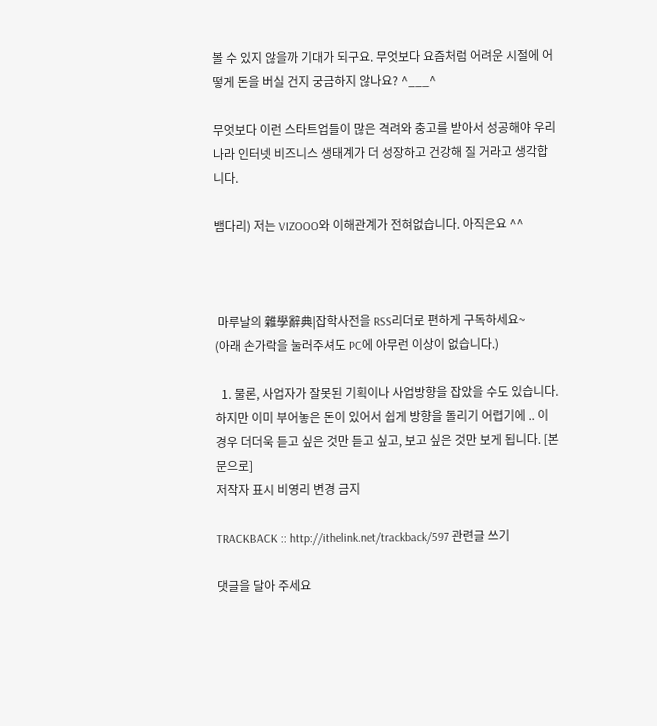볼 수 있지 않을까 기대가 되구요. 무엇보다 요즘처럼 어려운 시절에 어떻게 돈을 버실 건지 궁금하지 않나요? ^___^

무엇보다 이런 스타트업들이 많은 격려와 충고를 받아서 성공해야 우리나라 인터넷 비즈니스 생태계가 더 성장하고 건강해 질 거라고 생각합니다.

뱀다리) 저는 VIZOOO와 이해관계가 전혀없습니다. 아직은요 ^^



 마루날의 雜學辭典|잡학사전을 RSS리더로 편하게 구독하세요~
(아래 손가락을 눌러주셔도 PC에 아무런 이상이 없습니다.)

  1. 물론, 사업자가 잘못된 기획이나 사업방향을 잡았을 수도 있습니다. 하지만 이미 부어놓은 돈이 있어서 쉽게 방향을 돌리기 어렵기에 .. 이 경우 더더욱 듣고 싶은 것만 듣고 싶고, 보고 싶은 것만 보게 됩니다. [본문으로]
저작자 표시 비영리 변경 금지

TRACKBACK :: http://ithelink.net/trackback/597 관련글 쓰기

댓글을 달아 주세요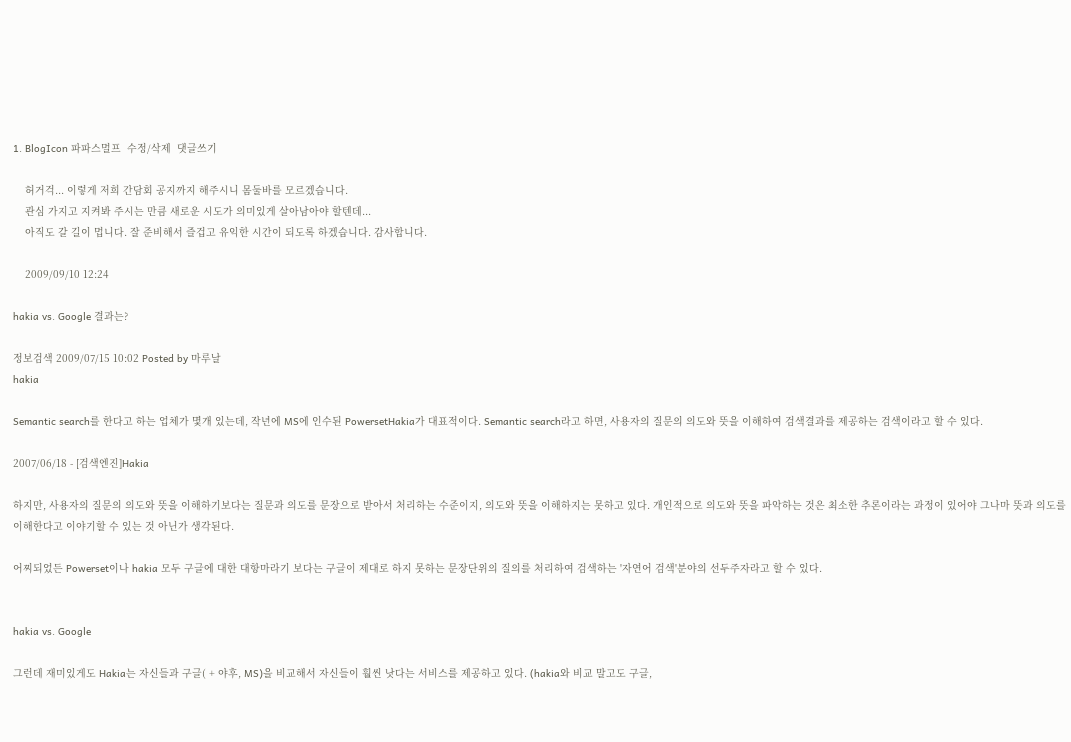1. BlogIcon 파파스멀프  수정/삭제  댓글쓰기

    허거걱... 이렇게 저희 간담회 공지까지 해주시니 몸둘바를 모르겠습니다.
    관심 가지고 지켜봐 주시는 만큼 새로운 시도가 의미있게 살아남아야 할텐데...
    아직도 갈 길이 멉니다. 잘 준비해서 즐겁고 유익한 시간이 되도록 하겠습니다. 감사합니다.

    2009/09/10 12:24

hakia vs. Google 결과는?

정보검색 2009/07/15 10:02 Posted by 마루날
hakia

Semantic search를 한다고 하는 업체가 몇개 있는데, 작년에 MS에 인수된 PowersetHakia가 대표적이다. Semantic search라고 하면, 사용자의 질문의 의도와 뜻을 이해하여 검색결과를 제공하는 검색이라고 할 수 있다.

2007/06/18 - [검색엔진]Hakia

하지만, 사용자의 질문의 의도와 뜻을 이해하기보다는 질문과 의도를 문장으로 받아서 처리하는 수준이지, 의도와 뜻을 이해하지는 못하고 있다. 개인적으로 의도와 뜻을 파악하는 것은 최소한 추론이라는 과정이 있어야 그나마 뜻과 의도를 이해한다고 이야기할 수 있는 것 아닌가 생각된다.

어찌되었든 Powerset이나 hakia 모두 구글에 대한 대항마라기 보다는 구글이 제대로 하지 못하는 문장단위의 질의를 처리하여 검색하는 '자연어 검색'분야의 선두주자라고 할 수 있다.


hakia vs. Google

그런데 재미있게도 Hakia는 자신들과 구글( + 야후, MS)을 비교해서 자신들이 훨씬 낫다는 서비스를 제공하고 있다. (hakia와 비교 말고도 구글,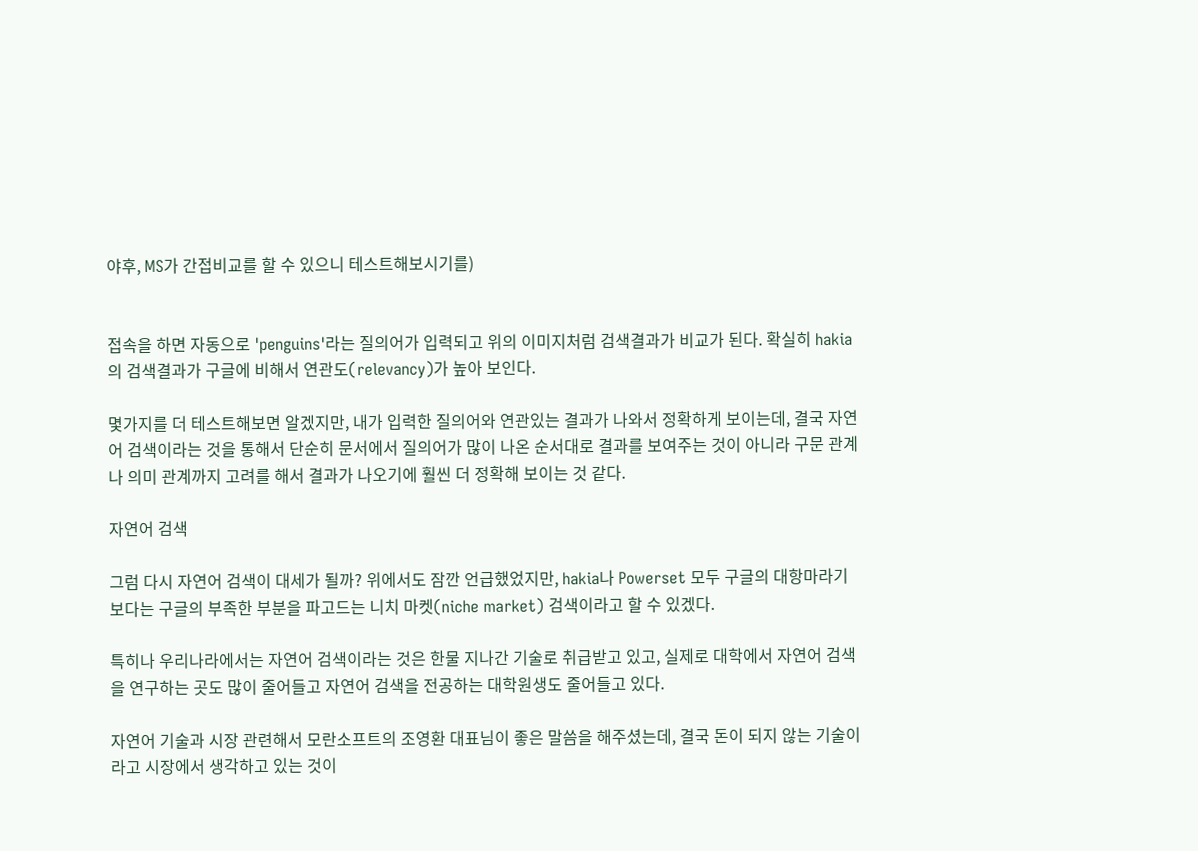야후, MS가 간접비교를 할 수 있으니 테스트해보시기를)


접속을 하면 자동으로 'penguins'라는 질의어가 입력되고 위의 이미지처럼 검색결과가 비교가 된다. 확실히 hakia의 검색결과가 구글에 비해서 연관도(relevancy)가 높아 보인다.

몇가지를 더 테스트해보면 알겠지만, 내가 입력한 질의어와 연관있는 결과가 나와서 정확하게 보이는데, 결국 자연어 검색이라는 것을 통해서 단순히 문서에서 질의어가 많이 나온 순서대로 결과를 보여주는 것이 아니라 구문 관계나 의미 관계까지 고려를 해서 결과가 나오기에 훨씬 더 정확해 보이는 것 같다.

자연어 검색

그럼 다시 자연어 검색이 대세가 될까? 위에서도 잠깐 언급했었지만, hakia나 Powerset 모두 구글의 대항마라기 보다는 구글의 부족한 부분을 파고드는 니치 마켓(niche market) 검색이라고 할 수 있겠다.

특히나 우리나라에서는 자연어 검색이라는 것은 한물 지나간 기술로 취급받고 있고, 실제로 대학에서 자연어 검색을 연구하는 곳도 많이 줄어들고 자연어 검색을 전공하는 대학원생도 줄어들고 있다.

자연어 기술과 시장 관련해서 모란소프트의 조영환 대표님이 좋은 말씀을 해주셨는데, 결국 돈이 되지 않는 기술이라고 시장에서 생각하고 있는 것이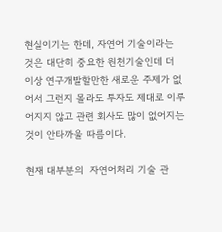현실이기는 한데, 자연어 기술이라는 것은 대단히 중요한 원천기술인데 더 이상 연구개발할만한 새로운 주제가 없어서 그런지 몰라도 투자도 제대로 이루어지지 않고 관련 회사도 많이 없어지는 것이 안타까울 따름이다.

현재 대부분의  자연어처리 기술 관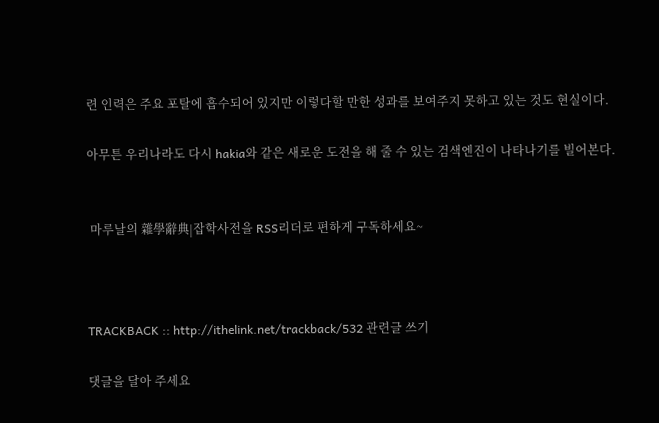련 인력은 주요 포탈에 흡수되어 있지만 이렇다할 만한 성과를 보여주지 못하고 있는 것도 현실이다.

아무튼 우리나라도 다시 hakia와 같은 새로운 도전을 해 줄 수 있는 검색엔진이 나타나기를 빌어본다.


 마루날의 雜學辭典|잡학사전을 RSS리더로 편하게 구독하세요~



TRACKBACK :: http://ithelink.net/trackback/532 관련글 쓰기

댓글을 달아 주세요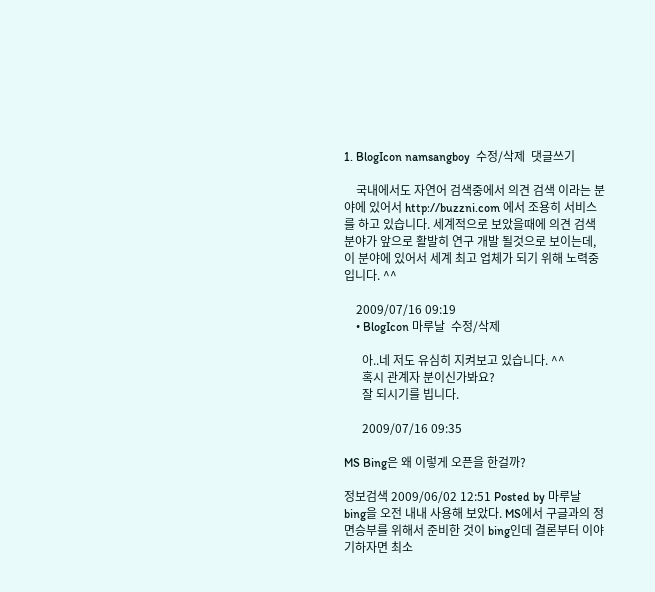1. BlogIcon namsangboy  수정/삭제  댓글쓰기

    국내에서도 자연어 검색중에서 의견 검색 이라는 분야에 있어서 http://buzzni.com 에서 조용히 서비스를 하고 있습니다. 세계적으로 보았을때에 의견 검색 분야가 앞으로 활발히 연구 개발 될것으로 보이는데, 이 분야에 있어서 세계 최고 업체가 되기 위해 노력중입니다. ^^

    2009/07/16 09:19
    • BlogIcon 마루날  수정/삭제

      아..네 저도 유심히 지켜보고 있습니다. ^^
      혹시 관계자 분이신가봐요?
      잘 되시기를 빕니다.

      2009/07/16 09:35

MS Bing은 왜 이렇게 오픈을 한걸까?

정보검색 2009/06/02 12:51 Posted by 마루날
bing을 오전 내내 사용해 보았다. MS에서 구글과의 정면승부를 위해서 준비한 것이 bing인데 결론부터 이야기하자면 최소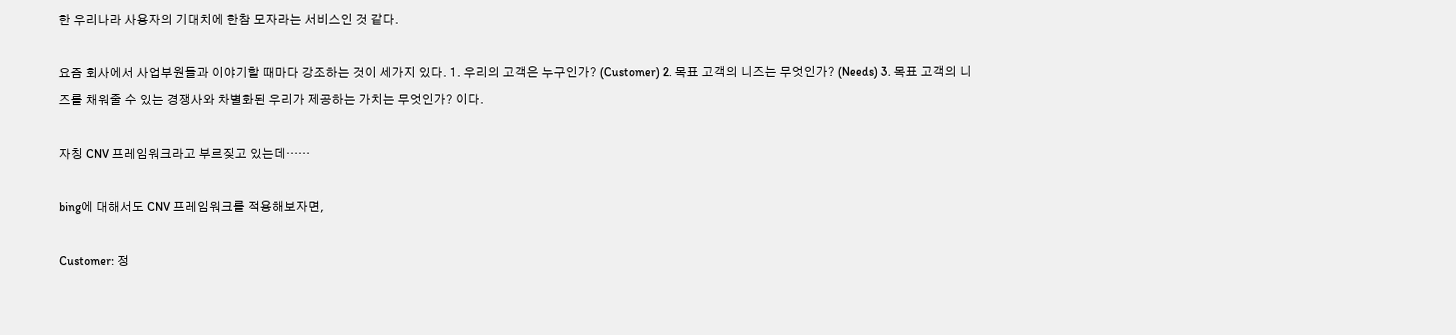한 우리나라 사용자의 기대치에 한참 모자라는 서비스인 것 같다.

요즘 회사에서 사업부원들과 이야기할 때마다 강조하는 것이 세가지 있다. 1. 우리의 고객은 누구인가? (Customer) 2. 목표 고객의 니즈는 무엇인가? (Needs) 3. 목표 고객의 니즈를 채워줄 수 있는 경쟁사와 차별화된 우리가 제공하는 가치는 무엇인가? 이다.

자칭 CNV 프레임워크라고 부르짖고 있는데……

bing에 대해서도 CNV 프레임워크를 적용해보자면,

Customer: 정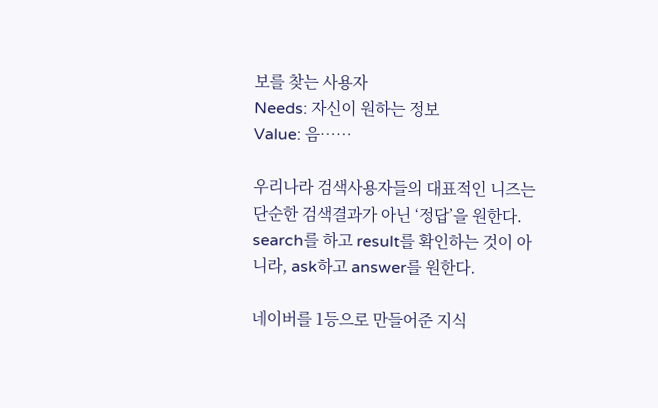보를 찾는 사용자
Needs: 자신이 원하는 정보
Value: 음……

우리나라 검색사용자들의 대표적인 니즈는 단순한 검색결과가 아닌 ‘정답’을 원한다. search를 하고 result를 확인하는 것이 아니라, ask하고 answer를 원한다.

네이버를 1등으로 만들어준 지식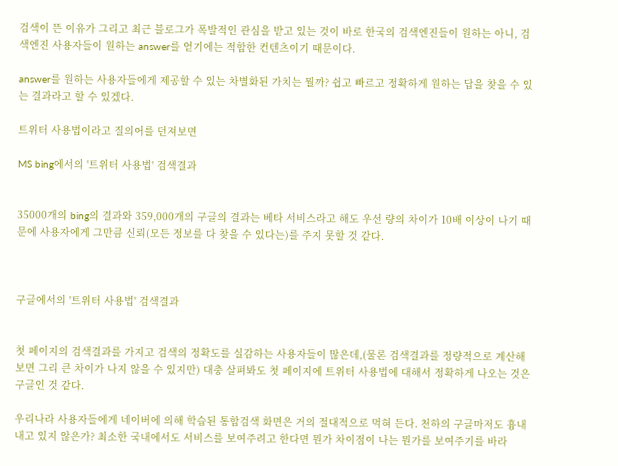검색이 뜬 이유가 그리고 최근 블로그가 폭발적인 관심을 받고 있는 것이 바로 한국의 검색엔진들이 원하는 아니, 검색엔진 사용자들이 원하는 answer를 얻기에는 적합한 컨텐츠이기 때문이다.

answer를 원하는 사용자들에게 제공할 수 있는 차별화된 가치는 뭘까? 쉽고 빠르고 정확하게 원하는 답을 찾을 수 있는 결과라고 할 수 있겠다.

트위터 사용법이라고 질의어를 던져보면

MS bing에서의 '트위터 사용법' 검색결과


35000개의 bing의 결과와 359,000개의 구글의 결과는 베타 서비스라고 해도 우선 량의 차이가 10배 이상이 나기 때문에 사용자에게 그만큼 신뢰(모든 정보를 다 찾을 수 있다는)를 주지 못할 것 같다.



구글에서의 '트위터 사용법' 검색결과


첫 페이지의 검색결과를 가지고 검색의 정확도를 실감하는 사용자들이 많은데,(물론 검색결과를 정량적으로 계산해보면 그리 큰 차이가 나지 않을 수 있지만) 대충 살펴봐도 첫 페이지에 트위터 사용법에 대해서 정확하게 나오는 것은 구글인 것 같다.

우리나라 사용자들에게 네이버에 의해 학습된 통합검색 화면은 거의 절대적으로 먹혀 든다. 천하의 구글마저도 흉내 내고 있지 않은가? 최소한 국내에서도 서비스를 보여주려고 한다면 뭔가 차이점이 나는 뭔가를 보여주기를 바라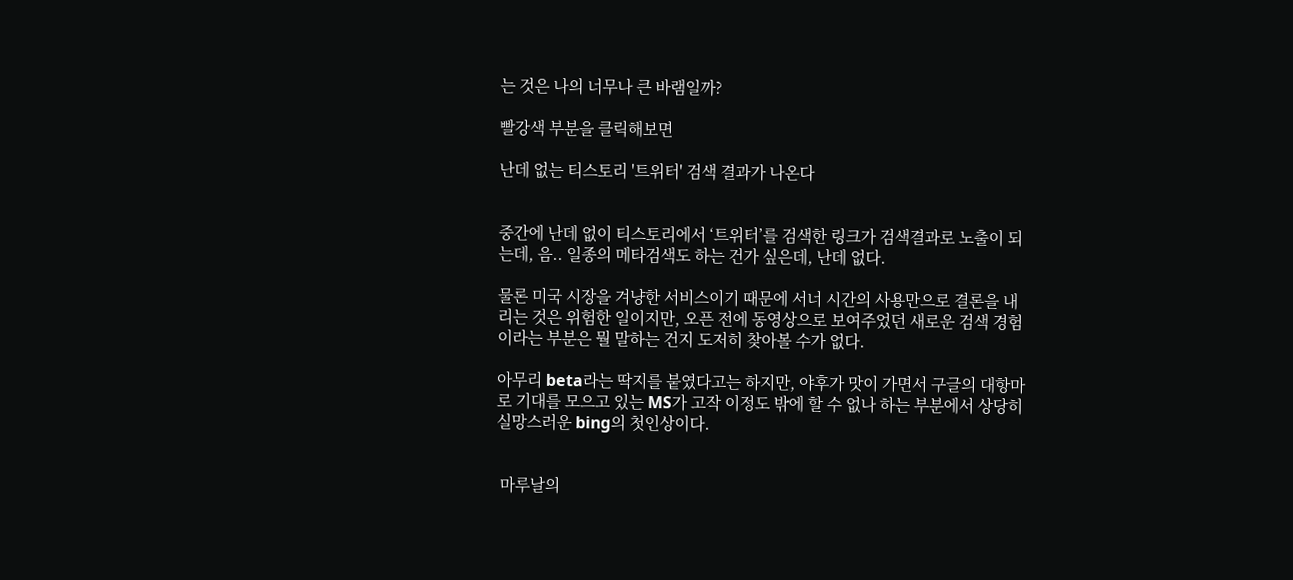는 것은 나의 너무나 큰 바램일까?

빨강색 부분을 클릭해보면

난데 없는 티스토리 '트위터' 검색 결과가 나온다


중간에 난데 없이 티스토리에서 ‘트위터’를 검색한 링크가 검색결과로 노출이 되는데, 음.. 일종의 메타검색도 하는 건가 싶은데, 난데 없다.

물론 미국 시장을 겨냥한 서비스이기 때문에 서너 시간의 사용만으로 결론을 내리는 것은 위험한 일이지만, 오픈 전에 동영상으로 보여주었던 새로운 검색 경험이라는 부분은 뭘 말하는 건지 도저히 찾아볼 수가 없다.

아무리 beta라는 딱지를 붙였다고는 하지만, 야후가 맛이 가면서 구글의 대항마로 기대를 모으고 있는 MS가 고작 이정도 밖에 할 수 없나 하는 부분에서 상당히 실망스러운 bing의 첫인상이다.


 마루날의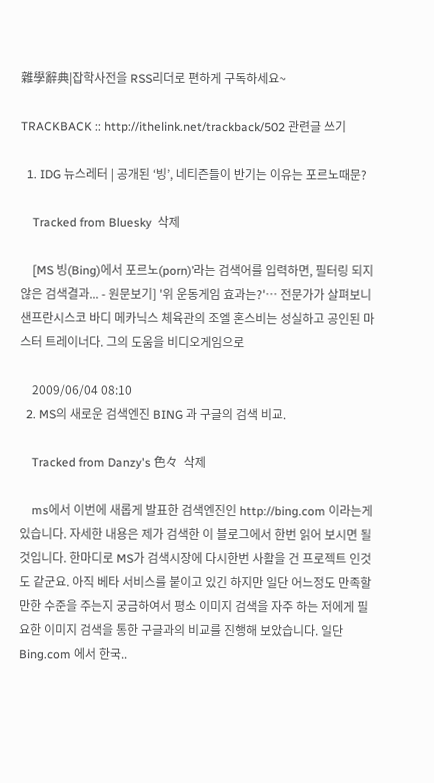雜學辭典|잡학사전을 RSS리더로 편하게 구독하세요~

TRACKBACK :: http://ithelink.net/trackback/502 관련글 쓰기

  1. IDG 뉴스레터 | 공개된 ‘빙’, 네티즌들이 반기는 이유는 포르노때문?

    Tracked from Bluesky  삭제

    [MS 빙(Bing)에서 포르노(porn)’라는 검색어를 입력하면, 필터링 되지 않은 검색결과... - 원문보기] '위 운동게임 효과는?'… 전문가가 살펴보니 샌프란시스코 바디 메카닉스 체육관의 조엘 혼스비는 성실하고 공인된 마스터 트레이너다. 그의 도움을 비디오게임으로

    2009/06/04 08:10
  2. MS의 새로운 검색엔진 BING 과 구글의 검색 비교.

    Tracked from Danzy's 色々  삭제

    ms에서 이번에 새롭게 발표한 검색엔진인 http://bing.com 이라는게 있습니다. 자세한 내용은 제가 검색한 이 블로그에서 한번 읽어 보시면 될것입니다. 한마디로 MS가 검색시장에 다시한번 사활을 건 프로젝트 인것도 같군요. 아직 베타 서비스를 붙이고 있긴 하지만 일단 어느정도 만족할만한 수준을 주는지 궁금하여서 평소 이미지 검색을 자주 하는 저에게 필요한 이미지 검색을 통한 구글과의 비교를 진행해 보았습니다. 일단 Bing.com 에서 한국..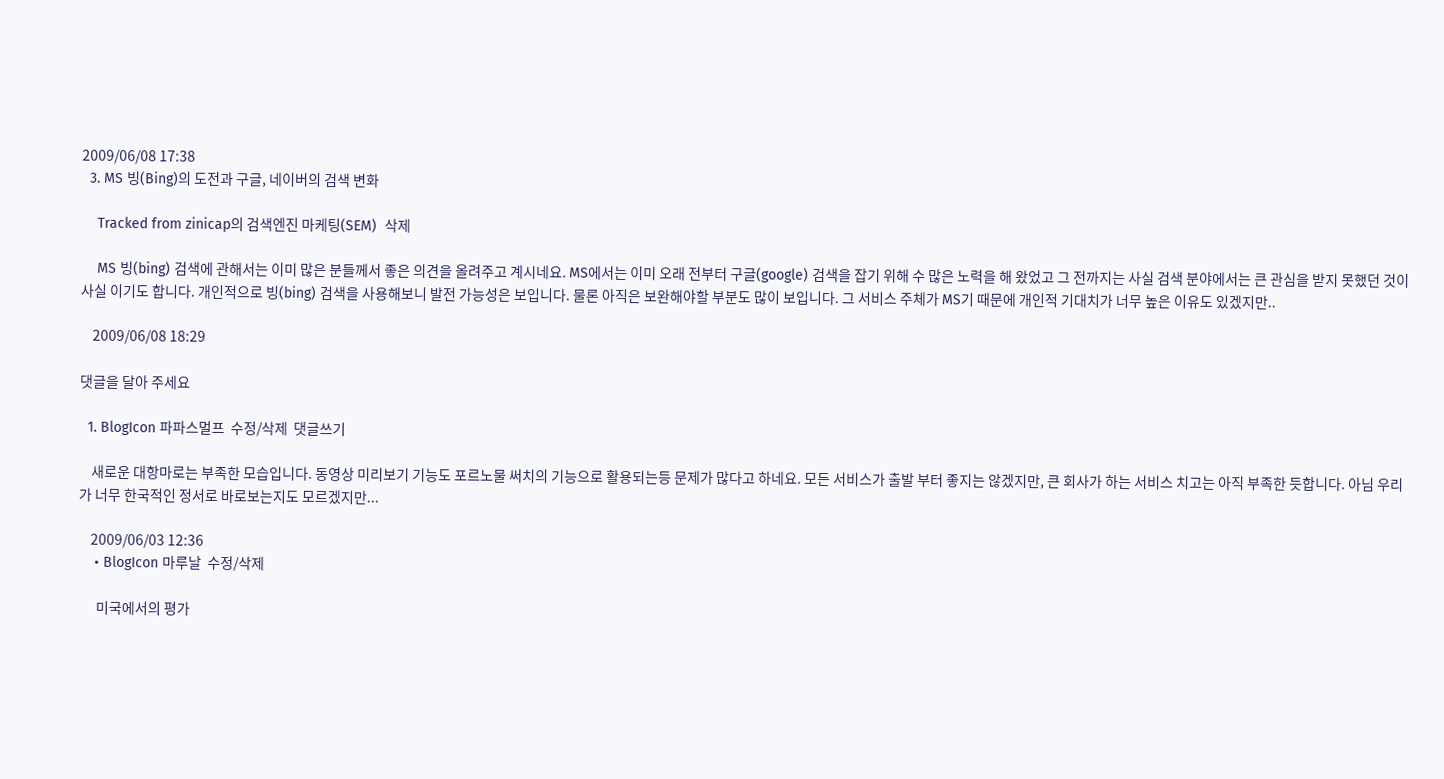2009/06/08 17:38
  3. MS 빙(Bing)의 도전과 구글, 네이버의 검색 변화

    Tracked from zinicap의 검색엔진 마케팅(SEM)  삭제

    MS 빙(bing) 검색에 관해서는 이미 많은 분들께서 좋은 의견을 올려주고 계시네요. MS에서는 이미 오래 전부터 구글(google) 검색을 잡기 위해 수 많은 노력을 해 왔었고 그 전까지는 사실 검색 분야에서는 큰 관심을 받지 못했던 것이 사실 이기도 합니다. 개인적으로 빙(bing) 검색을 사용해보니 발전 가능성은 보입니다. 물론 아직은 보완해야할 부분도 많이 보입니다. 그 서비스 주체가 MS기 때문에 개인적 기대치가 너무 높은 이유도 있겠지만..

    2009/06/08 18:29

댓글을 달아 주세요

  1. BlogIcon 파파스멀프  수정/삭제  댓글쓰기

    새로운 대항마로는 부족한 모습입니다. 동영상 미리보기 기능도 포르노물 써치의 기능으로 활용되는등 문제가 많다고 하네요. 모든 서비스가 출발 부터 좋지는 않겠지만, 큰 회사가 하는 서비스 치고는 아직 부족한 듯합니다. 아님 우리가 너무 한국적인 정서로 바로보는지도 모르겠지만...

    2009/06/03 12:36
    • BlogIcon 마루날  수정/삭제

      미국에서의 평가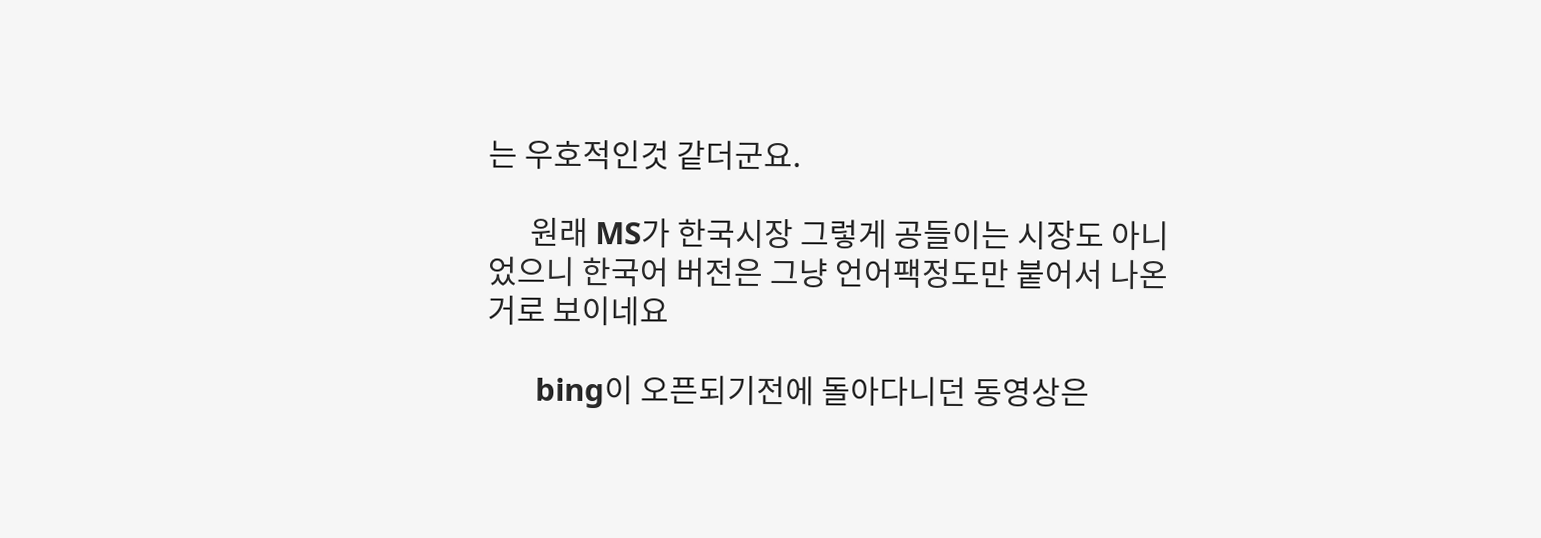는 우호적인것 같더군요.

      원래 MS가 한국시장 그렇게 공들이는 시장도 아니었으니 한국어 버전은 그냥 언어팩정도만 붙어서 나온거로 보이네요

      bing이 오픈되기전에 돌아다니던 동영상은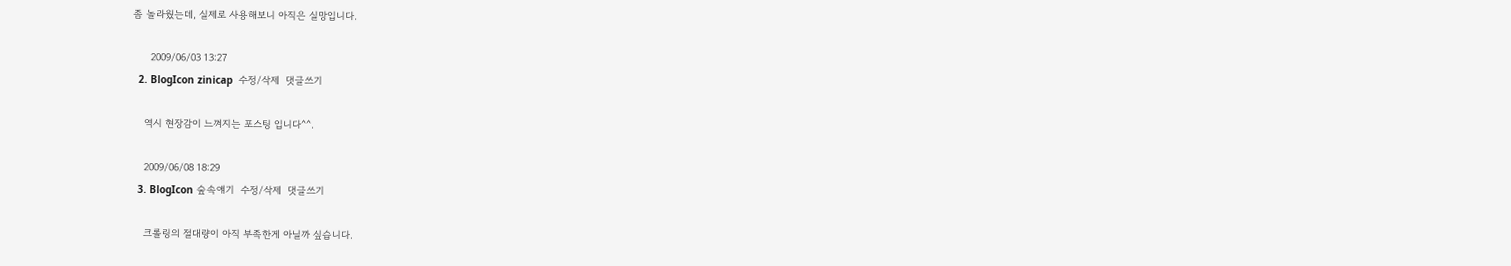좀 놀라웠는데, 실제로 사용해보니 아직은 실망입니다.

      2009/06/03 13:27
  2. BlogIcon zinicap  수정/삭제  댓글쓰기

    역시 현장감이 느껴지는 포스팅 입니다^^.

    2009/06/08 18:29
  3. BlogIcon 숲속얘기  수정/삭제  댓글쓰기

    크롤링의 절대량이 아직 부족한게 아닐까 싶습니다.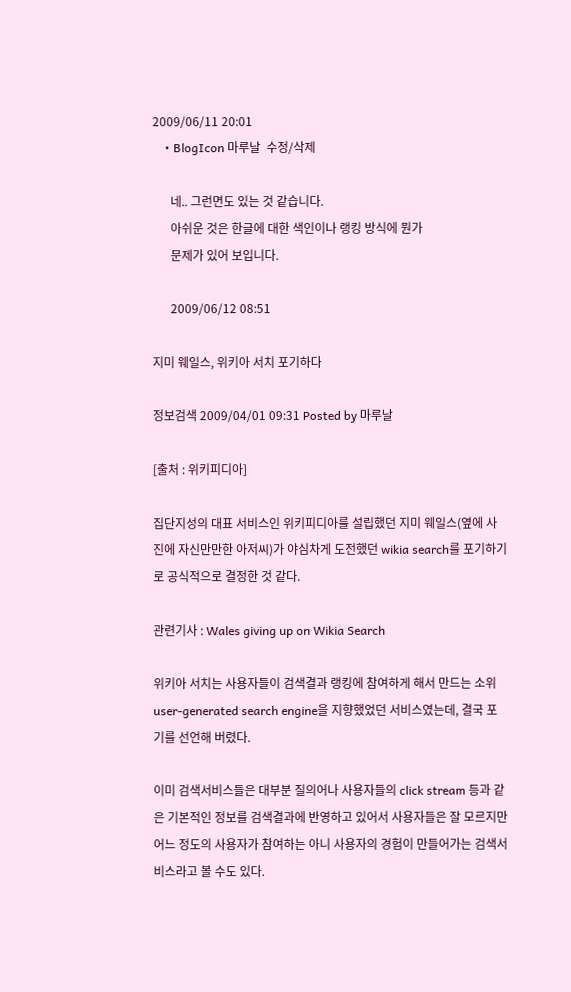2009/06/11 20:01
    • BlogIcon 마루날  수정/삭제

      네.. 그런면도 있는 것 같습니다.
      아쉬운 것은 한글에 대한 색인이나 랭킹 방식에 뭔가
      문제가 있어 보입니다.

      2009/06/12 08:51

지미 웨일스, 위키아 서치 포기하다

정보검색 2009/04/01 09:31 Posted by 마루날

[출처 : 위키피디아]

집단지성의 대표 서비스인 위키피디아를 설립했던 지미 웨일스(옆에 사진에 자신만만한 아저씨)가 야심차게 도전했던 wikia search를 포기하기로 공식적으로 결정한 것 같다.

관련기사 : Wales giving up on Wikia Search

위키아 서치는 사용자들이 검색결과 랭킹에 참여하게 해서 만드는 소위 user-generated search engine을 지향했었던 서비스였는데, 결국 포기를 선언해 버렸다.

이미 검색서비스들은 대부분 질의어나 사용자들의 click stream 등과 같은 기본적인 정보를 검색결과에 반영하고 있어서 사용자들은 잘 모르지만 어느 정도의 사용자가 참여하는 아니 사용자의 경험이 만들어가는 검색서비스라고 볼 수도 있다.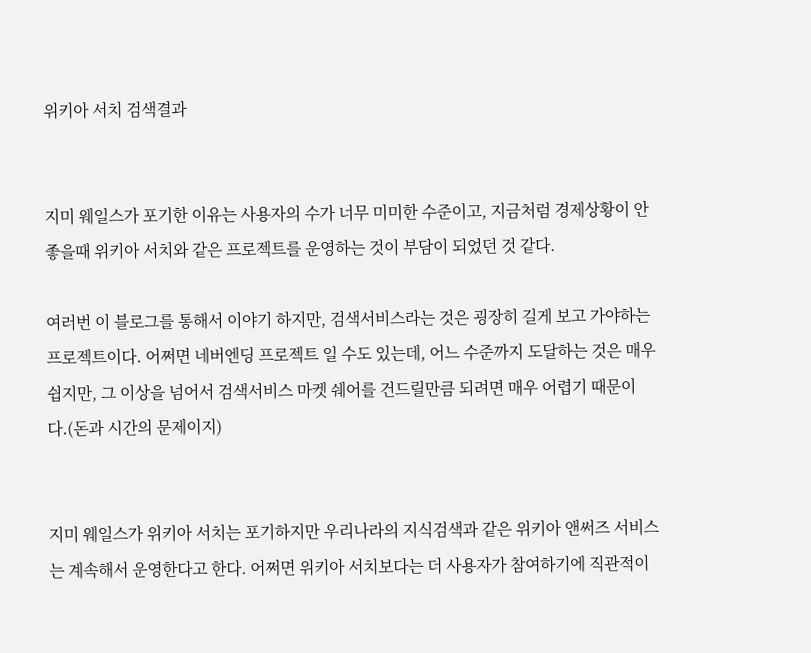위키아 서치 검색결과


지미 웨일스가 포기한 이유는 사용자의 수가 너무 미미한 수준이고, 지금처럼 경제상황이 안 좋을때 위키아 서치와 같은 프로젝트를 운영하는 것이 부담이 되었던 것 같다.

여러번 이 블로그를 통해서 이야기 하지만, 검색서비스라는 것은 굉장히 길게 보고 가야하는 프로젝트이다. 어쩌면 네버엔딩 프로젝트 일 수도 있는데, 어느 수준까지 도달하는 것은 매우 쉽지만, 그 이상을 넘어서 검색서비스 마켓 쉐어를 건드릴만큼 되려면 매우 어렵기 때문이다.(돈과 시간의 문제이지)


지미 웨일스가 위키아 서치는 포기하지만 우리나라의 지식검색과 같은 위키아 앤써즈 서비스는 계속해서 운영한다고 한다. 어쩌면 위키아 서치보다는 더 사용자가 참여하기에 직관적이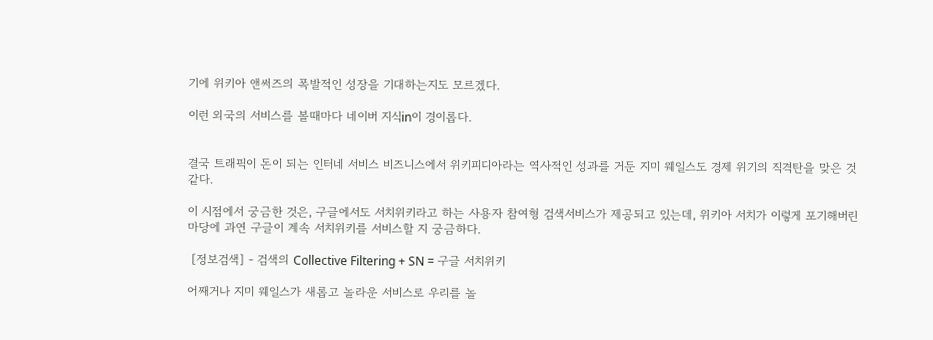기에 위키아 앤써즈의 폭발적인 성장을 기대하는지도 모르겠다.

이런 외국의 서비스를 볼때마다 네이버 지식in이 경이롭다.


결국 트래픽이 돈이 되는 인터네 서비스 비즈니스에서 위키피디아라는 역사적인 성과를 거둔 지미 웨일스도 경제 위기의 직격탄을 맞은 것 같다.

이 시점에서 궁금한 것은, 구글에서도 서치위키라고 하는 사용자 참여형 검색서비스가 제공되고 있는데, 위키아 서치가 이렇게 포기해버린 마당에 과연 구글이 계속 서치위키를 서비스할 지 궁금하다.

 [정보검색] - 검색의 Collective Filtering + SN = 구글 서치위키

어째거나 지미 웨일스가 새롭고 놀라운 서비스로 우리를 놀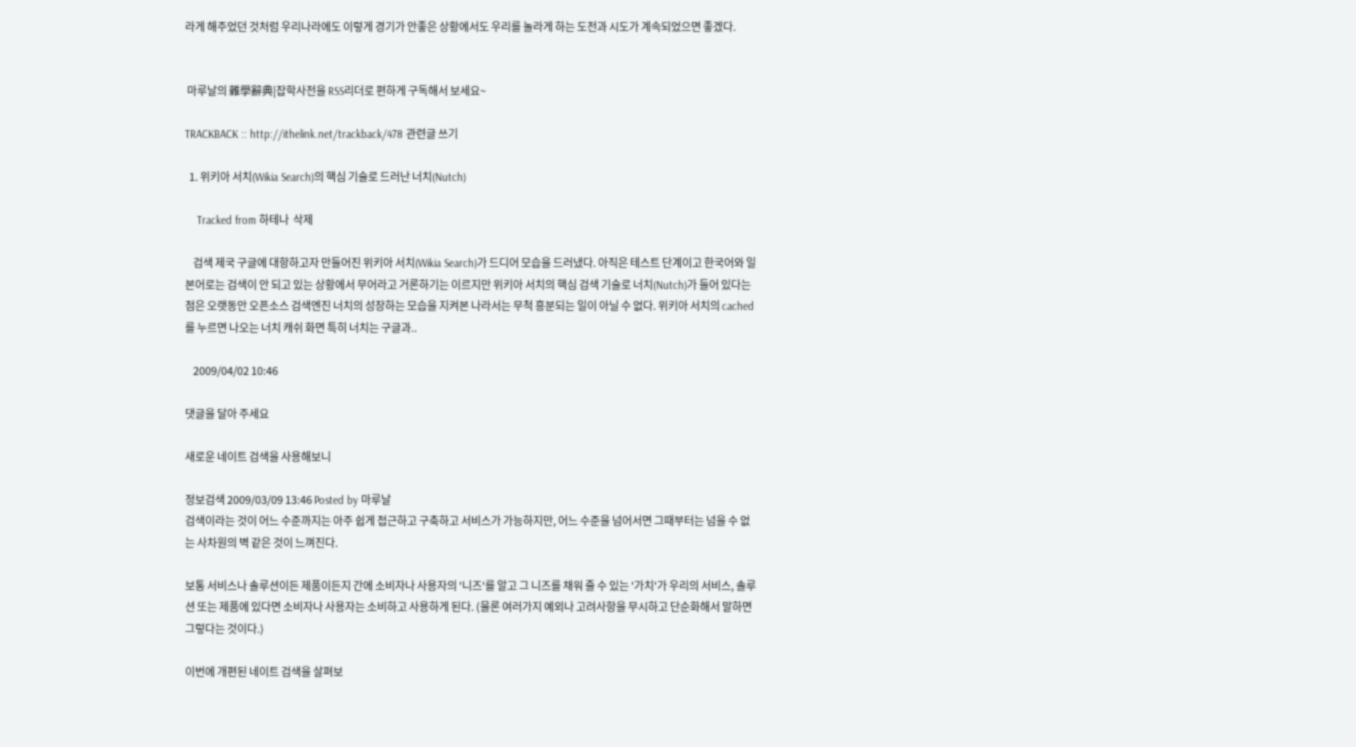라게 해주었던 것처럼 우리나라에도 이렇게 경기가 안좋은 상황에서도 우리를 놀라게 하는 도전과 시도가 계속되었으면 좋겠다.


 마루날의 雜學辭典|잡학사전을 RSS리더로 편하게 구독해서 보세요~

TRACKBACK :: http://ithelink.net/trackback/478 관련글 쓰기

  1. 위키아 서치(Wikia Search)의 핵심 기술로 드러난 너치(Nutch)

    Tracked from 하테나  삭제

    검색 제국 구글에 대항하고자 만들어진 위키아 서치(Wikia Search)가 드디어 모습을 드러냈다. 아직은 테스트 단계이고 한국어와 일본어로는 검색이 안 되고 있는 상황에서 무어라고 거론하기는 이르지만 위키아 서치의 핵심 검색 기술로 너치(Nutch)가 들어 있다는 점은 오랫동안 오픈소스 검색엔진 너치의 성장하는 모습을 지켜본 나라서는 무척 흥분되는 일이 아닐 수 없다. 위키아 서치의 cached를 누르면 나오는 너치 캐쉬 화면 특히 너치는 구글과..

    2009/04/02 10:46

댓글을 달아 주세요

새로운 네이트 검색을 사용해보니

정보검색 2009/03/09 13:46 Posted by 마루날
검색이라는 것이 어느 수준까지는 아주 쉽게 접근하고 구축하고 서비스가 가능하지만, 어느 수준을 넘어서면 그때부터는 넘을 수 없는 사차원의 벽 같은 것이 느껴진다.

보통 서비스나 솔루션이든 제품이든지 간에 소비자나 사용자의 '니즈'를 알고 그 니즈를 채워 줄 수 있는 '가치'가 우리의 서비스, 솔루션 또는 제품에 있다면 소비자나 사용자는 소비하고 사용하게 된다. (물론 여러가지 예외나 고려사항을 무시하고 단순화해서 말하면 그렇다는 것이다.)

이번에 개편된 네이트 검색을 살펴보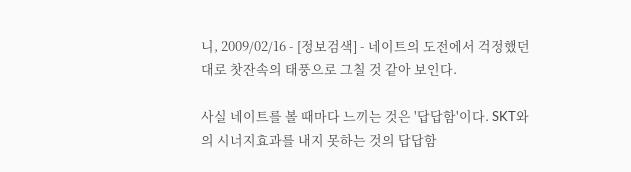니, 2009/02/16 - [정보검색] - 네이트의 도전에서 걱정했던 대로 찻잔속의 태풍으로 그칠 것 같아 보인다.

사실 네이트를 볼 때마다 느끼는 것은 '답답함'이다. SKT와의 시너지효과를 내지 못하는 것의 답답함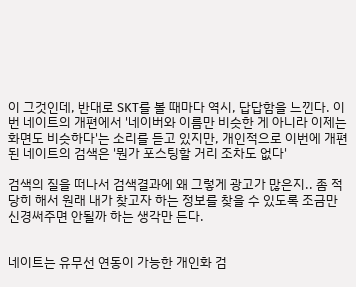이 그것인데, 반대로 SKT를 볼 때마다 역시, 답답함을 느낀다. 이번 네이트의 개편에서 '네이버와 이름만 비슷한 게 아니라 이제는 화면도 비슷하다'는 소리를 듣고 있지만, 개인적으로 이번에 개편된 네이트의 검색은 '뭔가 포스팅할 거리 조차도 없다'

검색의 질을 떠나서 검색결과에 왜 그렇게 광고가 많은지.. 좀 적당히 해서 원래 내가 찾고자 하는 정보를 찾을 수 있도록 조금만 신경써주면 안될까 하는 생각만 든다.


네이트는 유무선 연동이 가능한 개인화 검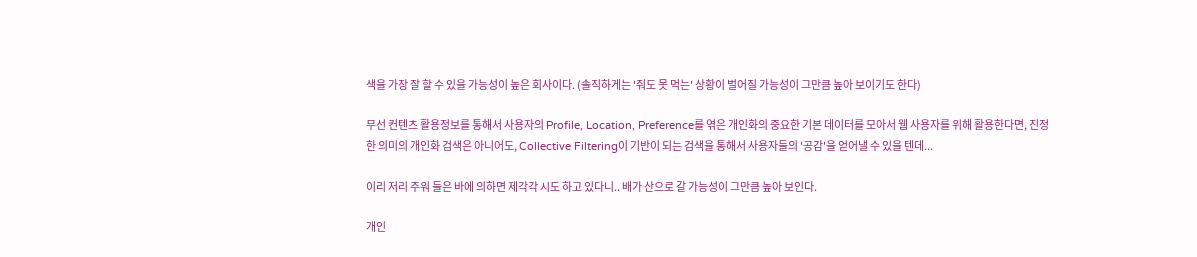색을 가장 잘 할 수 있을 가능성이 높은 회사이다. (솔직하게는 '줘도 못 먹는' 상황이 벌어질 가능성이 그만큼 높아 보이기도 한다)

무선 컨텐츠 활용정보를 통해서 사용자의 Profile, Location, Preference를 엮은 개인화의 중요한 기본 데이터를 모아서 웹 사용자를 위해 활용한다면, 진정한 의미의 개인화 검색은 아니어도, Collective Filtering이 기반이 되는 검색을 통해서 사용자들의 '공감'을 얻어낼 수 있을 텐데...

이리 저리 주워 들은 바에 의하면 제각각 시도 하고 있다니.. 배가 산으로 갈 가능성이 그만큼 높아 보인다.

개인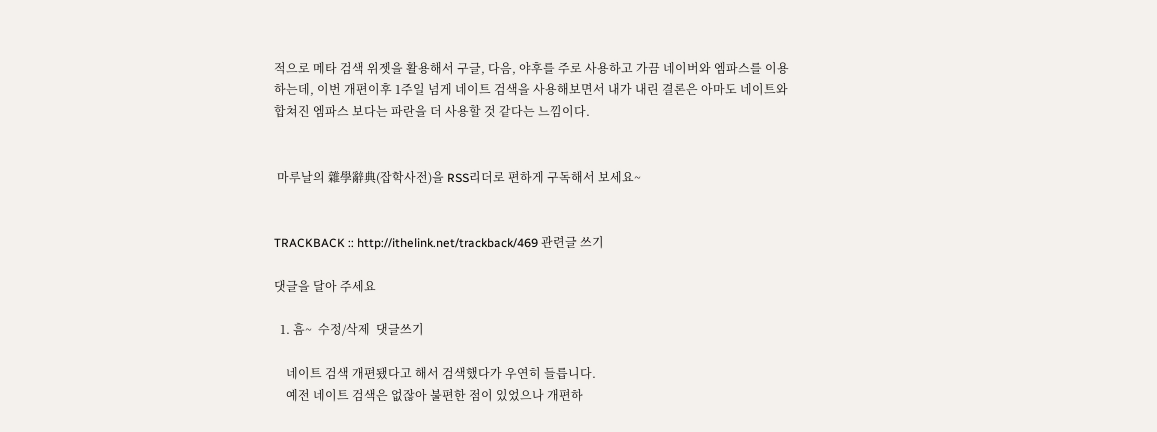적으로 메타 검색 위젯을 활용해서 구글, 다음, 야후를 주로 사용하고 가끔 네이버와 엠파스를 이용하는데, 이번 개편이후 1주일 넘게 네이트 검색을 사용해보면서 내가 내린 결론은 아마도 네이트와 합쳐진 엠파스 보다는 파란을 더 사용할 것 같다는 느낌이다.


 마루날의 雜學辭典(잡학사전)을 RSS리더로 편하게 구독해서 보세요~


TRACKBACK :: http://ithelink.net/trackback/469 관련글 쓰기

댓글을 달아 주세요

  1. 흠~  수정/삭제  댓글쓰기

    네이트 검색 개편됐다고 해서 검색했다가 우연히 들릅니다.
    예전 네이트 검색은 없잖아 불편한 점이 있었으나 개편하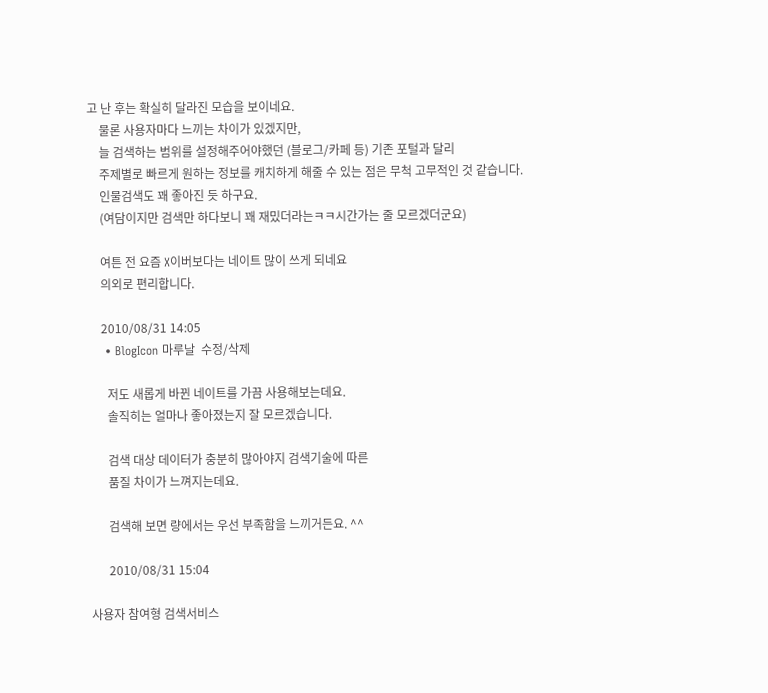고 난 후는 확실히 달라진 모습을 보이네요.
    물론 사용자마다 느끼는 차이가 있겠지만,
    늘 검색하는 범위를 설정해주어야했던 (블로그/카페 등) 기존 포털과 달리
    주제별로 빠르게 원하는 정보를 캐치하게 해줄 수 있는 점은 무척 고무적인 것 같습니다.
    인물검색도 꽤 좋아진 듯 하구요.
    (여담이지만 검색만 하다보니 꽤 재밌더라는ㅋㅋ시간가는 줄 모르겠더군요)

    여튼 전 요즘 X이버보다는 네이트 많이 쓰게 되네요
    의외로 편리합니다.

    2010/08/31 14:05
    • BlogIcon 마루날  수정/삭제

      저도 새롭게 바뀐 네이트를 가끔 사용해보는데요.
      솔직히는 얼마나 좋아졌는지 잘 모르겠습니다.

      검색 대상 데이터가 충분히 많아야지 검색기술에 따른
      품질 차이가 느껴지는데요.

      검색해 보면 량에서는 우선 부족함을 느끼거든요. ^^

      2010/08/31 15:04

사용자 참여형 검색서비스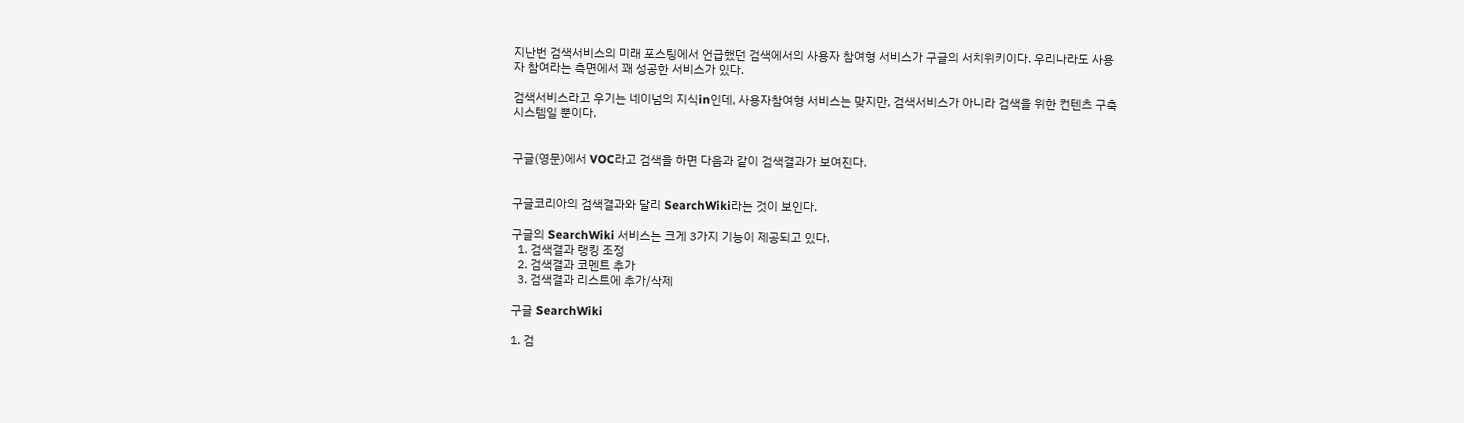지난번 검색서비스의 미래 포스팅에서 언급했던 검색에서의 사용자 참여형 서비스가 구글의 서치위키이다. 우리나라도 사용자 참여라는 측면에서 꽤 성공한 서비스가 있다.

검색서비스라고 우기는 네이넘의 지식in인데, 사용자참여형 서비스는 맞지만, 검색서비스가 아니라 검색을 위한 컨텐츠 구축 시스템일 뿐이다.


구글(영문)에서 VOC라고 검색을 하면 다음과 같이 검색결과가 보여진다.


구글코리아의 검색결과와 달리 SearchWiki라는 것이 보인다.

구글의 SearchWiki 서비스는 크게 3가지 기능이 제공되고 있다.
  1. 검색결과 랭킹 조정
  2. 검색결과 코멘트 추가
  3. 검색결과 리스트에 추가/삭제

구글 SearchWiki

1. 검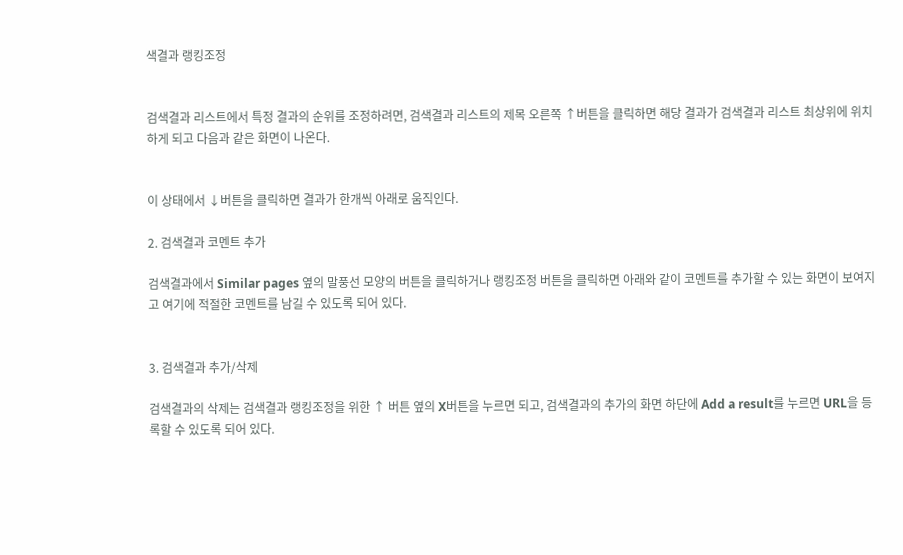색결과 랭킹조정


검색결과 리스트에서 특정 결과의 순위를 조정하려면, 검색결과 리스트의 제목 오른쪽 ↑버튼을 클릭하면 해당 결과가 검색결과 리스트 최상위에 위치하게 되고 다음과 같은 화면이 나온다.


이 상태에서 ↓버튼을 클릭하면 결과가 한개씩 아래로 움직인다.

2. 검색결과 코멘트 추가

검색결과에서 Similar pages 옆의 말풍선 모양의 버튼을 클릭하거나 랭킹조정 버튼을 클릭하면 아래와 같이 코멘트를 추가할 수 있는 화면이 보여지고 여기에 적절한 코멘트를 남길 수 있도록 되어 있다.


3. 검색결과 추가/삭제

검색결과의 삭제는 검색결과 랭킹조정을 위한 ↑ 버튼 옆의 X버튼을 누르면 되고, 검색결과의 추가의 화면 하단에 Add a result를 누르면 URL을 등록할 수 있도록 되어 있다.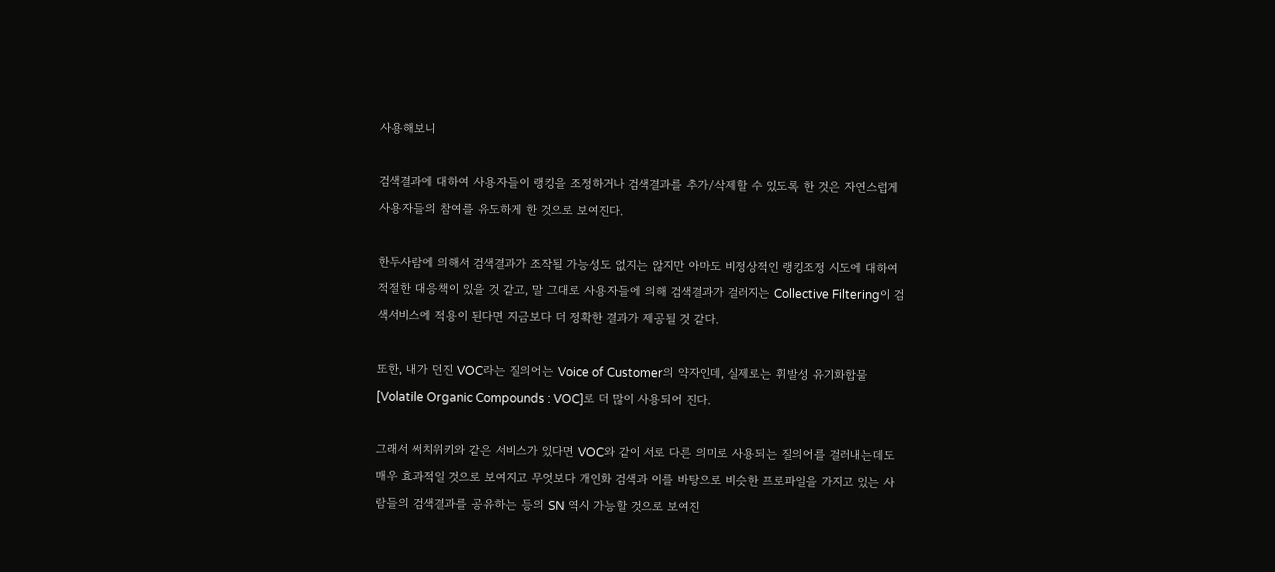사용해보니

검색결과에 대하여 사용자들이 랭킹을 조정하거나 검색결과를 추가/삭제할 수 있도록 한 것은 자연스럽게 사용자들의 참여를 유도하게 한 것으로 보여진다.

한두사람에 의해서 검색결과가 조작될 가능성도 없지는 않지만 아마도 비정상적인 랭킹조정 시도에 대하여 적절한 대응책이 있을 것 같고, 말 그대로 사용자들에 의해 검색결과가 걸러지는 Collective Filtering이 검색서비스에 적용이 된다면 지금보다 더 정확한 결과가 제공될 것 같다.

또한, 내가 던진 VOC라는 질의어는 Voice of Customer의 약자인데, 실제로는 휘발성 유기화합물 [Volatile Organic Compounds : VOC]로 더 많이 사용되어 진다.

그래서 써치위키와 같은 서비스가 있다면 VOC와 같이 서로 다른 의미로 사용되는 질의어를 걸러내는데도 매우 효과적일 것으로 보여지고 무엇보다 개인화 검색과 이를 바탕으로 비슷한 프로파일을 가지고 있는 사람들의 검색결과를 공유하는 등의 SN 역시 가능할 것으로 보여진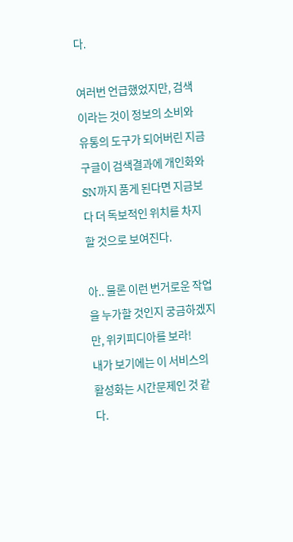다.

여러번 언급했었지만, 검색이라는 것이 정보의 소비와 유통의 도구가 되어버린 지금 구글이 검색결과에 개인화와 SN까지 품게 된다면 지금보다 더 독보적인 위치를 차지할 것으로 보여진다.

아.. 물론 이런 번거로운 작업을 누가할 것인지 궁금하겠지만, 위키피디아를 보라!
내가 보기에는 이 서비스의 활성화는 시간문제인 것 같다.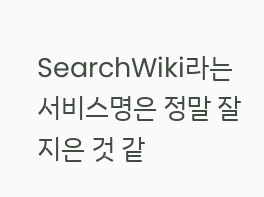SearchWiki라는 서비스명은 정말 잘 지은 것 같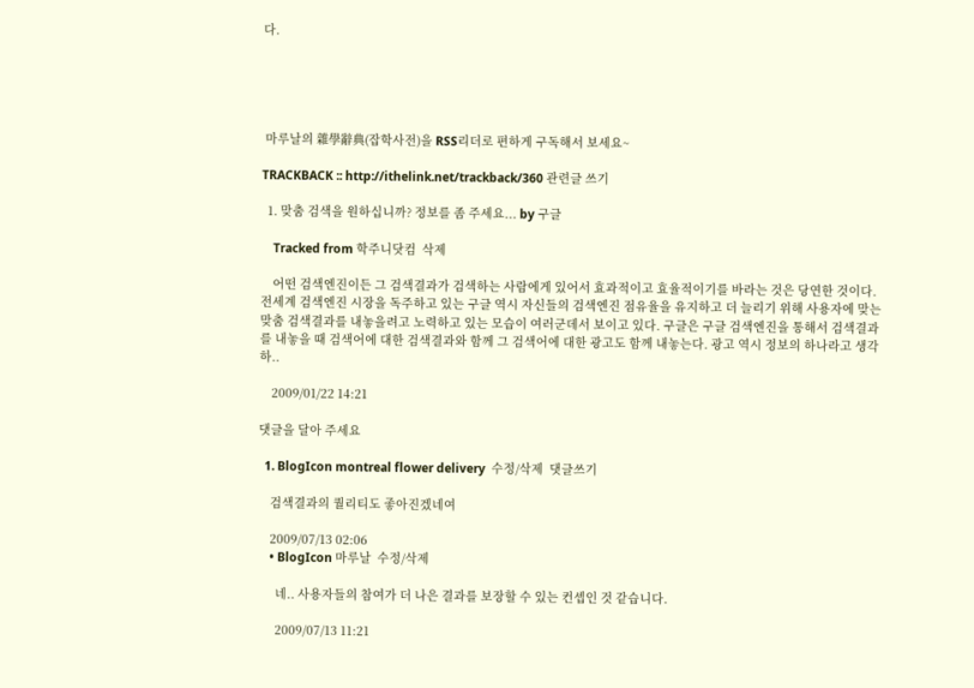다.





 마루날의 雜學辭典(잡학사전)을 RSS리더로 편하게 구독해서 보세요~

TRACKBACK :: http://ithelink.net/trackback/360 관련글 쓰기

  1. 맞춤 검색을 원하십니까? 정보를 좀 주세요... by 구글

    Tracked from 학주니닷컴  삭제

    어떤 검색엔진이든 그 검색결과가 검색하는 사람에게 있어서 효과적이고 효율적이기를 바라는 것은 당연한 것이다. 전세계 검색엔진 시장을 독주하고 있는 구글 역시 자신들의 검색엔진 점유율을 유지하고 더 늘리기 위해 사용자에 맞는 맞춤 검색결과를 내놓을려고 노력하고 있는 모습이 여러군데서 보이고 있다. 구글은 구글 검색엔진을 통해서 검색결과를 내놓을 때 검색어에 대한 검색결과와 함께 그 검색어에 대한 광고도 함께 내놓는다. 광고 역시 정보의 하나라고 생각하..

    2009/01/22 14:21

댓글을 달아 주세요

  1. BlogIcon montreal flower delivery  수정/삭제  댓글쓰기

    검색결과의 퀄리티도 좋아진겠네여

    2009/07/13 02:06
    • BlogIcon 마루날  수정/삭제

      네.. 사용자들의 참여가 더 나은 결과를 보장할 수 있는 컨셉인 것 같습니다.

      2009/07/13 11:21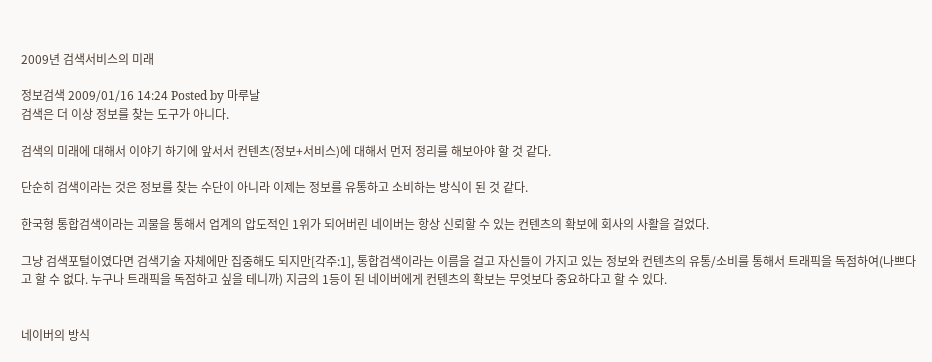2009년 검색서비스의 미래

정보검색 2009/01/16 14:24 Posted by 마루날
검색은 더 이상 정보를 찾는 도구가 아니다.

검색의 미래에 대해서 이야기 하기에 앞서서 컨텐츠(정보+서비스)에 대해서 먼저 정리를 해보아야 할 것 같다.

단순히 검색이라는 것은 정보를 찾는 수단이 아니라 이제는 정보를 유통하고 소비하는 방식이 된 것 같다.

한국형 통합검색이라는 괴물을 통해서 업계의 압도적인 1위가 되어버린 네이버는 항상 신뢰할 수 있는 컨텐츠의 확보에 회사의 사활을 걸었다.

그냥 검색포털이였다면 검색기술 자체에만 집중해도 되지만[각주:1], 통합검색이라는 이름을 걸고 자신들이 가지고 있는 정보와 컨텐츠의 유통/소비를 통해서 트래픽을 독점하여(나쁘다고 할 수 없다. 누구나 트래픽을 독점하고 싶을 테니까) 지금의 1등이 된 네이버에게 컨텐츠의 확보는 무엇보다 중요하다고 할 수 있다.


네이버의 방식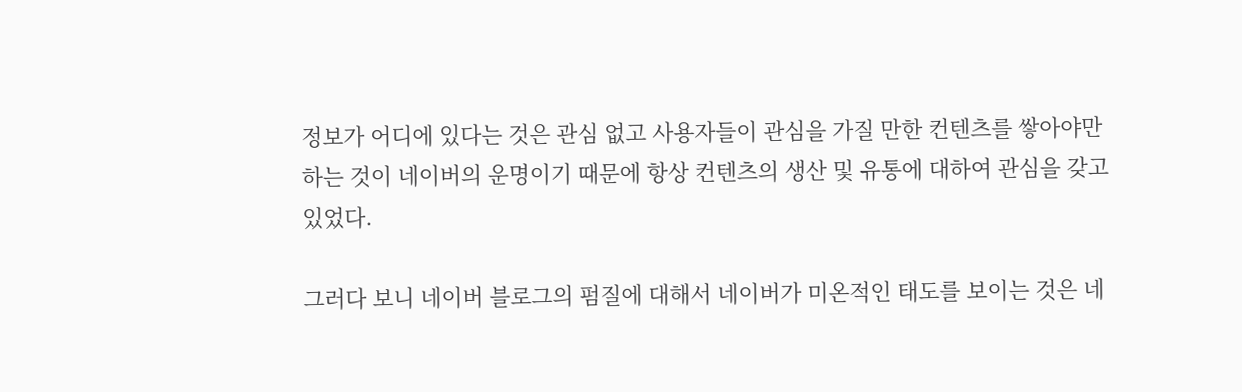정보가 어디에 있다는 것은 관심 없고 사용자들이 관심을 가질 만한 컨텐츠를 쌓아야만 하는 것이 네이버의 운명이기 때문에 항상 컨텐츠의 생산 및 유통에 대하여 관심을 갖고 있었다.

그러다 보니 네이버 블로그의 펌질에 대해서 네이버가 미온적인 태도를 보이는 것은 네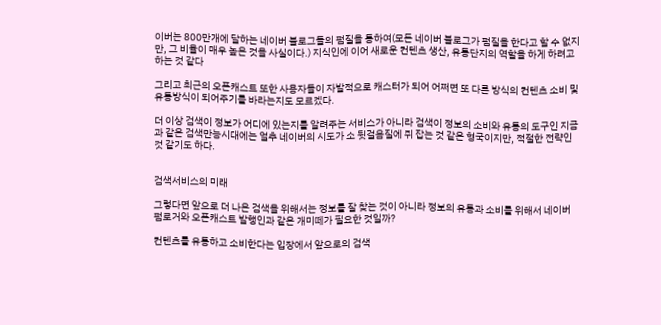이버는 800만개에 달하는 네이버 블로그들의 펌질을 통하여(모든 네이버 블로그가 펌질을 한다고 할 수 없지만, 그 비율이 매우 높은 것을 사실이다.) 지식인에 이어 새로운 컨텐츠 생산, 유통단지의 역할을 하게 하려고 하는 것 같다

그리고 최근의 오픈캐스트 또한 사용자들이 자발적으로 캐스터가 되어 어쩌면 또 다른 방식의 컨텐츠 소비 및 유통방식이 되어주기를 바라는지도 모르겠다.

더 이상 검색이 정보가 어디에 있는지를 알려주는 서비스가 아니라 검색이 정보의 소비와 유통의 도구인 지금과 같은 검색만능시대에는 얼추 네이버의 시도가 소 뒷걸음질에 쥐 잡는 것 같은 형국이지만, 적절한 전략인 것 같기도 하다.


검색서비스의 미래

그렇다면 앞으로 더 나은 검색을 위해서는 정보를 잘 찾는 것이 아니라 정보의 유통과 소비를 위해서 네이버 펌로거와 오픈캐스트 발행인과 같은 개미떼가 필요한 것일까?

컨텐츠를 유통하고 소비한다는 입장에서 앞으로의 검색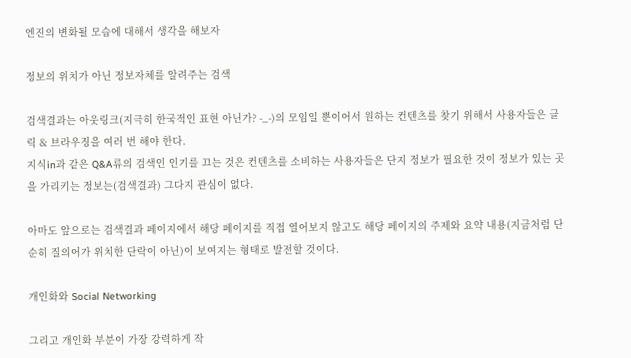엔진의 변화될 모습에 대해서 생각을 해보자

정보의 위치가 아닌 정보자체를 알려주는 검색

검색결과는 아웃링크(지극히 한국적인 표현 아닌가? -_-)의 모임일 뿐이어서 원하는 컨텐츠를 찾기 위해서 사용자들은 클릭 & 브라우징을 여러 번 해야 한다.
지식in과 같은 Q&A류의 검색인 인기를 끄는 것은 컨텐츠를 소비하는 사용자들은 단지 정보가 필요한 것이 정보가 있는 곳을 가리키는 정보는(검색결과) 그다지 관심이 없다.

아마도 앞으로는 검색결과 페이지에서 해당 페이지를 직접 열어보지 않고도 해당 페이지의 주제와 요약 내용(지금처럼 단순히 질의어가 위치한 단락이 아닌)이 보여지는 형태로 발전할 것이다.

개인화와 Social Networking

그리고 개인화 부분이 가장 강력하게 작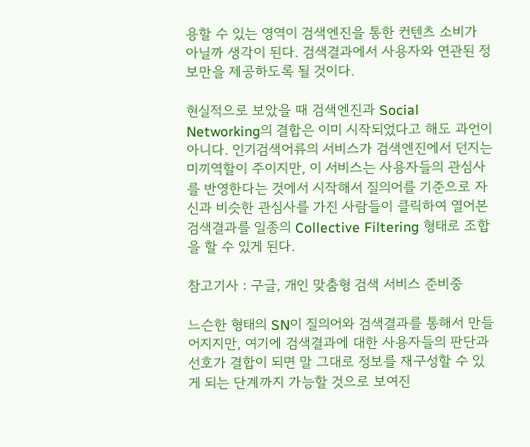용할 수 있는 영역이 검색엔진을 통한 컨텐츠 소비가 아닐까 생각이 된다. 검색결과에서 사용자와 연관된 정보만을 제공하도록 될 것이다.

현실적으로 보았을 때 검색엔진과 Social Networking의 결합은 이미 시작되었다고 해도 과언이 아니다. 인기검색어류의 서비스가 검색엔진에서 던지는 미끼역할이 주이지만, 이 서비스는 사용자들의 관심사를 반영한다는 것에서 시작해서 질의어를 기준으로 자신과 비슷한 관심사를 가진 사람들이 클릭하여 열어본 검색결과를 일종의 Collective Filtering 형태로 조합을 할 수 있게 된다.

참고기사 : 구글, 개인 맞춤형 검색 서비스 준비중

느슨한 형태의 SN이 질의어와 검색결과를 통해서 만들어지지만, 여기에 검색결과에 대한 사용자들의 판단과 선호가 결합이 되면 말 그대로 정보를 재구성할 수 있게 되는 단계까지 가능할 것으로 보여진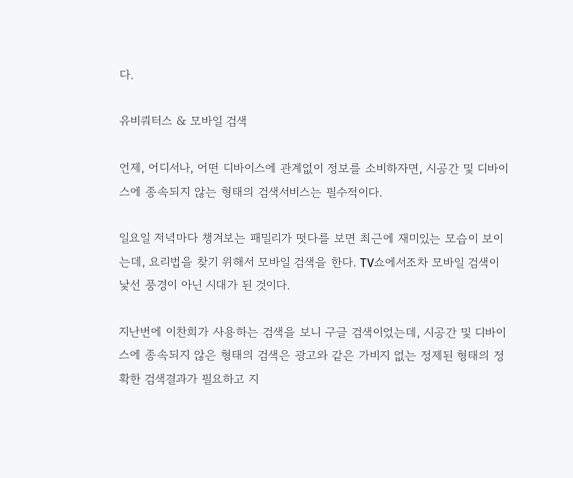다.

유비쿼터스 & 모바일 검색

언제, 어디서나, 어떤 디바이스에 관계없이 정보를 소비하자면, 시공간 및 디바이스에 종속되지 않는 형태의 검색서비스는 필수적이다.

일요일 저녁마다 챙겨보는 패밀리가 떳다를 보면 최근에 재미있는 모습이 보이는데, 요리법을 찾기 위해서 모바일 검색을 한다. TV쇼에서조차 모바일 검색이 낯선 풍경이 아닌 시대가 된 것이다.

지난번에 이찬희가 사용하는 검색을 보니 구글 검색이었는데, 시공간 및 디바이스에 종속되지 않은 형태의 검색은 광고와 같은 가비지 없는 정제된 형태의 정확한 검색결과가 필요하고 지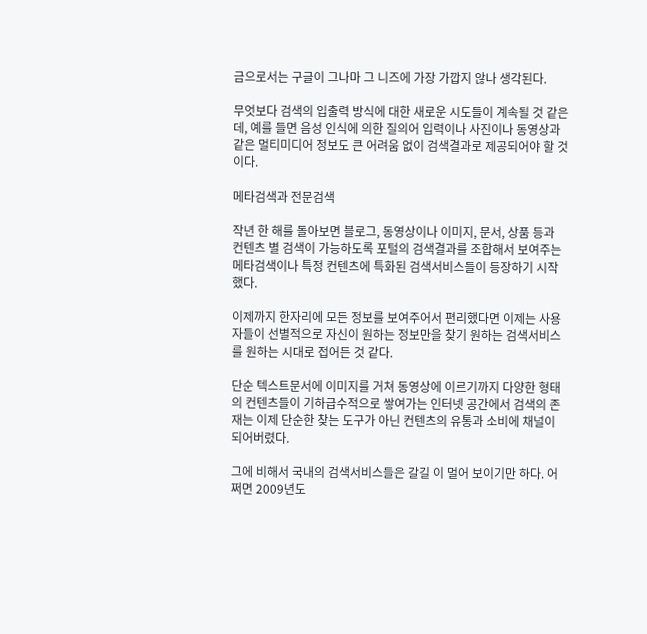금으로서는 구글이 그나마 그 니즈에 가장 가깝지 않나 생각된다.

무엇보다 검색의 입출력 방식에 대한 새로운 시도들이 계속될 것 같은데, 예를 들면 음성 인식에 의한 질의어 입력이나 사진이나 동영상과 같은 멀티미디어 정보도 큰 어려움 없이 검색결과로 제공되어야 할 것이다.

메타검색과 전문검색

작년 한 해를 돌아보면 블로그, 동영상이나 이미지, 문서, 상품 등과 컨텐츠 별 검색이 가능하도록 포털의 검색결과를 조합해서 보여주는 메타검색이나 특정 컨텐츠에 특화된 검색서비스들이 등장하기 시작했다.

이제까지 한자리에 모든 정보를 보여주어서 편리했다면 이제는 사용자들이 선별적으로 자신이 원하는 정보만을 찾기 원하는 검색서비스를 원하는 시대로 접어든 것 같다.

단순 텍스트문서에 이미지를 거쳐 동영상에 이르기까지 다양한 형태의 컨텐츠들이 기하급수적으로 쌓여가는 인터넷 공간에서 검색의 존재는 이제 단순한 찾는 도구가 아닌 컨텐츠의 유통과 소비에 채널이 되어버렸다.

그에 비해서 국내의 검색서비스들은 갈길 이 멀어 보이기만 하다. 어쩌면 2009년도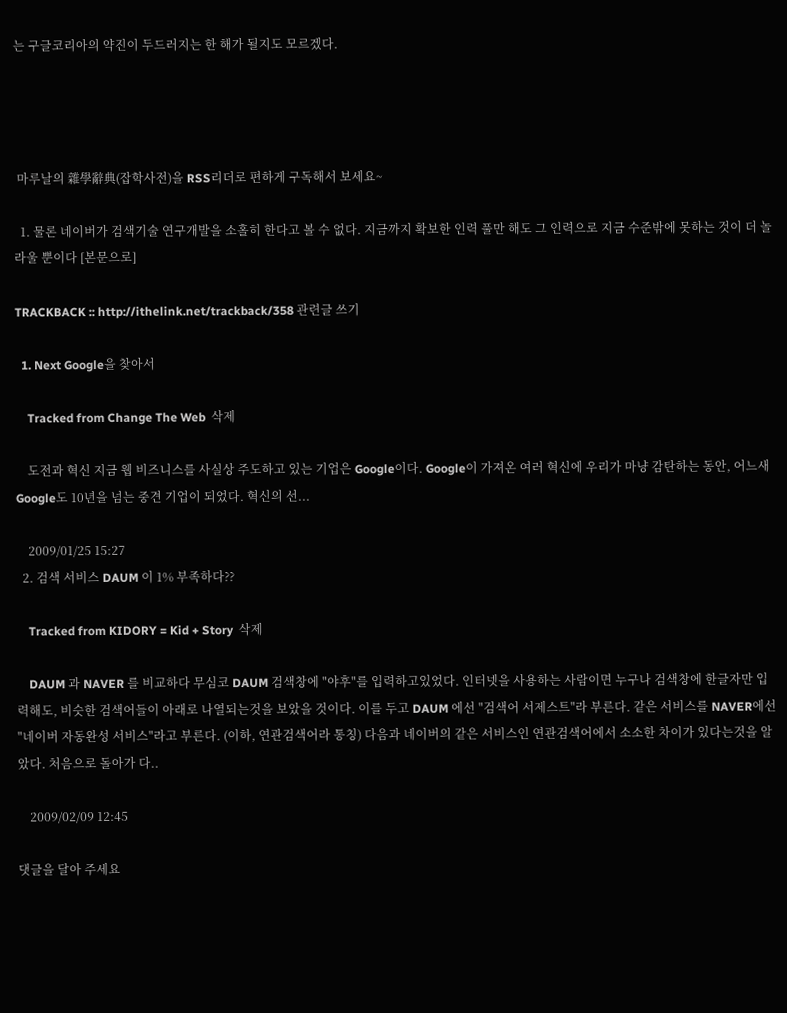는 구글코리아의 약진이 두드러지는 한 해가 될지도 모르겠다.




 마루날의 雜學辭典(잡학사전)을 RSS리더로 편하게 구독해서 보세요~

  1. 물론 네이버가 검색기술 연구개발을 소홀히 한다고 볼 수 없다. 지금까지 확보한 인력 풀만 해도 그 인력으로 지금 수준밖에 못하는 것이 더 놀라울 뿐이다 [본문으로]

TRACKBACK :: http://ithelink.net/trackback/358 관련글 쓰기

  1. Next Google을 찾아서

    Tracked from Change The Web  삭제

    도전과 혁신 지금 웹 비즈니스를 사실상 주도하고 있는 기업은 Google이다. Google이 가져온 여러 혁신에 우리가 마냥 감탄하는 동안, 어느새 Google도 10년을 넘는 중견 기업이 되었다. 혁신의 선...

    2009/01/25 15:27
  2. 검색 서비스 DAUM 이 1% 부족하다??

    Tracked from KIDORY = Kid + Story  삭제

    DAUM 과 NAVER 를 비교하다 무심코 DAUM 검색창에 "야후"를 입력하고있었다. 인터넷을 사용하는 사람이면 누구나 검색창에 한글자만 입력해도, 비슷한 검색어들이 아래로 나열되는것을 보았을 것이다. 이를 두고 DAUM 에선 "검색어 서제스트"라 부른다. 같은 서비스를 NAVER에선 "네이버 자동완성 서비스"라고 부른다. (이하, 연관검색어라 통칭) 다음과 네이버의 같은 서비스인 연관검색어에서 소소한 차이가 있다는것을 알았다. 처음으로 돌아가 다..

    2009/02/09 12:45

댓글을 달아 주세요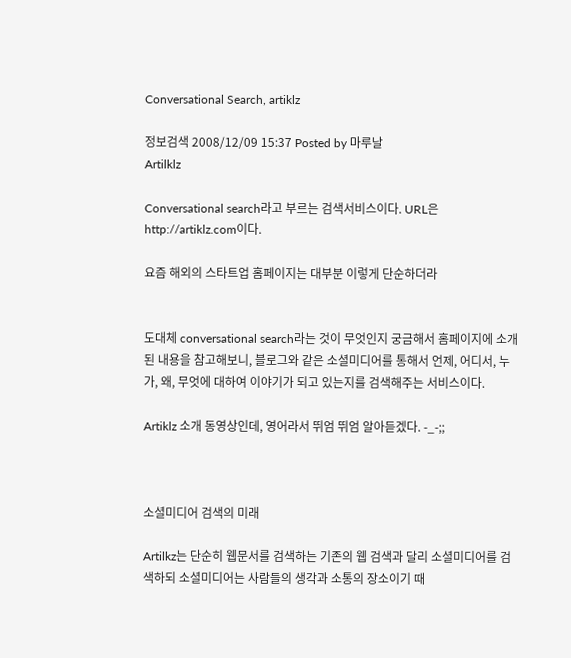Conversational Search, artiklz

정보검색 2008/12/09 15:37 Posted by 마루날
Artilklz

Conversational search라고 부르는 검색서비스이다. URL은 http://artiklz.com이다.

요즘 해외의 스타트업 홈페이지는 대부분 이렇게 단순하더라


도대체 conversational search라는 것이 무엇인지 궁금해서 홈페이지에 소개된 내용을 참고해보니, 블로그와 같은 소셜미디어를 통해서 언제, 어디서, 누가, 왜, 무엇에 대하여 이야기가 되고 있는지를 검색해주는 서비스이다.

Artiklz 소개 동영상인데, 영어라서 뛰엄 뛰엄 알아듣겠다. -_-;;



소셜미디어 검색의 미래

Artilkz는 단순히 웹문서를 검색하는 기존의 웹 검색과 달리 소셜미디어를 검색하되 소셜미디어는 사람들의 생각과 소통의 장소이기 때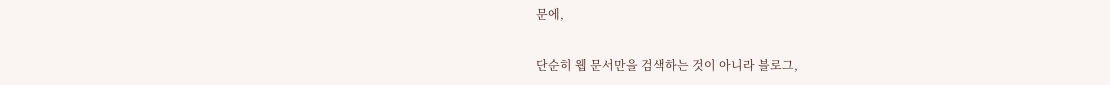문에,

단순히 웹 문서만을 검색하는 것이 아니라 블로그,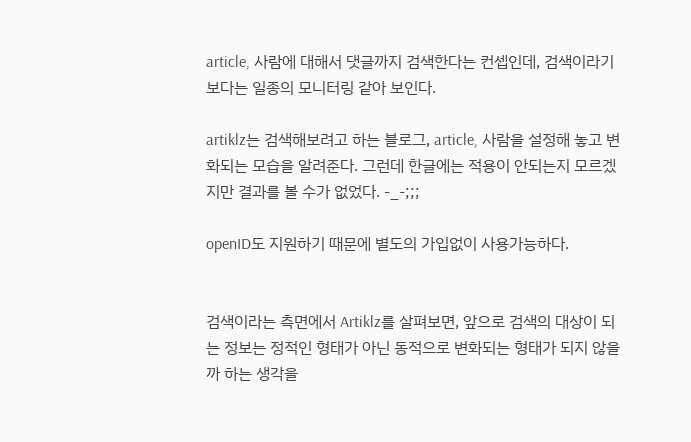article, 사람에 대해서 댓글까지 검색한다는 컨셉인데, 검색이라기 보다는 일종의 모니터링 같아 보인다.

artiklz는 검색해보려고 하는 블로그, article, 사람을 설정해 놓고 변화되는 모습을 알려준다. 그런데 한글에는 적용이 안되는지 모르겠지만 결과를 볼 수가 없었다. -_-;;;

openID도 지원하기 때문에 별도의 가입없이 사용가능하다.


검색이라는 측면에서 Artiklz를 살펴보면, 앞으로 검색의 대상이 되는 정보는 정적인 형태가 아닌 동적으로 변화되는 형태가 되지 않을까 하는 생각을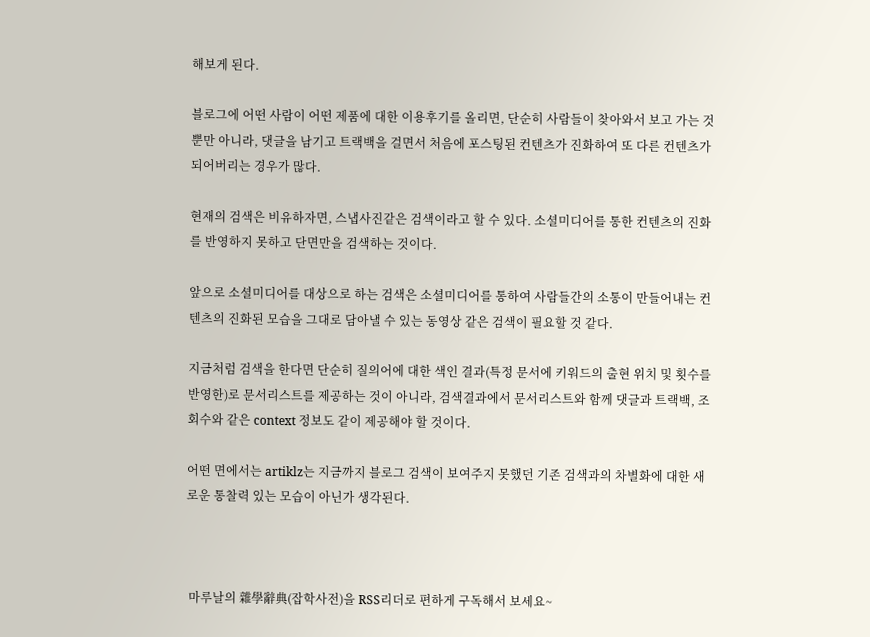해보게 된다.

블로그에 어떤 사람이 어떤 제품에 대한 이용후기를 올리면, 단순히 사람들이 찾아와서 보고 가는 것뿐만 아니라, 댓글을 남기고 트랙백을 걸면서 처음에 포스팅된 컨텐츠가 진화하여 또 다른 컨텐츠가 되어버리는 경우가 많다.

현재의 검색은 비유하자면, 스냅사진같은 검색이라고 할 수 있다. 소셜미디어를 통한 컨텐츠의 진화를 반영하지 못하고 단면만을 검색하는 것이다.

앞으로 소셜미디어를 대상으로 하는 검색은 소셜미디어를 통하여 사람들간의 소통이 만들어내는 컨텐츠의 진화된 모습을 그대로 담아낼 수 있는 동영상 같은 검색이 필요할 것 같다.

지금처럼 검색을 한다면 단순히 질의어에 대한 색인 결과(특정 문서에 키워드의 출현 위치 및 횟수를 반영한)로 문서리스트를 제공하는 것이 아니라, 검색결과에서 문서리스트와 함께 댓글과 트랙백, 조회수와 같은 context 정보도 같이 제공해야 할 것이다.

어떤 면에서는 artiklz는 지금까지 블로그 검색이 보여주지 못했던 기존 검색과의 차별화에 대한 새로운 통찰력 있는 모습이 아닌가 생각된다.



 마루날의 雜學辭典(잡학사전)을 RSS리더로 편하게 구독해서 보세요~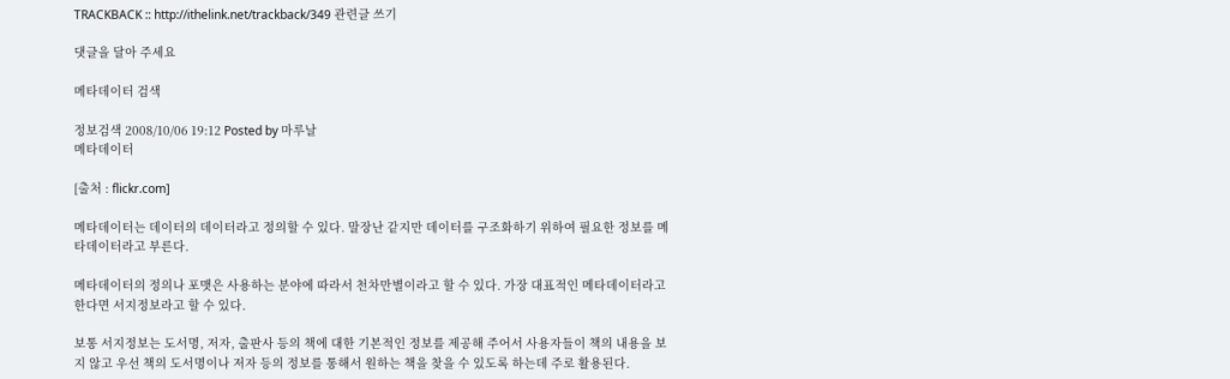TRACKBACK :: http://ithelink.net/trackback/349 관련글 쓰기

댓글을 달아 주세요

메타데이터 검색

정보검색 2008/10/06 19:12 Posted by 마루날
메타데이터

[출처 : flickr.com]

메타데이터는 데이터의 데이터라고 정의할 수 있다. 말장난 같지만 데이터를 구조화하기 위하여 필요한 정보를 메타데이터라고 부른다.

메타데이터의 정의나 포맷은 사용하는 분야에 따라서 천차만별이라고 할 수 있다. 가장 대표적인 메타데이터라고 한다면 서지정보라고 할 수 있다.

보통 서지정보는 도서명, 저자, 출판사 등의 책에 대한 기본적인 정보를 제공해 주어서 사용자들이 책의 내용을 보지 않고 우선 책의 도서명이나 저자 등의 정보를 통해서 원하는 책을 찾을 수 있도록 하는데 주로 활용된다.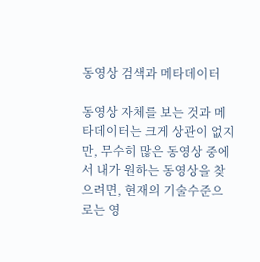동영상 검색과 메타데이터

동영상 자체를 보는 것과 메타데이터는 크게 상관이 없지만, 무수히 많은 동영상 중에서 내가 원하는 동영상을 찾으려면, 현재의 기술수준으로는 영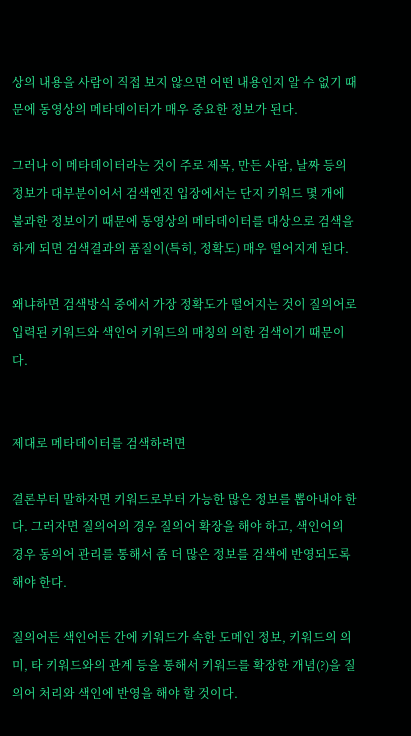상의 내용을 사람이 직접 보지 않으면 어떤 내용인지 알 수 없기 때문에 동영상의 메타데이터가 매우 중요한 정보가 된다.

그러나 이 메타데이터라는 것이 주로 제목, 만든 사람, 날짜 등의 정보가 대부분이어서 검색엔진 입장에서는 단지 키워드 몇 개에 불과한 정보이기 때문에 동영상의 메타데이터를 대상으로 검색을 하게 되면 검색결과의 품질이(특히, 정확도) 매우 떨어지게 된다.

왜냐하면 검색방식 중에서 가장 정확도가 떨어지는 것이 질의어로 입력된 키워드와 색인어 키워드의 매칭의 의한 검색이기 때문이다.


제대로 메타데이터를 검색하려면

결론부터 말하자면 키워드로부터 가능한 많은 정보를 뽑아내야 한다. 그러자면 질의어의 경우 질의어 확장을 해야 하고, 색인어의 경우 동의어 관리를 통해서 좀 더 많은 정보를 검색에 반영되도록 해야 한다.

질의어든 색인어든 간에 키워드가 속한 도메인 정보, 키워드의 의미, 타 키워드와의 관계 등을 통해서 키워드를 확장한 개념(?)을 질의어 처리와 색인에 반영을 해야 할 것이다.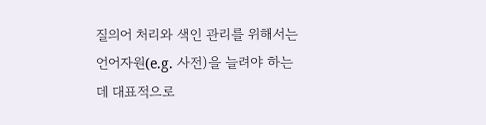질의어 처리와 색인 관리를 위해서는 언어자원(e.g. 사전)을 늘려야 하는데 대표적으로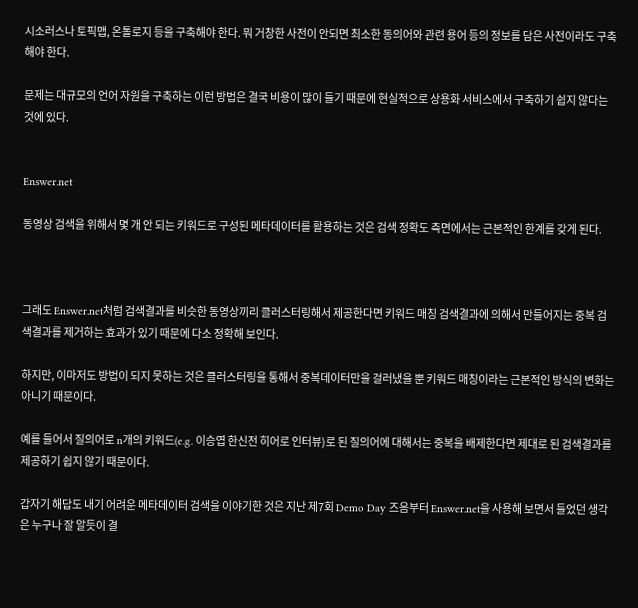시소러스나 토픽맵, 온톨로지 등을 구축해야 한다. 뭐 거창한 사전이 안되면 최소한 동의어와 관련 용어 등의 정보를 담은 사전이라도 구축해야 한다.

문제는 대규모의 언어 자원을 구축하는 이런 방법은 결국 비용이 많이 들기 때문에 현실적으로 상용화 서비스에서 구축하기 쉽지 않다는 것에 있다.


Enswer.net

동영상 검색을 위해서 몇 개 안 되는 키워드로 구성된 메타데이터를 활용하는 것은 검색 정확도 측면에서는 근본적인 한계를 갖게 된다.



그래도 Enswer.net처럼 검색결과를 비슷한 동영상끼리 클러스터링해서 제공한다면 키워드 매칭 검색결과에 의해서 만들어지는 중복 검색결과를 제거하는 효과가 있기 때문에 다소 정확해 보인다.

하지만, 이마저도 방법이 되지 못하는 것은 클러스터링을 통해서 중복데이터만을 걸러냈을 뿐 키워드 매칭이라는 근본적인 방식의 변화는 아니기 때문이다.

예를 들어서 질의어로 n개의 키워드(e.g. 이승엽 한신전 히어로 인터뷰)로 된 질의어에 대해서는 중복을 배제한다면 제대로 된 검색결과를 제공하기 쉽지 않기 때문이다.

갑자기 해답도 내기 어려운 메타데이터 검색을 이야기한 것은 지난 제7회 Demo Day 즈음부터 Enswer.net을 사용해 보면서 들었던 생각은 누구나 잘 알듯이 결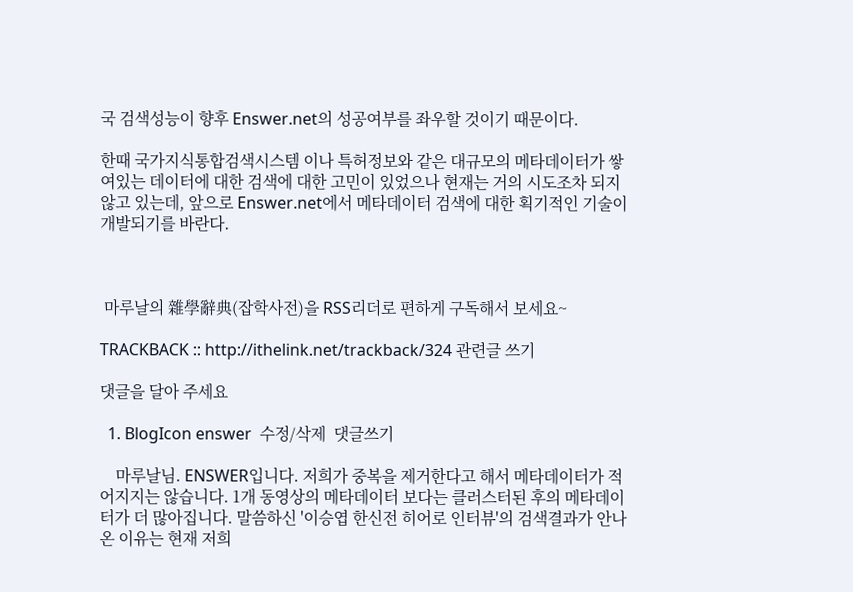국 검색성능이 향후 Enswer.net의 성공여부를 좌우할 것이기 때문이다.

한때 국가지식통합검색시스템 이나 특허정보와 같은 대규모의 메타데이터가 쌓여있는 데이터에 대한 검색에 대한 고민이 있었으나 현재는 거의 시도조차 되지 않고 있는데, 앞으로 Enswer.net에서 메타데이터 검색에 대한 획기적인 기술이 개발되기를 바란다.



 마루날의 雜學辭典(잡학사전)을 RSS리더로 편하게 구독해서 보세요~

TRACKBACK :: http://ithelink.net/trackback/324 관련글 쓰기

댓글을 달아 주세요

  1. BlogIcon enswer  수정/삭제  댓글쓰기

    마루날님. ENSWER입니다. 저희가 중복을 제거한다고 해서 메타데이터가 적어지지는 않습니다. 1개 동영상의 메타데이터 보다는 클러스터된 후의 메타데이터가 더 많아집니다. 말씀하신 '이승엽 한신전 히어로 인터뷰'의 검색결과가 안나온 이유는 현재 저희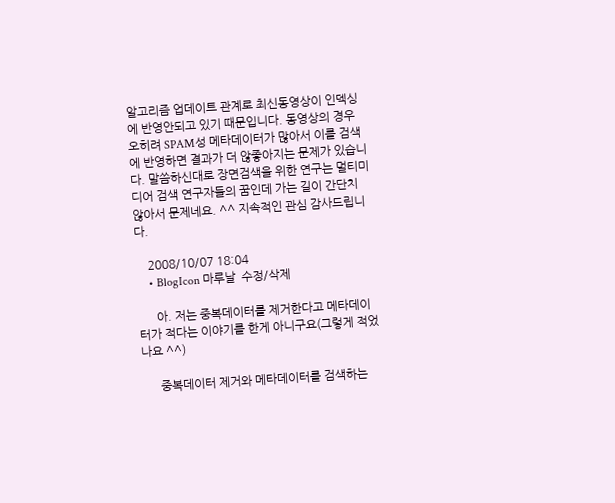알고리즘 업데이트 관계로 최신동영상이 인덱싱에 반영안되고 있기 때문입니다. 동영상의 경우 오히려 SPAM성 메타데이터가 많아서 이를 검색에 반영하면 결과가 더 않좋아지는 문제가 있습니다. 말씀하신대로 장면검색을 위한 연구는 멀티미디어 검색 연구자들의 꿈인데 가는 길이 간단치 않아서 문제네요. ^^ 지속적인 관심 감사드립니다.

    2008/10/07 18:04
    • BlogIcon 마루날  수정/삭제

      아. 저는 중복데이터를 제거한다고 메타데이터가 적다는 이야기를 한게 아니구요(그렇게 적었나요 ^^)

      중복데이터 제거와 메타데이터를 검색하는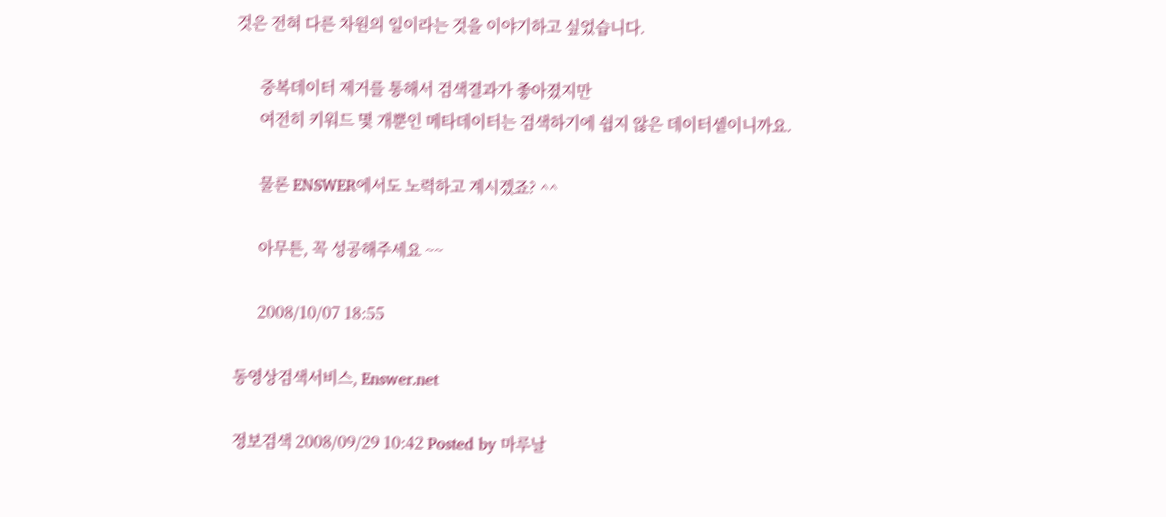것은 전혀 다른 차원의 일이라는 것을 이야기하고 싶었습니다.

      중복데이터 제거를 통해서 검색결과가 좋아졌지만
      여전히 키워드 몇 개뿐인 메타데이터는 검색하기에 쉽지 않은 데이터셑이니까요.

      물론 ENSWER에서도 노력하고 계시겠죠? ^^

      아무튼, 꼭 성공해주세요 ~~

      2008/10/07 18:55

동영상검색서비스, Enswer.net

정보검색 2008/09/29 10:42 Posted by 마루날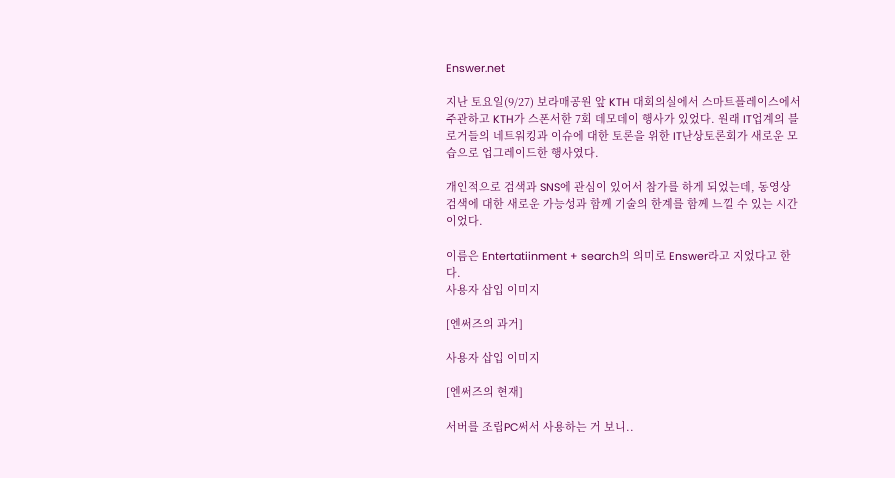Enswer.net

지난 토요일(9/27) 보라매공원 앞 KTH 대회의실에서 스마트플레이스에서 주관하고 KTH가 스폰서한 7회 데모데이 행사가 있었다. 원래 IT업계의 블로거들의 네트워킹과 이슈에 대한 토론을 위한 IT난상토론회가 새로운 모습으로 업그레이드한 행사였다.

개인적으로 검색과 SNS에 관심이 있어서 참가를 하게 되었는데, 동영상 검색에 대한 새로운 가능성과 함께 기술의 한계를 함께 느낄 수 있는 시간이었다.

이름은 Entertatiinment + search의 의미로 Enswer라고 지었다고 한다.
사용자 삽입 이미지

[엔써즈의 과거]

사용자 삽입 이미지

[엔써즈의 현재]

서버를 조립PC써서 사용하는 거 보니..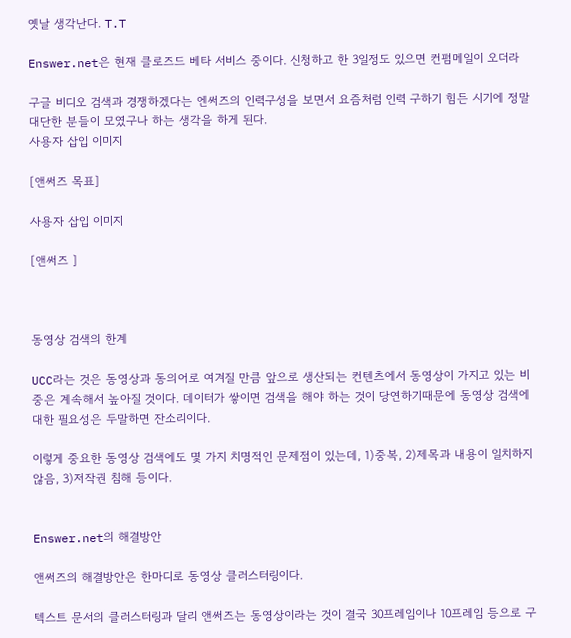옛날 생각난다. T.T

Enswer.net은 현재 클로즈드 베타 서비스 중이다. 신청하고 한 3일정도 있으면 컨펌메일이 오더라

구글 비디오 검색과 경쟁하겠다는 엔써즈의 인력구성을 보면서 요즘처럼 인력 구하기 힘든 시기에 정말 대단한 분들이 모였구나 하는 생각을 하게 된다.
사용자 삽입 이미지

[앤써즈 목표]

사용자 삽입 이미지

[앤써즈 ]



동영상 검색의 한계

UCC라는 것은 동영상과 동의어로 여겨질 만큼 앞으로 생산되는 컨텐츠에서 동영상이 가지고 있는 비중은 계속해서 높아질 것이다. 데이터가 쌓이면 검색을 해야 하는 것이 당연하기때문에 동영상 검색에 대한 필요성은 두말하면 잔소리이다.

이렇게 중요한 동영상 검색에도 몇 가지 치명적인 문제점이 있는데, 1)중복, 2)제목과 내용이 일치하지 않음, 3)저작권 침해 등이다.


Enswer.net의 해결방안

앤써즈의 해결방안은 한마디로 동영상 클러스터링이다.

텍스트 문서의 클러스터링과 달리 앤써즈는 동영상이라는 것이 결국 30프레임이나 10프레임 등으로 구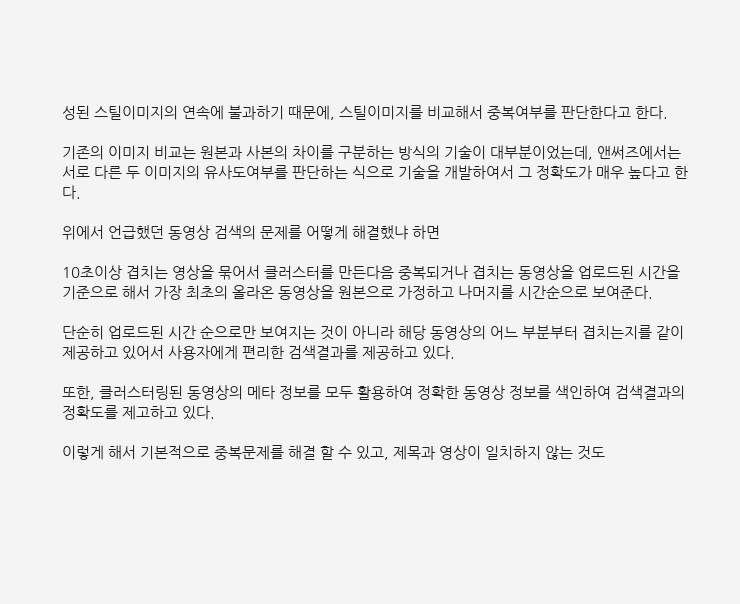성된 스틸이미지의 연속에 불과하기 때문에, 스틸이미지를 비교해서 중복여부를 판단한다고 한다.

기존의 이미지 비교는 원본과 사본의 차이를 구분하는 방식의 기술이 대부분이었는데, 앤써즈에서는 서로 다른 두 이미지의 유사도여부를 판단하는 식으로 기술을 개발하여서 그 정확도가 매우 높다고 한다.

위에서 언급했던 동영상 검색의 문제를 어떻게 해결했냐 하면

10초이상 겹치는 영상을 묶어서 클러스터를 만든다음 중복되거나 겹치는 동영상을 업로드된 시간을 기준으로 해서 가장 최초의 올라온 동영상을 원본으로 가정하고 나머지를 시간순으로 보여준다.

단순히 업로드된 시간 순으로만 보여지는 것이 아니라 해당 동영상의 어느 부분부터 겹치는지를 같이 제공하고 있어서 사용자에게 편리한 검색결과를 제공하고 있다.

또한, 클러스터링된 동영상의 메타 정보를 모두 활용하여 정확한 동영상 정보를 색인하여 검색결과의 정확도를 제고하고 있다.

이렇게 해서 기본적으로 중복문제를 해결 할 수 있고, 제목과 영상이 일치하지 않는 것도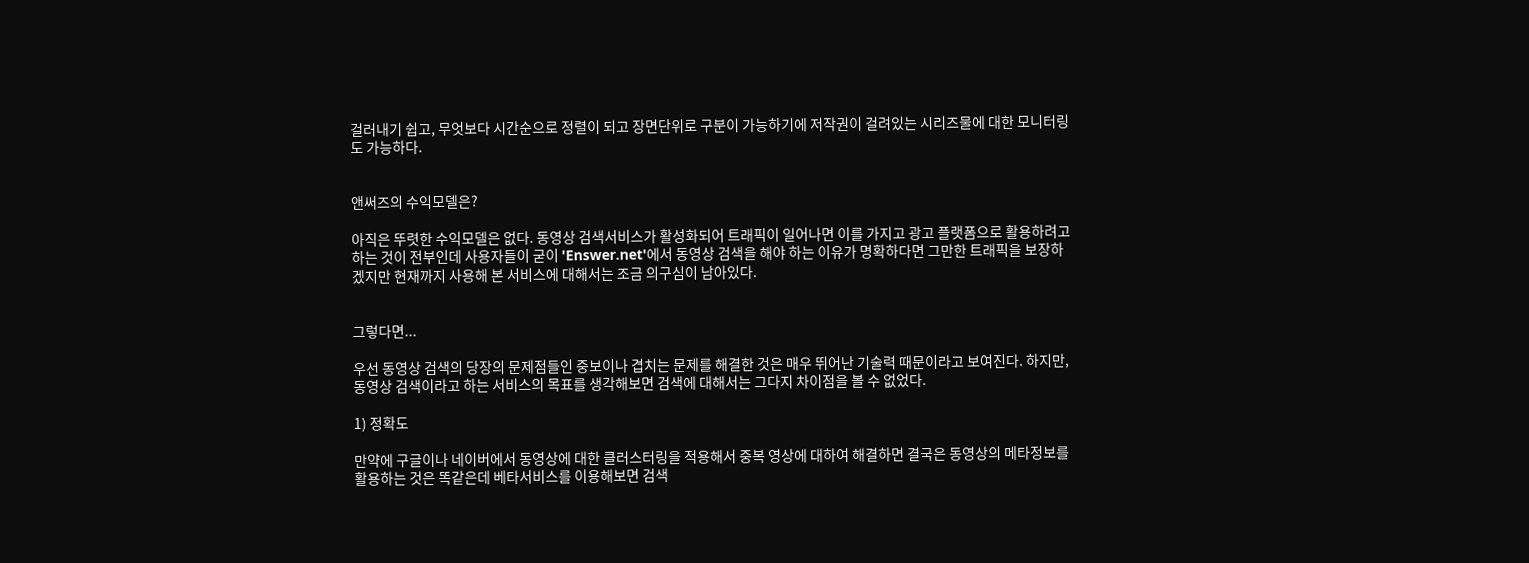걸러내기 쉽고, 무엇보다 시간순으로 정렬이 되고 장면단위로 구분이 가능하기에 저작권이 걸려있는 시리즈물에 대한 모니터링도 가능하다.


앤써즈의 수익모델은?

아직은 뚜렷한 수익모델은 없다. 동영상 검색서비스가 활성화되어 트래픽이 일어나면 이를 가지고 광고 플랫폼으로 활용하려고 하는 것이 전부인데 사용자들이 굳이 'Enswer.net'에서 동영상 검색을 해야 하는 이유가 명확하다면 그만한 트래픽을 보장하겠지만 현재까지 사용해 본 서비스에 대해서는 조금 의구심이 남아있다.


그렇다면...

우선 동영상 검색의 당장의 문제점들인 중보이나 겹치는 문제를 해결한 것은 매우 뛰어난 기술력 때문이라고 보여진다. 하지만, 동영상 검색이라고 하는 서비스의 목표를 생각해보면 검색에 대해서는 그다지 차이점을 볼 수 없었다.

1) 정확도

만약에 구글이나 네이버에서 동영상에 대한 클러스터링을 적용해서 중복 영상에 대하여 해결하면 결국은 동영상의 메타정보를 활용하는 것은 똑같은데 베타서비스를 이용해보면 검색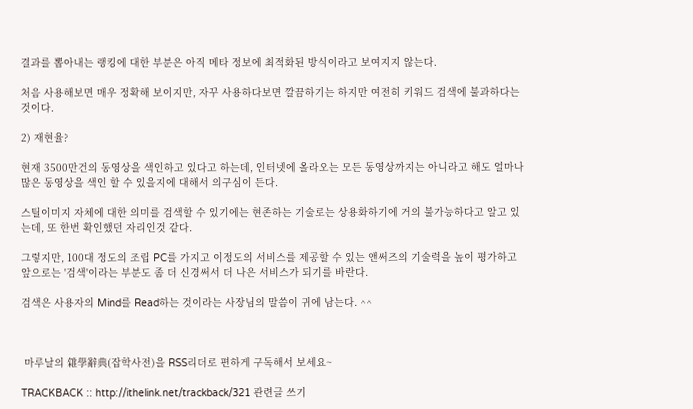결과를 뽑아내는 랭킹에 대한 부분은 아직 메타 정보에 최적화된 방식이라고 보여지지 않는다.

처음 사용해보면 매우 정확해 보이지만, 자꾸 사용하다보면 깔끔하기는 하지만 여전히 키워드 검색에 불과하다는 것이다.

2) 재현율?

현재 3500만건의 동영상을 색인하고 있다고 하는데, 인터넷에 올라오는 모든 동영상까지는 아니라고 해도 얼마나 많은 동영상을 색인 할 수 있을지에 대해서 의구심이 든다.

스틸이미지 자체에 대한 의미를 검색할 수 있기에는 현존하는 기술로는 상용화하기에 거의 불가능하다고 알고 있는데, 또 한번 확인했던 자리인것 같다.

그렇지만, 100대 정도의 조립 PC를 가지고 이정도의 서비스를 제공할 수 있는 앤써즈의 기술력을 높이 평가하고 앞으로는 '검색'이라는 부분도 좀 더 신경써서 더 나은 서비스가 되기를 바란다.

검색은 사용자의 Mind를 Read하는 것이라는 사장님의 말씀이 귀에 남는다. ^^



 마루날의 雜學辭典(잡학사전)을 RSS리더로 편하게 구독해서 보세요~

TRACKBACK :: http://ithelink.net/trackback/321 관련글 쓰기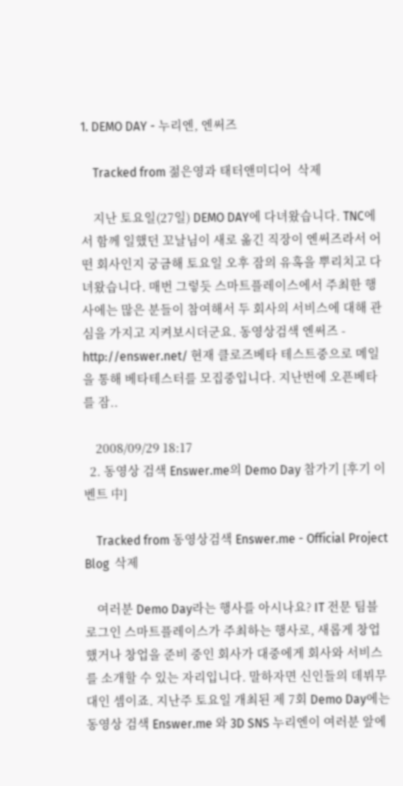1. DEMO DAY - 누리엔, 엔써즈

    Tracked from 젊은영과 태터앤미디어  삭제

    지난 토요일(27일) DEMO DAY에 다녀왔습니다. TNC에서 함께 일했던 꼬날님이 새로 옮긴 직장이 엔써즈라서 어떤 회사인지 궁금해 토요일 오후 잠의 유혹을 뿌리치고 다녀왔습니다. 매번 그렇듯 스마트플레이스에서 주최한 행사에는 많은 분들이 참여해서 두 회사의 서비스에 대해 관심을 가지고 지켜보시더군요. 동영상검색 엔써즈 - http://enswer.net/ 현재 클로즈베타 테스트중으로 메일을 통해 베타테스터를 모집중입니다. 지난번에 오픈베타를 잠..

    2008/09/29 18:17
  2. 동영상 검색 Enswer.me의 Demo Day 참가기 [후기 이벤트 中]

    Tracked from 동영상검색 Enswer.me - Official Project Blog  삭제

    여러분 Demo Day라는 행사를 아시나요? IT 전문 팀블로그인 스마트플레이스가 주최하는 행사로, 새롭게 창업했거나 창업을 준비 중인 회사가 대중에게 회사와 서비스를 소개할 수 있는 자리입니다. 말하자면 신인들의 데뷔무대인 셈이죠. 지난주 토요일 개최된 제 7회 Demo Day에는 동영상 검색 Enswer.me 와 3D SNS 누리엔이 여러분 앞에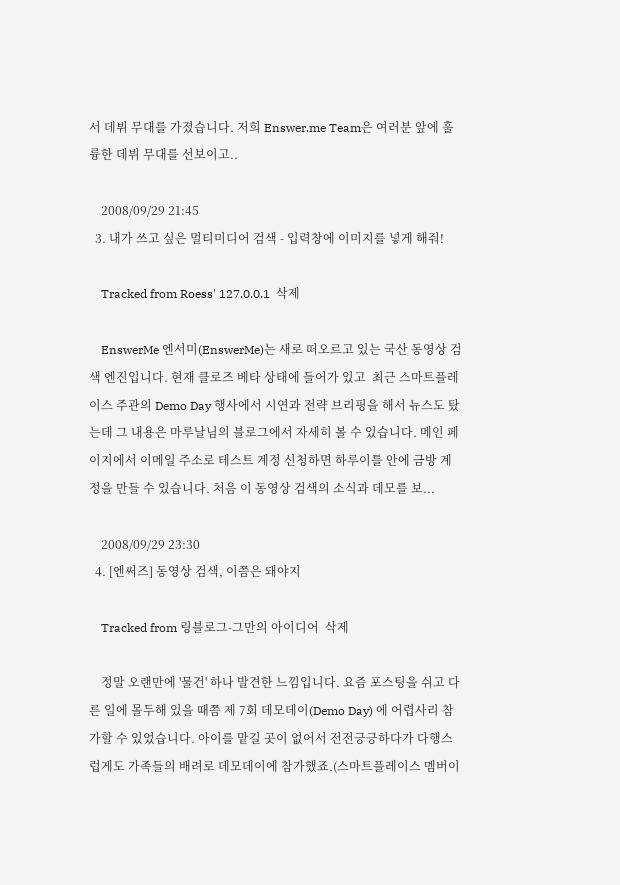서 데뷔 무대를 가졌습니다. 저희 Enswer.me Team은 여러분 앞에 훌륭한 데뷔 무대를 선보이고..

    2008/09/29 21:45
  3. 내가 쓰고 싶은 멀티미디어 검색 - 입력창에 이미지를 넣게 해줘!

    Tracked from Roess' 127.0.0.1  삭제

    EnswerMe 엔서미(EnswerMe)는 새로 떠오르고 있는 국산 동영상 검색 엔진입니다. 현재 클로즈 베타 상태에 들어가 있고  최근 스마트플레이스 주관의 Demo Day 행사에서 시연과 전략 브리핑을 해서 뉴스도 탔는데 그 내용은 마루날님의 블로그에서 자세히 볼 수 있습니다. 메인 페이지에서 이메일 주소로 테스트 계정 신청하면 하루이틀 안에 금방 계정을 만들 수 있습니다. 처음 이 동영상 검색의 소식과 데모를 보...

    2008/09/29 23:30
  4. [엔써즈] 동영상 검색, 이쯤은 돼야지

    Tracked from 링블로그-그만의 아이디어  삭제

    정말 오랜만에 '물건' 하나 발견한 느낌입니다. 요즘 포스팅을 쉬고 다른 일에 몰두해 있을 때쯤 제 7회 데모데이(Demo Day) 에 어렵사리 참가할 수 있었습니다. 아이를 맡길 곳이 없어서 전전긍긍하다가 다행스럽게도 가족들의 배려로 데모데이에 참가했죠.(스마트플레이스 멤버이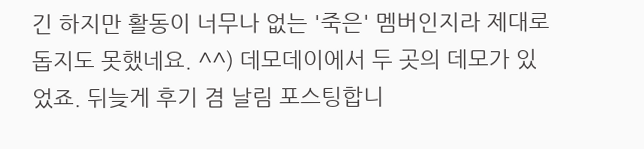긴 하지만 활동이 너무나 없는 '죽은' 멤버인지라 제대로 돕지도 못했네요. ^^) 데모데이에서 두 곳의 데모가 있었죠. 뒤늦게 후기 겸 날림 포스팅합니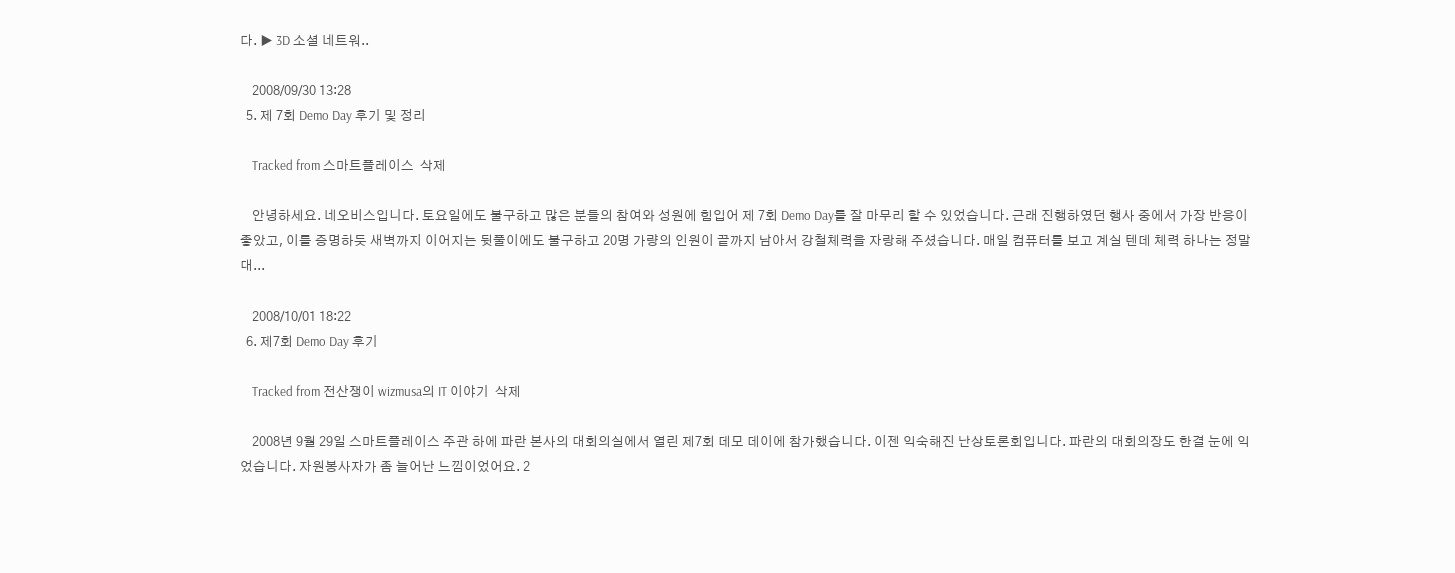다. ▶ 3D 소셜 네트워..

    2008/09/30 13:28
  5. 제 7회 Demo Day 후기 및 정리

    Tracked from 스마트플레이스  삭제

    안녕하세요. 네오비스입니다. 토요일에도 불구하고 많은 분들의 참여와 성원에 힘입어 제 7회 Demo Day를 잘 마무리 할 수 있었습니다. 근래 진행하였던 행사 중에서 가장 반응이 좋았고, 이를 증명하듯 새벽까지 이어지는 뒷풀이에도 불구하고 20명 가량의 인원이 끝까지 남아서 강철체력을 자랑해 주셨습니다. 매일 컴퓨터를 보고 계실 텐데 체력 하나는 정말 대...

    2008/10/01 18:22
  6. 제7회 Demo Day 후기

    Tracked from 전산쟁이 wizmusa의 IT 이야기  삭제

    2008년 9월 29일 스마트플레이스 주관 하에 파란 본사의 대회의실에서 열린 제7회 데모 데이에 참가했습니다. 이젠 익숙해진 난상토론회입니다. 파란의 대회의장도 한결 눈에 익었습니다. 자원봉사자가 좀 늘어난 느낌이었어요. 2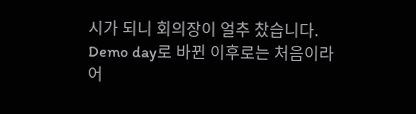시가 되니 회의장이 얼추 찼습니다. Demo day로 바뀐 이후로는 처음이라 어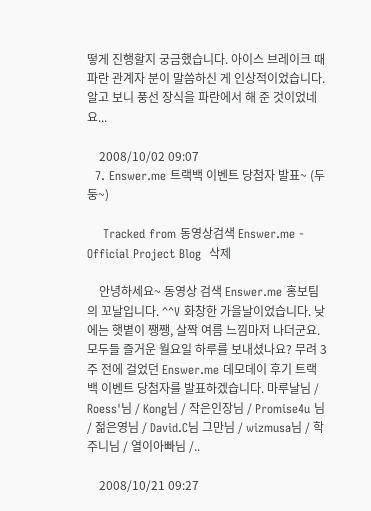떻게 진행할지 궁금했습니다. 아이스 브레이크 때 파란 관계자 분이 말씀하신 게 인상적이었습니다. 알고 보니 풍선 장식을 파란에서 해 준 것이었네요...

    2008/10/02 09:07
  7. Enswer.me 트랙백 이벤트 당첨자 발표~ (두둥~)

    Tracked from 동영상검색 Enswer.me - Official Project Blog  삭제

    안녕하세요~ 동영상 검색 Enswer.me 홍보팀의 꼬날입니다. ^^V 화창한 가을날이었습니다. 낮에는 햇볕이 쨍쨍, 살짝 여름 느낌마저 나더군요. 모두들 즐거운 월요일 하루를 보내셨나요? 무려 3주 전에 걸었던 Enswer.me 데모데이 후기 트랙백 이벤트 당첨자를 발표하겠습니다. 마루날님 / Roess'님 / Kong님 / 작은인장님 / Promise4u 님 / 젊은영님 / David.C님 그만님 / wizmusa님 / 학주니님 / 열이아빠님 /..

    2008/10/21 09:27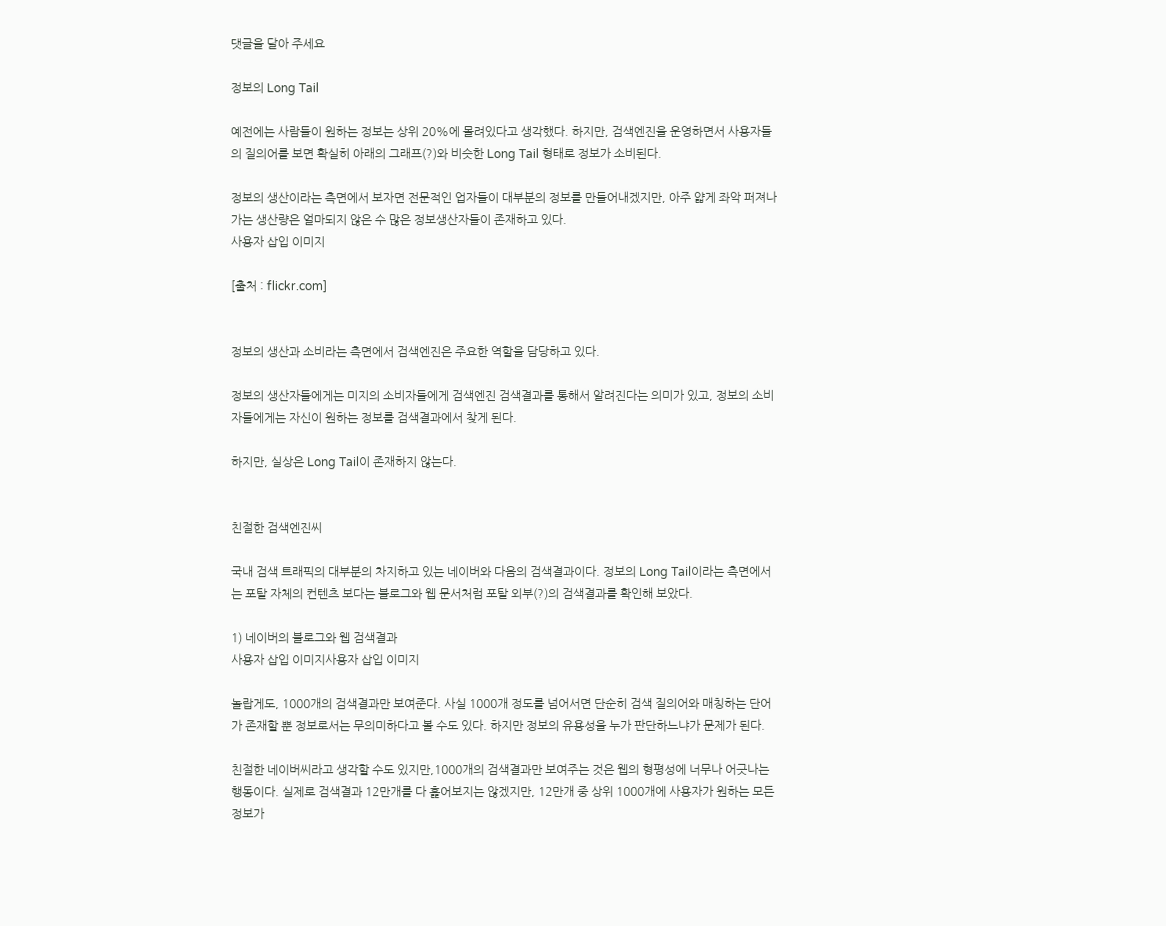댓글을 달아 주세요

정보의 Long Tail

예전에는 사람들이 원하는 정보는 상위 20%에 몰려있다고 생각했다. 하지만, 검색엔진을 운영하면서 사용자들의 질의어를 보면 확실히 아래의 그래프(?)와 비슷한 Long Tail 형태로 정보가 소비된다.

정보의 생산이라는 측면에서 보자면 전문적인 업자들이 대부분의 정보를 만들어내겠지만, 아주 얇게 좌악 퍼져나가는 생산량은 얼마되지 않은 수 많은 정보생산자들이 존재하고 있다.
사용자 삽입 이미지

[출처 : flickr.com]


정보의 생산과 소비라는 측면에서 검색엔진은 주요한 역할을 담당하고 있다.

정보의 생산자들에게는 미지의 소비자들에게 검색엔진 검색결과를 통해서 알려진다는 의미가 있고, 정보의 소비자들에게는 자신이 원하는 정보를 검색결과에서 찾게 된다.

하지만, 실상은 Long Tail이 존재하지 않는다.


친절한 검색엔진씨

국내 검색 트래픽의 대부분의 차지하고 있는 네이버와 다음의 검색결과이다. 정보의 Long Tail이라는 측면에서는 포탈 자체의 컨텐츠 보다는 블로그와 웹 문서처럼 포탈 외부(?)의 검색결과를 확인해 보았다.

1) 네이버의 블로그와 웹 검색결과
사용자 삽입 이미지사용자 삽입 이미지

놀랍게도, 1000개의 검색결과만 보여준다. 사실 1000개 정도를 넘어서면 단순히 검색 질의어와 매칭하는 단어가 존재할 뿐 정보로서는 무의미하다고 볼 수도 있다. 하지만 정보의 유용성을 누가 판단하느냐가 문제가 된다.

친절한 네이버씨라고 생각할 수도 있지만,1000개의 검색결과만 보여주는 것은 웹의 형평성에 너무나 어긋나는 행동이다. 실제로 검색결과 12만개를 다 흝어보지는 않겠지만, 12만개 중 상위 1000개에 사용자가 원하는 모든 정보가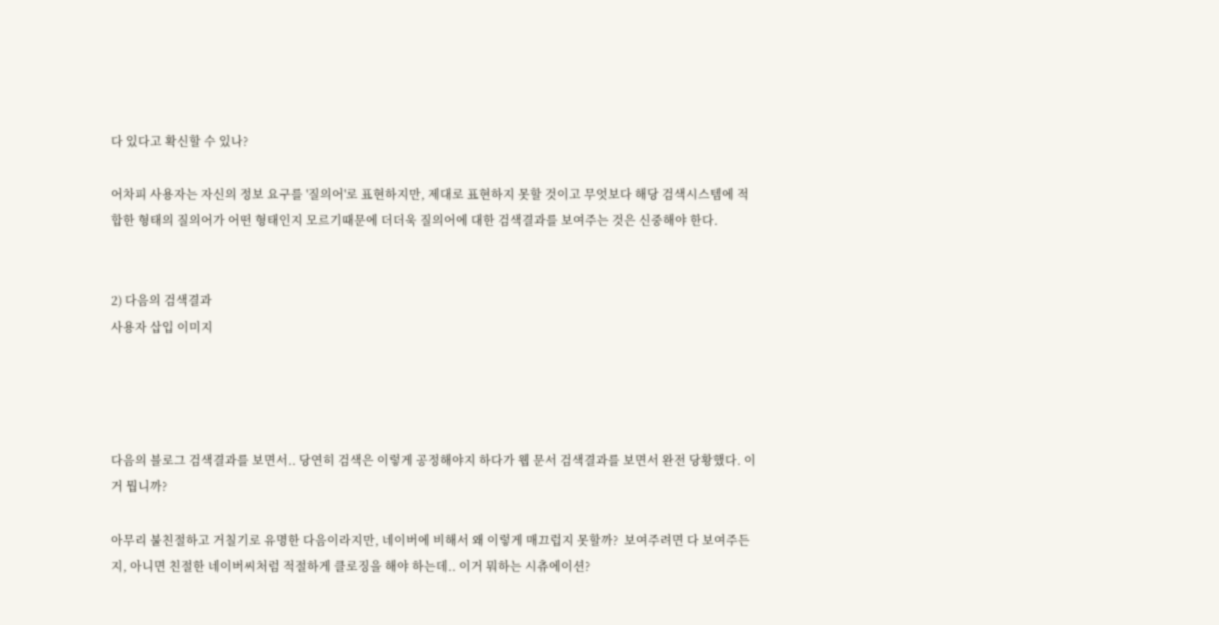다 있다고 확신할 수 있나?

어차피 사용자는 자신의 정보 요구를 '질의어'로 표현하지만, 제대로 표현하지 못할 것이고 무엇보다 해당 검색시스템에 적합한 형태의 질의어가 어떤 형태인지 모르기때문에 더더욱 질의어에 대한 검색결과를 보여주는 것은 신중해야 한다.


2) 다음의 검색결과
사용자 삽입 이미지




다음의 블로그 검색결과를 보면서.. 당연히 검색은 이렇게 공정해야지 하다가 웹 문서 검색결과를 보면서 완전 당황했다. 이거 뭡니까?

아무리 불친절하고 거칠기로 유명한 다음이라지만, 네이버에 비해서 왜 이렇게 매끄럽지 못할까?  보여주려면 다 보여주든지, 아니면 친절한 네이버씨처럼 적절하게 클로징을 해야 하는데.. 이거 뭐하는 시츄에이션?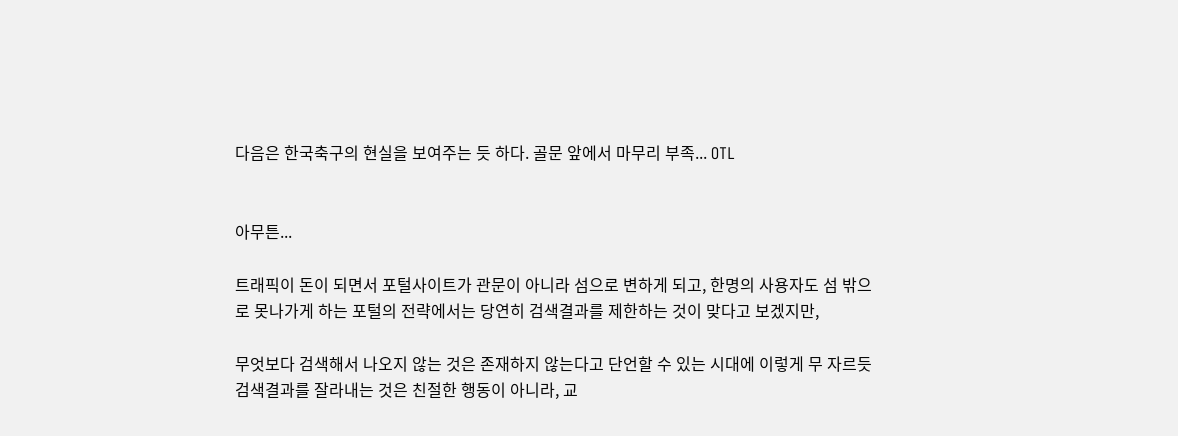다음은 한국축구의 현실을 보여주는 듯 하다. 골문 앞에서 마무리 부족... OTL


아무튼...

트래픽이 돈이 되면서 포털사이트가 관문이 아니라 섬으로 변하게 되고, 한명의 사용자도 섬 밖으로 못나가게 하는 포털의 전략에서는 당연히 검색결과를 제한하는 것이 맞다고 보겠지만,

무엇보다 검색해서 나오지 않는 것은 존재하지 않는다고 단언할 수 있는 시대에 이렇게 무 자르듯 검색결과를 잘라내는 것은 친절한 행동이 아니라, 교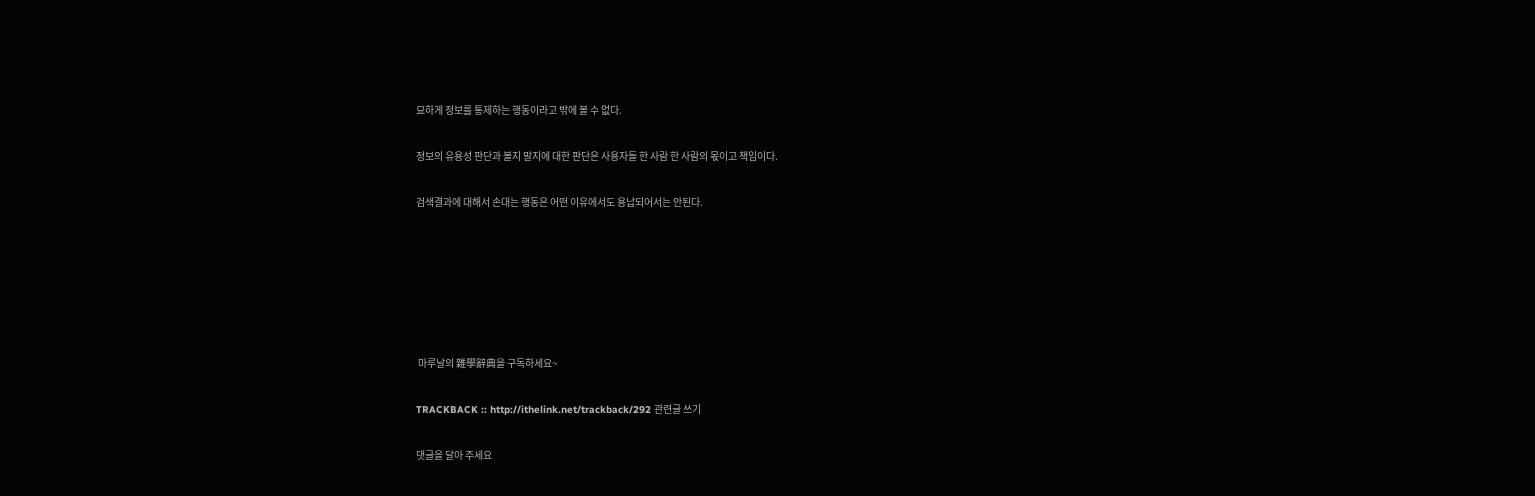묘하게 정보를 통제하는 행동이라고 밖에 볼 수 없다.

정보의 유용성 판단과 볼지 말지에 대한 판단은 사용자들 한 사람 한 사람의 몫이고 책임이다.

검색결과에 대해서 손대는 행동은 어떤 이유에서도 용납되어서는 안된다.






 마루날의 雜學辭典을 구독하세요~

TRACKBACK :: http://ithelink.net/trackback/292 관련글 쓰기

댓글을 달아 주세요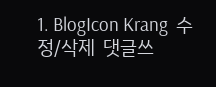1. BlogIcon Krang  수정/삭제  댓글쓰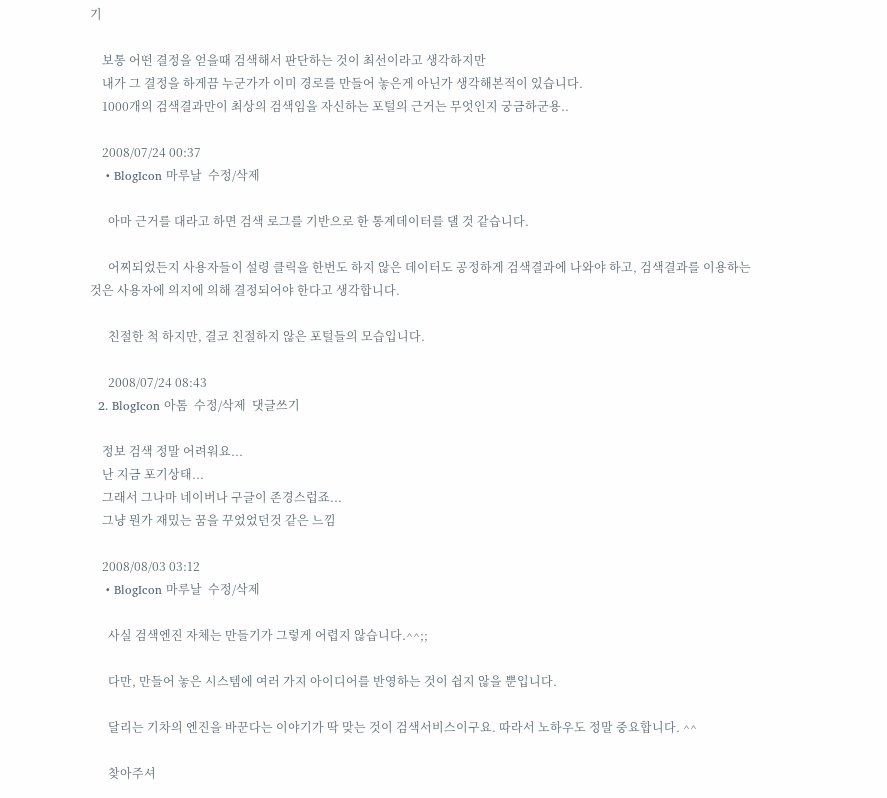기

    보통 어떤 결정을 얻을때 검색해서 판단하는 것이 최선이라고 생각하지만
    내가 그 결정을 하게끔 누군가가 이미 경로를 만들어 놓은게 아닌가 생각해본적이 있습니다.
    1000개의 검색결과만이 최상의 검색임을 자신하는 포털의 근거는 무엇인지 궁금하군용..

    2008/07/24 00:37
    • BlogIcon 마루날  수정/삭제

      아마 근거를 대라고 하면 검색 로그를 기반으로 한 통계데이터를 댈 것 같습니다.

      어찌되었든지 사용자들이 설령 클릭을 한번도 하지 않은 데이터도 공정하게 검색결과에 나와야 하고, 검색결과를 이용하는 것은 사용자에 의지에 의해 결정되어야 한다고 생각합니다.

      친절한 척 하지만, 결코 친절하지 않은 포털들의 모습입니다.

      2008/07/24 08:43
  2. BlogIcon 아톰  수정/삭제  댓글쓰기

    정보 검색 정말 어려워요...
    난 지금 포기상태...
    그래서 그나마 네이버나 구글이 존경스럽죠...
    그냥 뭔가 재밌는 꿈을 꾸었었던것 같은 느낌

    2008/08/03 03:12
    • BlogIcon 마루날  수정/삭제

      사실 검색엔진 자체는 만들기가 그렇게 어렵지 않습니다.^^;;

      다만, 만들어 놓은 시스템에 여러 가지 아이디어를 반영하는 것이 쉽지 않을 뿐입니다.

      달리는 기차의 엔진을 바꾼다는 이야기가 딱 맞는 것이 검색서비스이구요. 따라서 노하우도 정말 중요합니다. ^^

      찾아주셔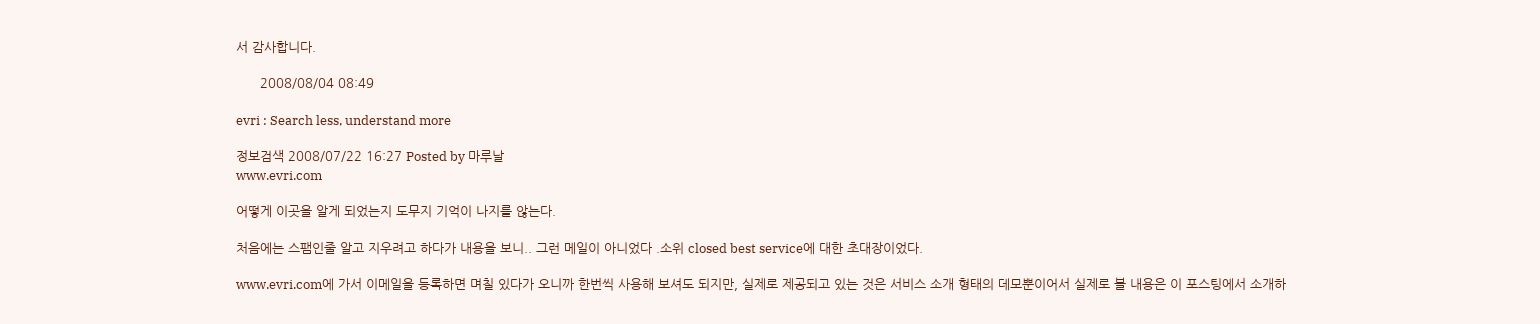서 감사합니다.

      2008/08/04 08:49

evri : Search less, understand more

정보검색 2008/07/22 16:27 Posted by 마루날
www.evri.com

어떻게 이곳을 알게 되었는지 도무지 기억이 나지를 않는다.

처음에는 스팸인줄 알고 지우려고 하다가 내용을 보니.. 그런 메일이 아니었다 .소위 closed best service에 대한 초대장이었다.

www.evri.com에 가서 이메일을 등록하면 며칠 있다가 오니까 한번씩 사용해 보셔도 되지만, 실제로 제공되고 있는 것은 서비스 소개 형태의 데모뿐이어서 실제로 볼 내용은 이 포스팅에서 소개하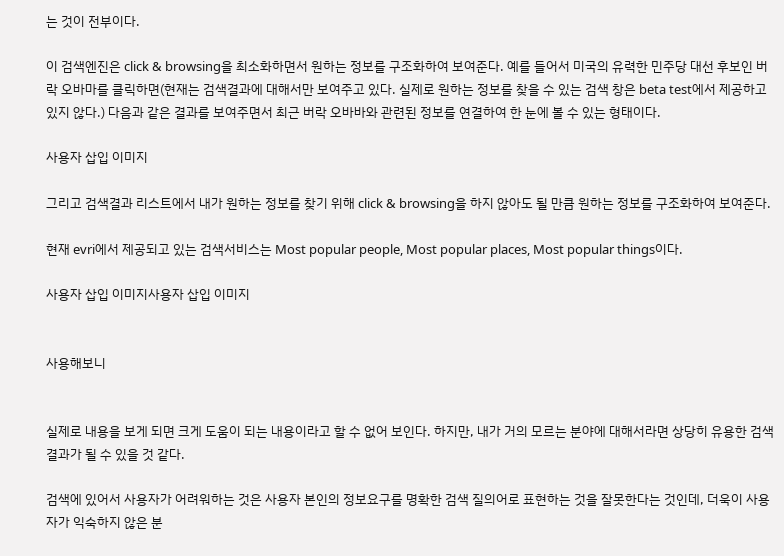는 것이 전부이다.

이 검색엔진은 click & browsing을 최소화하면서 원하는 정보를 구조화하여 보여준다. 예를 들어서 미국의 유력한 민주당 대선 후보인 버락 오바마를 클릭하면(현재는 검색결과에 대해서만 보여주고 있다. 실제로 원하는 정보를 찾을 수 있는 검색 창은 beta test에서 제공하고 있지 않다.) 다음과 같은 결과를 보여주면서 최근 버락 오바바와 관련된 정보를 연결하여 한 눈에 볼 수 있는 형태이다.

사용자 삽입 이미지

그리고 검색결과 리스트에서 내가 원하는 정보를 찾기 위해 click & browsing을 하지 않아도 될 만큼 원하는 정보를 구조화하여 보여준다.

현재 evri에서 제공되고 있는 검색서비스는 Most popular people, Most popular places, Most popular things이다.

사용자 삽입 이미지사용자 삽입 이미지


사용해보니


실제로 내용을 보게 되면 크게 도움이 되는 내용이라고 할 수 없어 보인다. 하지만, 내가 거의 모르는 분야에 대해서라면 상당히 유용한 검색결과가 될 수 있을 것 같다.

검색에 있어서 사용자가 어려워하는 것은 사용자 본인의 정보요구를 명확한 검색 질의어로 표현하는 것을 잘못한다는 것인데, 더욱이 사용자가 익숙하지 않은 분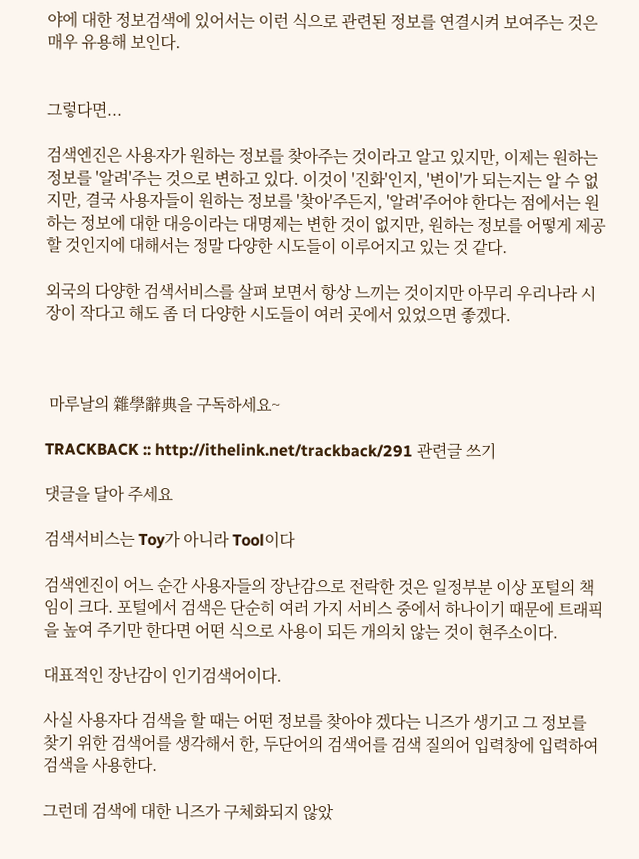야에 대한 정보검색에 있어서는 이런 식으로 관련된 정보를 연결시켜 보여주는 것은 매우 유용해 보인다.


그렇다면...

검색엔진은 사용자가 원하는 정보를 찾아주는 것이라고 알고 있지만, 이제는 원하는 정보를 '알려'주는 것으로 변하고 있다. 이것이 '진화'인지, '변이'가 되는지는 알 수 없지만, 결국 사용자들이 원하는 정보를 '찾아'주든지, '알려'주어야 한다는 점에서는 원하는 정보에 대한 대응이라는 대명제는 변한 것이 없지만, 원하는 정보를 어떻게 제공할 것인지에 대해서는 정말 다양한 시도들이 이루어지고 있는 것 같다.

외국의 다양한 검색서비스를 살펴 보면서 항상 느끼는 것이지만 아무리 우리나라 시장이 작다고 해도 좀 더 다양한 시도들이 여러 곳에서 있었으면 좋겠다.



 마루날의 雜學辭典을 구독하세요~

TRACKBACK :: http://ithelink.net/trackback/291 관련글 쓰기

댓글을 달아 주세요

검색서비스는 Toy가 아니라 Tool이다

검색엔진이 어느 순간 사용자들의 장난감으로 전락한 것은 일정부분 이상 포털의 책임이 크다. 포털에서 검색은 단순히 여러 가지 서비스 중에서 하나이기 때문에 트래픽을 높여 주기만 한다면 어떤 식으로 사용이 되든 개의치 않는 것이 현주소이다.

대표적인 장난감이 인기검색어이다.

사실 사용자다 검색을 할 때는 어떤 정보를 찾아야 겠다는 니즈가 생기고 그 정보를 찾기 위한 검색어를 생각해서 한, 두단어의 검색어를 검색 질의어 입력창에 입력하여 검색을 사용한다.

그런데 검색에 대한 니즈가 구체화되지 않았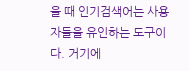을 때 인기검색어는 사용자들을 유인하는 도구이다. 거기에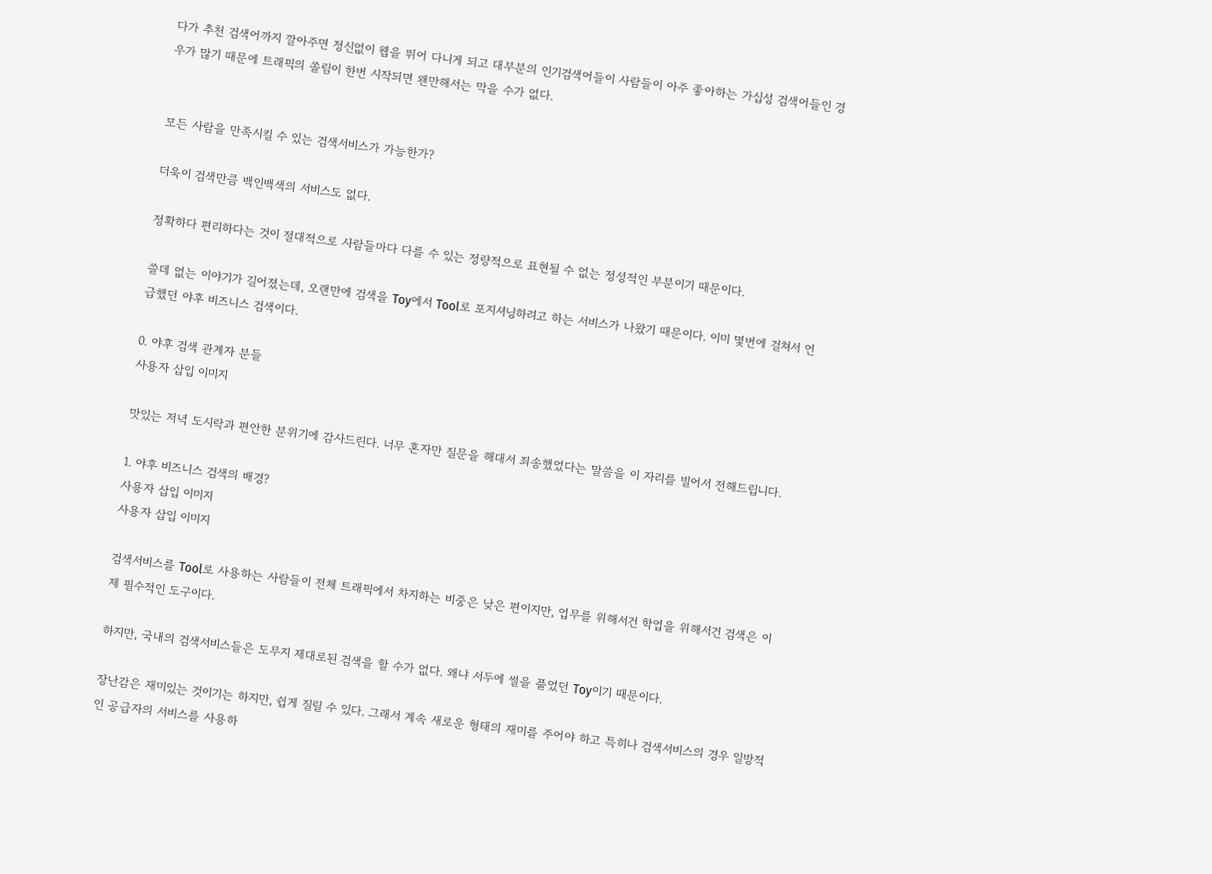다가 추천 검색어까지 깔아주면 정신없이 웹을 뛰어 다니게 되고 대부분의 인기검색어들이 사람들이 아주 좋아하는 가십성 검색어들인 경우가 많기 때문에 트래픽의 쏠림이 한번 시작되면 왠만해서는 막을 수가 없다.


모든 사람을 만족시킬 수 있는 검색서비스가 가능한가?

더욱이 검색만큼 백인백색의 서비스도 없다.

정확하다 편리하다는 것이 절대적으로 사람들마다 다를 수 있는 정량적으로 표현될 수 없는 정성적인 부분이기 때문이다.

쓸데 없는 이야기가 길어졌는데, 오랜만에 검색을 Toy에서 Tool로 포지셔닝하려고 하는 서비스가 나왔기 때문이다. 이미 몇번에 걸쳐서 언급했던 야후 비즈니스 검색이다.

0. 야후 검색 관계자 분들
사용자 삽입 이미지

맛있는 저녁 도시락과 편안한 분위기에 감사드린다. 너무 혼자만 질문을 해대서 죄송했었다는 말씀을 이 자리를 빌어서 전해드립니다.

1. 야후 비즈니스 검색의 배경?
사용자 삽입 이미지
사용자 삽입 이미지

검색서비스를 Tool로 사용하는 사람들이 전체 트래픽에서 차지하는 비중은 낮은 편이지만, 업무를 위해서건 학업을 위해서건 검색은 이제 필수적인 도구이다.

하지만, 국내의 검색서비스들은 도무지 제대로된 검색을 할 수가 없다. 왜냐 서두에 썰을 풀었던 Toy이기 때문이다.

장난감은 재미있는 것이기는 하지만, 쉽게 질릴 수 있다. 그래서 계속 새로운 형태의 재미를 주어야 하고 특히나 검색서비스의 경우 일방적인 공급자의 서비스를 사용하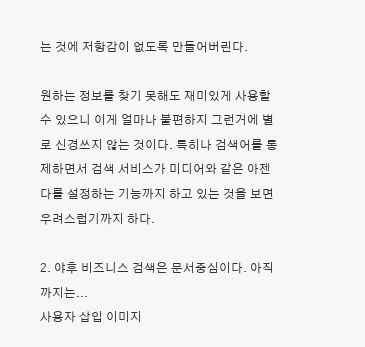는 것에 저항감이 없도록 만들어버린다.

원하는 정보를 찾기 못해도 재미있게 사용할 수 있으니 이게 얼마나 불편하지 그런거에 별로 신경쓰지 않는 것이다. 특히나 검색어를 통제하면서 검색 서비스가 미디어와 같은 아젠다를 설정하는 기능까지 하고 있는 것을 보면 우려스럽기까지 하다.

2. 야후 비즈니스 검색은 문서중심이다. 아직까지는...
사용자 삽입 이미지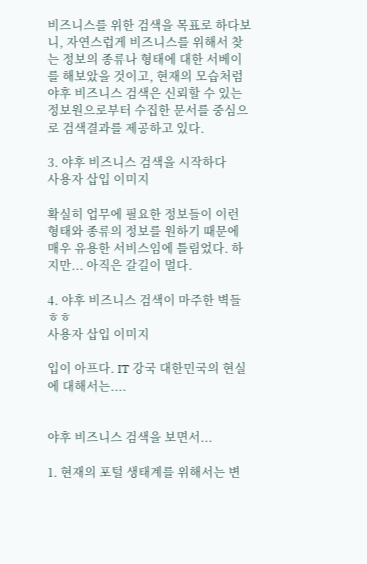비즈니스를 위한 검색을 목표로 하다보니, 자연스럽게 비즈니스를 위해서 찾는 정보의 종류나 형태에 대한 서베이를 해보았을 것이고, 현재의 모습처럼 야후 비즈니스 검색은 신뢰할 수 있는 정보원으로부터 수집한 문서를 중심으로 검색결과를 제공하고 있다.

3. 야후 비즈니스 검색을 시작하다
사용자 삽입 이미지

확실히 업무에 필요한 정보들이 이런 형태와 종류의 정보를 원하기 때문에 매우 유용한 서비스임에 틀림었다. 하지만... 아직은 갈길이 멀다.

4. 야후 비즈니스 검색이 마주한 벽들 ㅎㅎ
사용자 삽입 이미지

입이 아프다. IT 강국 대한민국의 현실에 대해서는....


야후 비즈니스 검색을 보면서...

1. 현재의 포털 생태계를 위해서는 변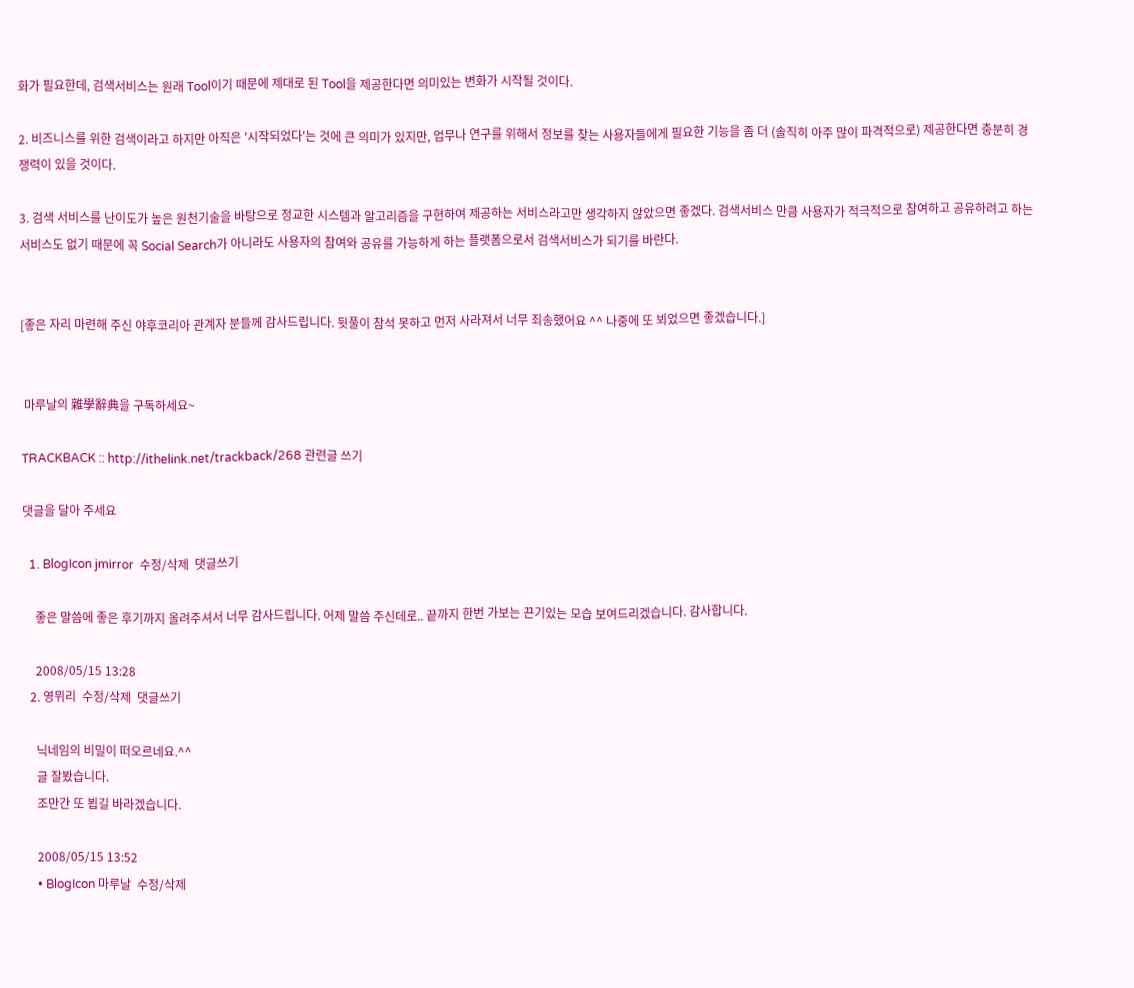화가 필요한데, 검색서비스는 원래 Tool이기 때문에 제대로 된 Tool을 제공한다면 의미있는 변화가 시작될 것이다.

2. 비즈니스를 위한 검색이라고 하지만 아직은 '시작되었다'는 것에 큰 의미가 있지만, 업무나 연구를 위해서 정보를 찾는 사용자들에게 필요한 기능을 좀 더 (솔직히 아주 많이 파격적으로) 제공한다면 충분히 경쟁력이 있을 것이다.

3. 검색 서비스를 난이도가 높은 원천기술을 바탕으로 정교한 시스템과 알고리즘을 구현하여 제공하는 서비스라고만 생각하지 않았으면 좋겠다. 검색서비스 만큼 사용자가 적극적으로 참여하고 공유하려고 하는 서비스도 없기 때문에 꼭 Social Search가 아니라도 사용자의 참여와 공유를 가능하게 하는 플랫폼으로서 검색서비스가 되기를 바란다.


[좋은 자리 마련해 주신 야후코리아 관계자 분들께 감사드립니다. 뒷풀이 참석 못하고 먼저 사라져서 너무 죄송했어요 ^^ 나중에 또 뵈었으면 좋겠습니다.]


 마루날의 雜學辭典을 구독하세요~

TRACKBACK :: http://ithelink.net/trackback/268 관련글 쓰기

댓글을 달아 주세요

  1. BlogIcon jmirror  수정/삭제  댓글쓰기

    좋은 말씀에 좋은 후기까지 올려주셔서 너무 감사드립니다. 어제 말씀 주신데로.. 끝까지 한번 가보는 끈기있는 모습 보여드리겠습니다. 감사합니다.

    2008/05/15 13:28
  2. 영뮈리  수정/삭제  댓글쓰기

    닉네임의 비밀이 떠오르네요.^^
    글 잘봤습니다.
    조만간 또 뵙길 바라겠습니다.

    2008/05/15 13:52
    • BlogIcon 마루날  수정/삭제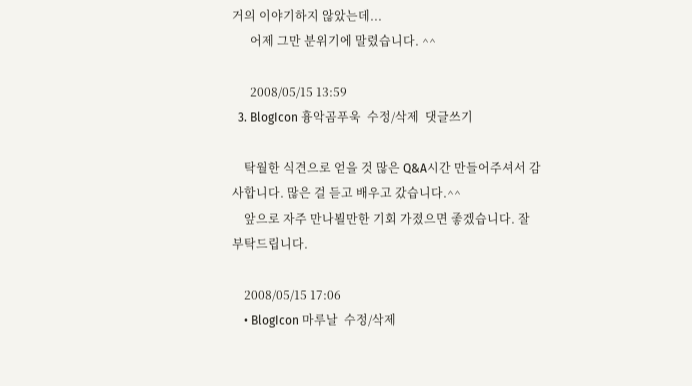거의 이야기하지 않았는데...
      어제 그만 분위기에 말렸습니다. ^^

      2008/05/15 13:59
  3. BlogIcon 흉악곰푸욱  수정/삭제  댓글쓰기

    탁월한 식견으로 얻을 것 많은 Q&A시간 만들어주셔서 감사합니다. 많은 걸 듣고 배우고 갔습니다.^^
    앞으로 자주 만나뵐만한 기회 가졌으면 좋겠습니다. 잘부탁드립니다.

    2008/05/15 17:06
    • BlogIcon 마루날  수정/삭제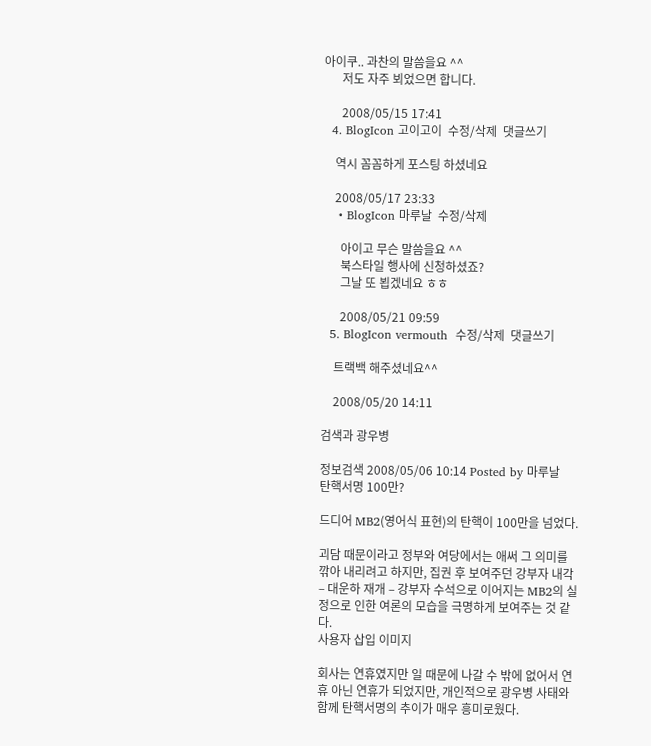아이쿠.. 과찬의 말씀을요 ^^
      저도 자주 뵈었으면 합니다.

      2008/05/15 17:41
  4. BlogIcon 고이고이  수정/삭제  댓글쓰기

    역시 꼼꼼하게 포스팅 하셨네요

    2008/05/17 23:33
    • BlogIcon 마루날  수정/삭제

      아이고 무슨 말씀을요 ^^
      북스타일 행사에 신청하셨죠?
      그날 또 뵙겠네요 ㅎㅎ

      2008/05/21 09:59
  5. BlogIcon vermouth  수정/삭제  댓글쓰기

    트랙백 해주셨네요^^

    2008/05/20 14:11

검색과 광우병

정보검색 2008/05/06 10:14 Posted by 마루날
탄핵서명 100만?

드디어 MB2(영어식 표현)의 탄핵이 100만을 넘었다.

괴담 때문이라고 정부와 여당에서는 애써 그 의미를 깎아 내리려고 하지만, 집권 후 보여주던 강부자 내각 – 대운하 재개 – 강부자 수석으로 이어지는 MB2의 실정으로 인한 여론의 모습을 극명하게 보여주는 것 같다.
사용자 삽입 이미지

회사는 연휴였지만 일 때문에 나갈 수 밖에 없어서 연휴 아닌 연휴가 되었지만, 개인적으로 광우병 사태와 함께 탄핵서명의 추이가 매우 흥미로웠다.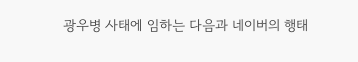광우병 사태에 임하는 다음과 네이버의 행태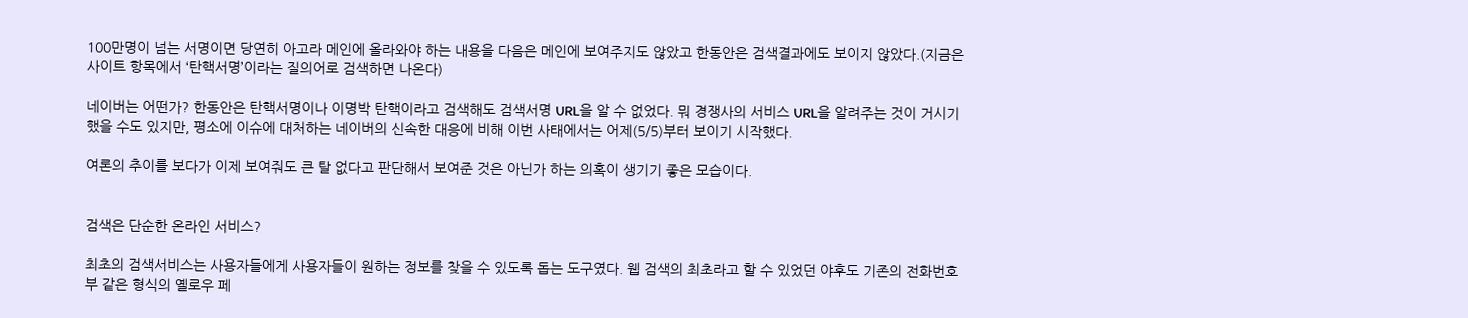100만명이 넘는 서명이면 당연히 아고라 메인에 올라와야 하는 내용을 다음은 메인에 보여주지도 않았고 한동안은 검색결과에도 보이지 않았다.(지금은 사이트 항목에서 ‘탄핵서명’이라는 질의어로 검색하면 나온다)

네이버는 어떤가? 한동안은 탄핵서명이나 이명박 탄핵이라고 검색해도 검색서명 URL을 알 수 없었다. 뭐 경쟁사의 서비스 URL을 알려주는 것이 거시기 했을 수도 있지만, 평소에 이슈에 대처하는 네이버의 신속한 대응에 비해 이번 사태에서는 어제(5/5)부터 보이기 시작했다.

여론의 추이를 보다가 이제 보여줘도 큰 탈 없다고 판단해서 보여준 것은 아닌가 하는 의혹이 생기기 좋은 모습이다.


검색은 단순한 온라인 서비스?

최초의 검색서비스는 사용자들에게 사용자들이 원하는 정보를 찾을 수 있도록 돕는 도구였다. 웹 검색의 최초라고 할 수 있었던 야후도 기존의 전화번호부 같은 형식의 옐로우 페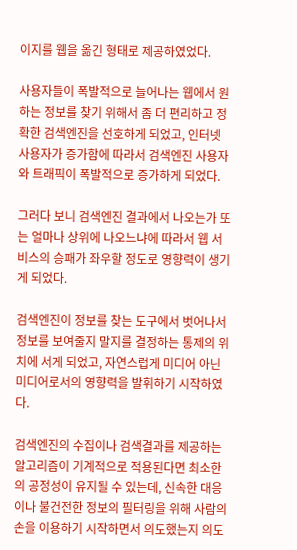이지를 웹을 옮긴 형태로 제공하였었다.

사용자들이 폭발적으로 늘어나는 웹에서 원하는 정보를 찾기 위해서 좀 더 편리하고 정확한 검색엔진을 선호하게 되었고, 인터넷 사용자가 증가함에 따라서 검색엔진 사용자와 트래픽이 폭발적으로 증가하게 되었다.

그러다 보니 검색엔진 결과에서 나오는가 또는 얼마나 상위에 나오느냐에 따라서 웹 서비스의 승패가 좌우할 정도로 영향력이 생기게 되었다.

검색엔진이 정보를 찾는 도구에서 벗어나서 정보를 보여줄지 말지를 결정하는 통제의 위치에 서게 되었고, 자연스럽게 미디어 아닌 미디어로서의 영향력을 발휘하기 시작하였다.

검색엔진의 수집이나 검색결과를 제공하는 알고리즘이 기계적으로 적용된다면 최소한의 공정성이 유지될 수 있는데, 신속한 대응이나 불건전한 정보의 필터링을 위해 사람의 손을 이용하기 시작하면서 의도했는지 의도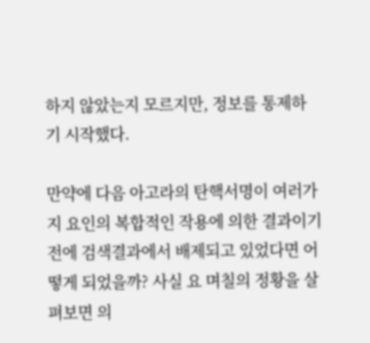하지 않았는지 모르지만, 정보를 통제하기 시작했다.

만약에 다음 아고라의 탄핵서명이 여러가지 요인의 복합적인 작용에 의한 결과이기 전에 검색결과에서 배제되고 있었다면 어떻게 되었을까? 사실 요 며칠의 정황을 살펴보면 의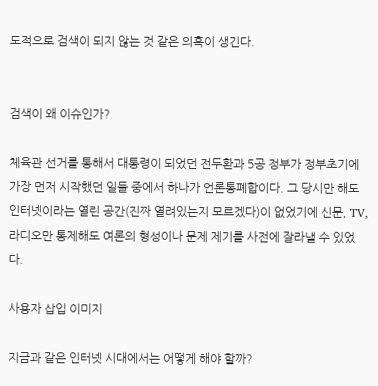도적으로 검색이 되지 않는 것 같은 의혹이 생긴다.


검색이 왜 이슈인가?

체육관 선거를 통해서 대통령이 되었던 전두환과 5공 정부가 정부초기에 가장 먼저 시작했던 일들 중에서 하나가 언론통폐합이다. 그 당시만 해도 인터넷이라는 열린 공간(진짜 열려있는지 모르겠다)이 없었기에 신문, TV, 라디오만 통제해도 여론의 형성이나 문제 제기를 사전에 잘라낼 수 있었다.

사용자 삽입 이미지

지금과 같은 인터넷 시대에서는 어떻게 해야 할까?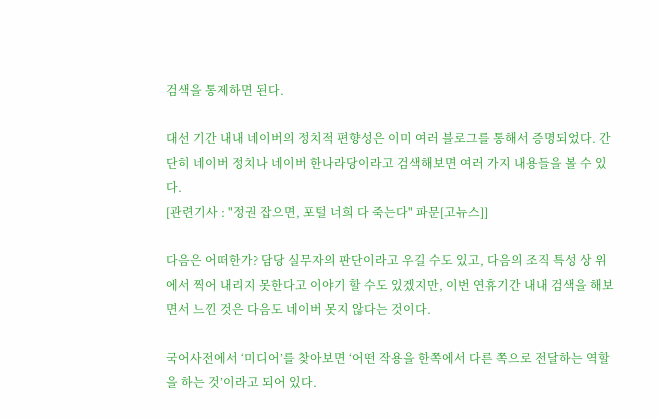검색을 통제하면 된다.

대선 기간 내내 네이버의 정치적 편향성은 이미 여러 블로그를 통해서 증명되었다. 간단히 네이버 정치나 네이버 한나라당이라고 검색해보면 여러 가지 내용들을 볼 수 있다.
[관련기사 : "정권 잡으면, 포털 너희 다 죽는다" 파문[고뉴스]]

다음은 어떠한가? 담당 실무자의 판단이라고 우길 수도 있고, 다음의 조직 특성 상 위에서 찍어 내리지 못한다고 이야기 할 수도 있겠지만, 이번 연휴기간 내내 검색을 해보면서 느낀 것은 다음도 네이버 못지 않다는 것이다.

국어사전에서 ‘미디어’를 찾아보면 ‘어떤 작용을 한쪽에서 다른 쪽으로 전달하는 역할을 하는 것’이라고 되어 있다.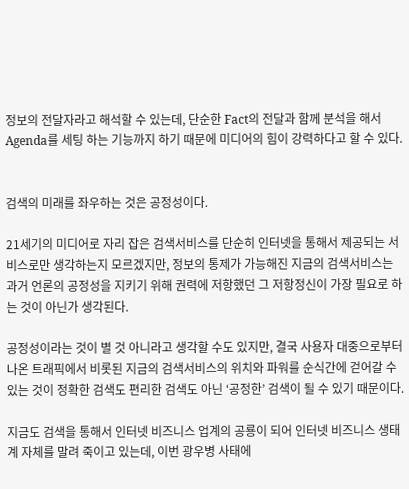정보의 전달자라고 해석할 수 있는데, 단순한 Fact의 전달과 함께 분석을 해서 Agenda를 세팅 하는 기능까지 하기 때문에 미디어의 힘이 강력하다고 할 수 있다.


검색의 미래를 좌우하는 것은 공정성이다.

21세기의 미디어로 자리 잡은 검색서비스를 단순히 인터넷을 통해서 제공되는 서비스로만 생각하는지 모르겠지만, 정보의 통제가 가능해진 지금의 검색서비스는 과거 언론의 공정성을 지키기 위해 권력에 저항했던 그 저항정신이 가장 필요로 하는 것이 아닌가 생각된다.

공정성이라는 것이 별 것 아니라고 생각할 수도 있지만, 결국 사용자 대중으로부터 나온 트래픽에서 비롯된 지금의 검색서비스의 위치와 파워를 순식간에 걷어갈 수 있는 것이 정확한 검색도 편리한 검색도 아닌 ‘공정한’ 검색이 될 수 있기 때문이다.

지금도 검색을 통해서 인터넷 비즈니스 업계의 공룡이 되어 인터넷 비즈니스 생태계 자체를 말려 죽이고 있는데, 이번 광우병 사태에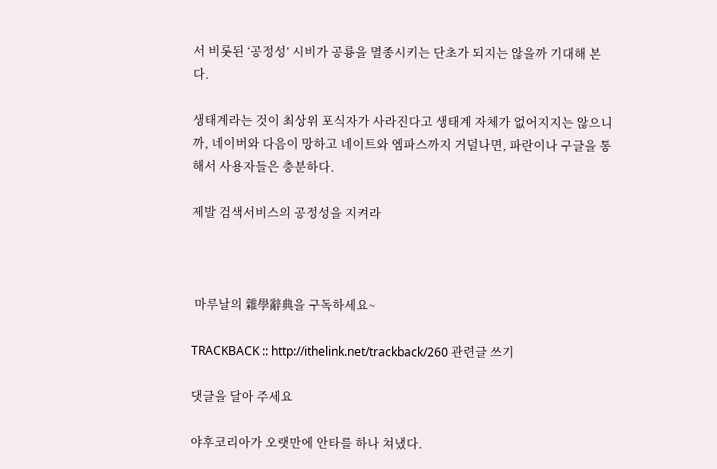서 비롯된 ‘공정성’ 시비가 공룡을 멸종시키는 단초가 되지는 않을까 기대해 본다.

생태계라는 것이 최상위 포식자가 사라진다고 생태계 자체가 없어지지는 않으니까, 네이버와 다음이 망하고 네이트와 엠파스까지 거덜나면, 파란이나 구글을 통해서 사용자들은 충분하다.

제발 검색서비스의 공정성을 지켜라



 마루날의 雜學辭典을 구독하세요~

TRACKBACK :: http://ithelink.net/trackback/260 관련글 쓰기

댓글을 달아 주세요

야후코리아가 오랫만에 안타를 하나 쳐냈다.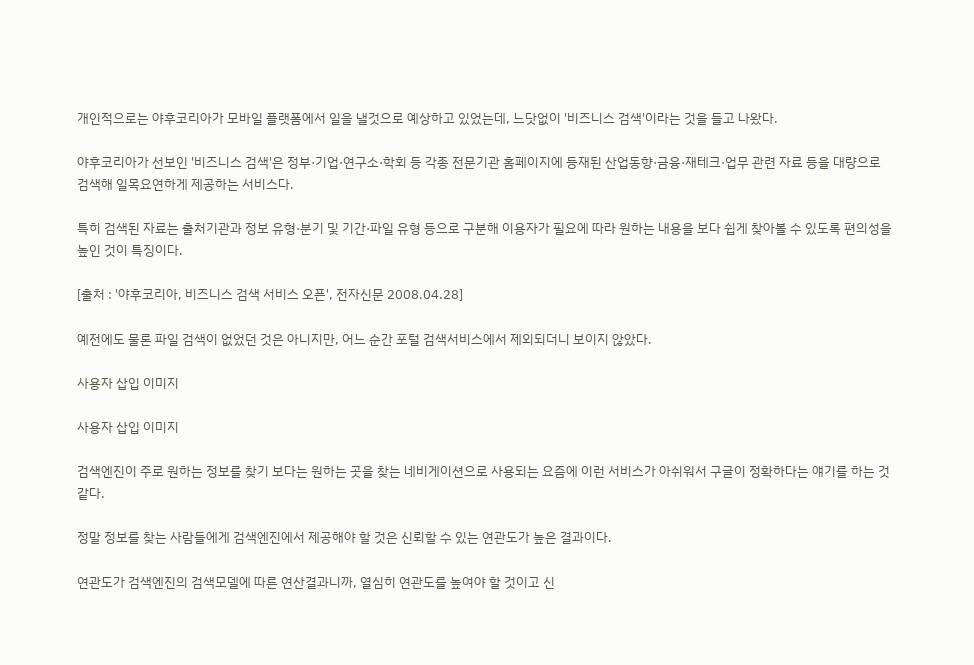개인적으로는 야후코리아가 모바일 플랫폼에서 일을 낼것으로 예상하고 있었는데, 느닷없이 '비즈니스 검색'이라는 것을 들고 나왔다.

야후코리아가 선보인 '비즈니스 검색'은 정부·기업·연구소·학회 등 각종 전문기관 홈페이지에 등재된 산업동향·금융·재테크·업무 관련 자료 등을 대량으로 검색해 일목요연하게 제공하는 서비스다.

특히 검색된 자료는 출처기관과 정보 유형·분기 및 기간·파일 유형 등으로 구분해 이용자가 필요에 따라 원하는 내용을 보다 쉽게 찾아볼 수 있도록 편의성을 높인 것이 특징이다.

[출처 : '야후코리아, 비즈니스 검색 서비스 오픈', 전자신문 2008.04.28]

예전에도 물론 파일 검색이 없었던 것은 아니지만, 어느 순간 포털 검색서비스에서 제외되더니 보이지 않았다.

사용자 삽입 이미지

사용자 삽입 이미지

검색엔진이 주로 원하는 정보를 찾기 보다는 원하는 곳을 찾는 네비게이션으로 사용되는 요즘에 이런 서비스가 아쉬워서 구글이 정확하다는 얘기를 하는 것 같다.

정말 정보를 찾는 사람들에게 검색엔진에서 제공해야 할 것은 신뢰할 수 있는 연관도가 높은 결과이다.

연관도가 검색엔진의 검색모델에 따른 연산결과니까, 열심히 연관도를 높여야 할 것이고 신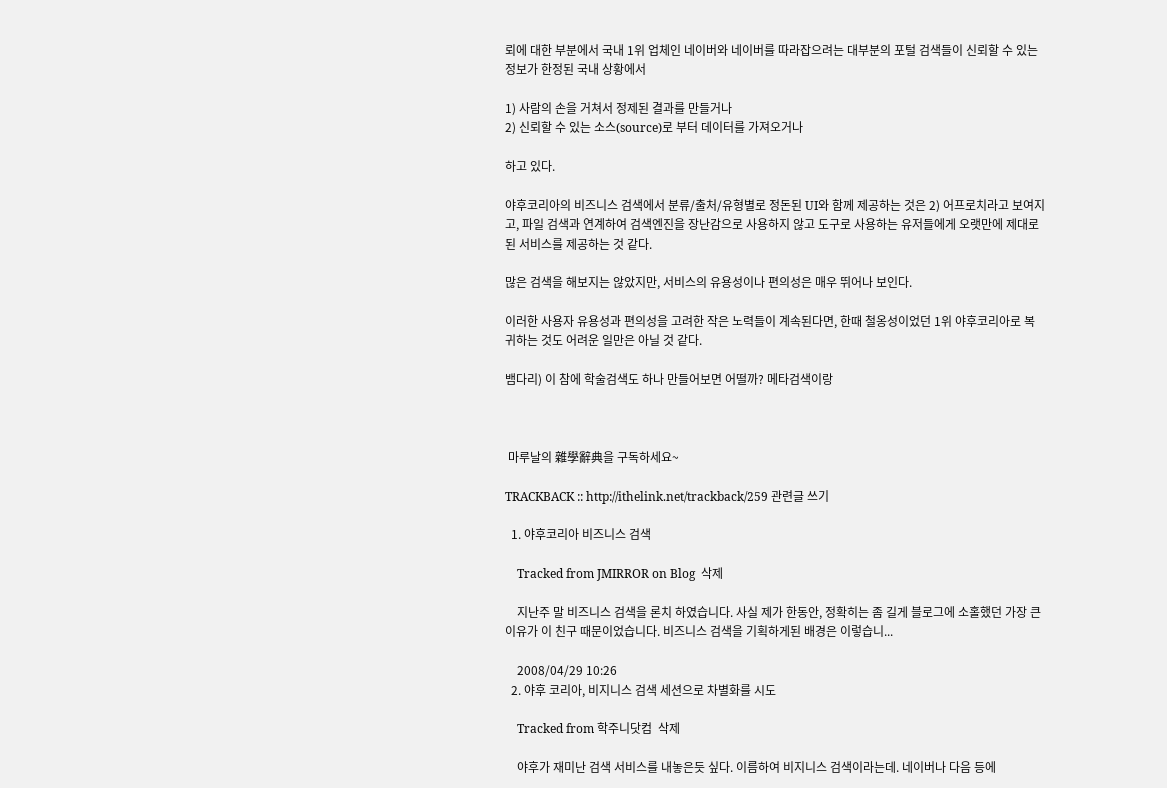뢰에 대한 부분에서 국내 1위 업체인 네이버와 네이버를 따라잡으려는 대부분의 포털 검색들이 신뢰할 수 있는 정보가 한정된 국내 상황에서

1) 사람의 손을 거쳐서 정제된 결과를 만들거나
2) 신뢰할 수 있는 소스(source)로 부터 데이터를 가져오거나

하고 있다.

야후코리아의 비즈니스 검색에서 분류/출처/유형별로 정돈된 UI와 함께 제공하는 것은 2) 어프로치라고 보여지고, 파일 검색과 연계하여 검색엔진을 장난감으로 사용하지 않고 도구로 사용하는 유저들에게 오랫만에 제대로 된 서비스를 제공하는 것 같다.

많은 검색을 해보지는 않았지만, 서비스의 유용성이나 편의성은 매우 뛰어나 보인다.

이러한 사용자 유용성과 편의성을 고려한 작은 노력들이 계속된다면, 한때 철옹성이었던 1위 야후코리아로 복귀하는 것도 어려운 일만은 아닐 것 같다.

뱀다리) 이 참에 학술검색도 하나 만들어보면 어떨까? 메타검색이랑



 마루날의 雜學辭典을 구독하세요~

TRACKBACK :: http://ithelink.net/trackback/259 관련글 쓰기

  1. 야후코리아 비즈니스 검색

    Tracked from JMIRROR on Blog  삭제

    지난주 말 비즈니스 검색을 론치 하였습니다. 사실 제가 한동안, 정확히는 좀 길게 블로그에 소홀했던 가장 큰 이유가 이 친구 때문이었습니다. 비즈니스 검색을 기획하게된 배경은 이렇습니...

    2008/04/29 10:26
  2. 야후 코리아, 비지니스 검색 세션으로 차별화를 시도

    Tracked from 학주니닷컴  삭제

    야후가 재미난 검색 서비스를 내놓은듯 싶다. 이름하여 비지니스 검색이라는데. 네이버나 다음 등에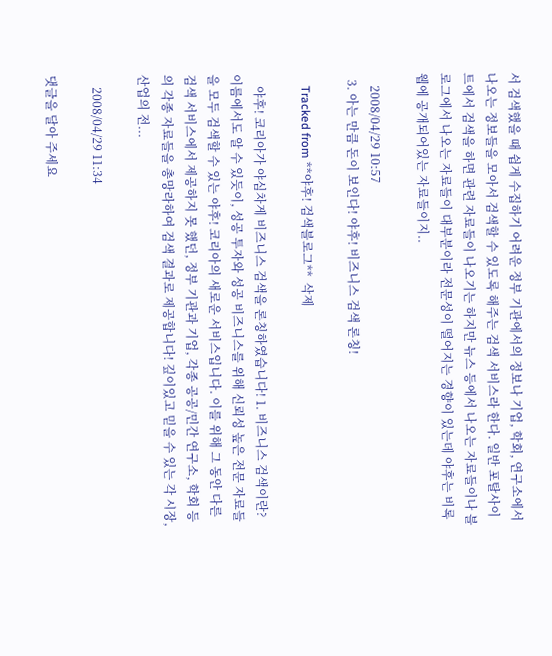서 검색했을 때 쉽게 수집하기 어려운 정부 기관에서의 정보나 기업, 학회, 연구소에서 나오는 정보들을 모아서 검색할 수 있도록 해주는 검색 서비스라 한다. 일반 포탈사이트에서 검색을 하면 관련 자료들이 나오기는 하지만 뉴스 등에서 나오는 자료들이나 블로그에서 나오는 자료들이 대부분이라 전문성이 떨어지는 경향이 있는데 야후는 비록 웹에 공개되어있는 자료들이지..

    2008/04/29 10:57
  3. 아는 만큼 돈이 보인다! 야후! 비즈니스 검색 론칭!

    Tracked from **야후! 검색블로그**  삭제

    야후! 코리아가 야심차게 비즈니스 검색을 론칭하였습니다! 1. 비즈니스 검색이란? 이름에서도 알 수 있듯이, 성공 투자와 성공 비즈니스를 위해 신뢰성 높은 전문 자료들을 모두 검색할 수 있는 야후! 코리아의 새로운 서비스입니다. 이를 위해 그 동안 다른 검색 서비스에서 제공하지 못 했던, 정부 기관과 기업, 각종 공공/민간 연구소, 학회 등의 각종 자료들을 총망라하여 검색 결과로 제공합니다! 깊이있고 믿을 수 있는 각 시장, 산업의 전...

    2008/04/29 11:34

댓글을 달아 주세요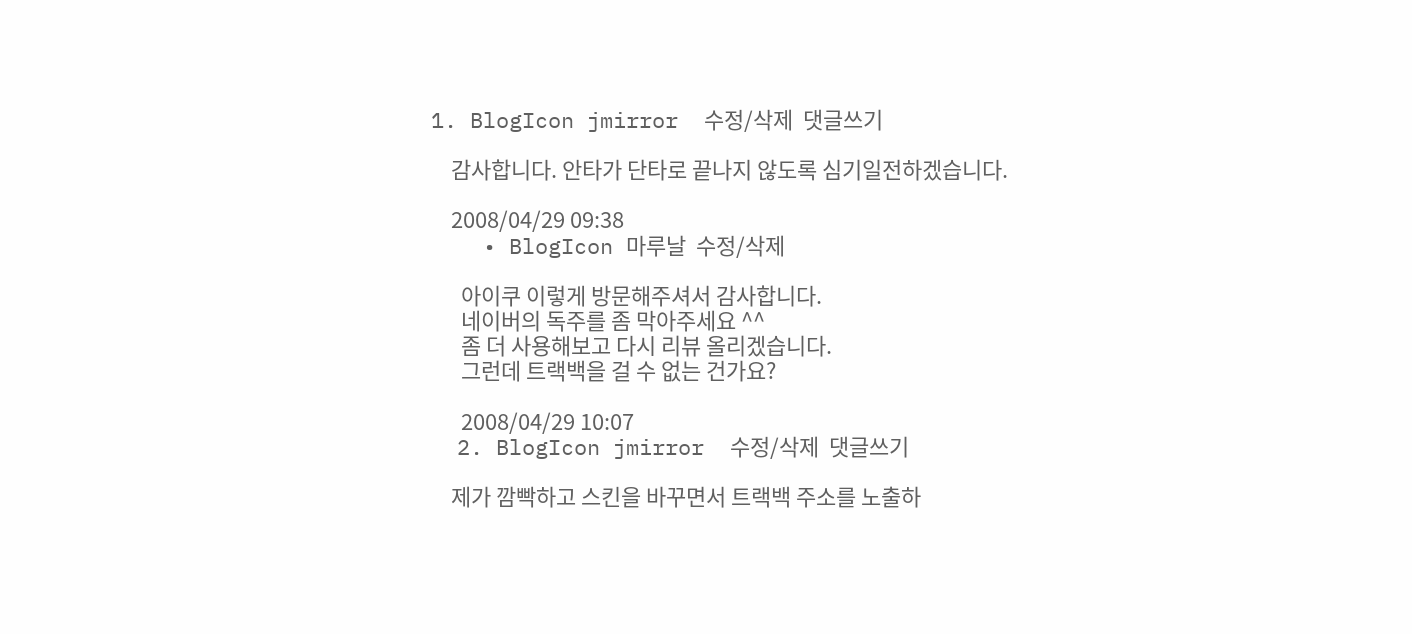1. BlogIcon jmirror  수정/삭제  댓글쓰기

    감사합니다. 안타가 단타로 끝나지 않도록 심기일전하겠습니다.

    2008/04/29 09:38
    • BlogIcon 마루날  수정/삭제

      아이쿠 이렇게 방문해주셔서 감사합니다.
      네이버의 독주를 좀 막아주세요 ^^
      좀 더 사용해보고 다시 리뷰 올리겠습니다.
      그런데 트랙백을 걸 수 없는 건가요?

      2008/04/29 10:07
  2. BlogIcon jmirror  수정/삭제  댓글쓰기

    제가 깜빡하고 스킨을 바꾸면서 트랙백 주소를 노출하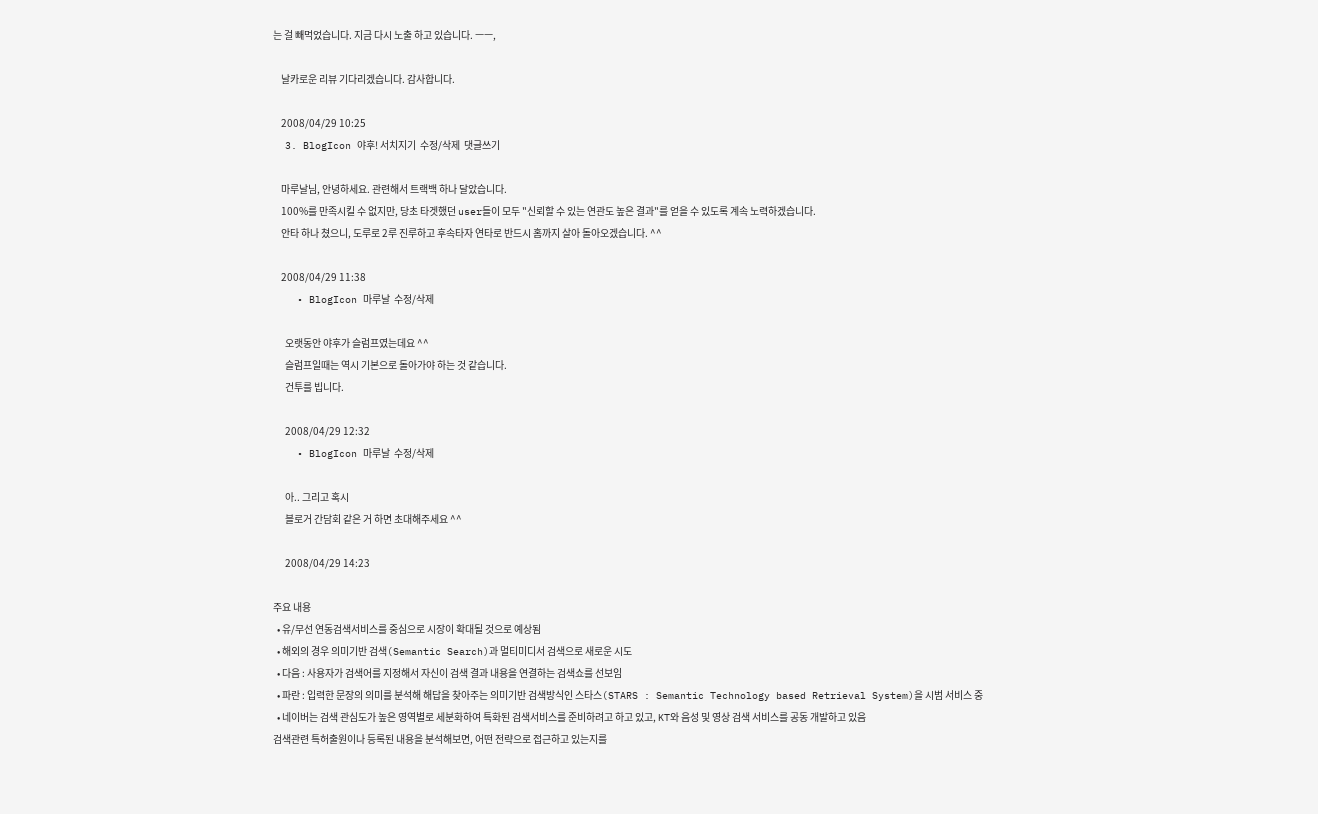는 걸 빼먹었습니다. 지금 다시 노출 하고 있습니다. ㅡㅡ,

    날카로운 리뷰 기다리겠습니다. 감사합니다.

    2008/04/29 10:25
  3. BlogIcon 야후! 서치지기  수정/삭제  댓글쓰기

    마루날님, 안녕하세요. 관련해서 트랙백 하나 달았습니다.
    100%를 만족시킬 수 없지만, 당초 타겟했던 user들이 모두 "신뢰할 수 있는 연관도 높은 결과"를 얻을 수 있도록 계속 노력하겠습니다.
    안타 하나 쳤으니, 도루로 2루 진루하고 후속타자 연타로 반드시 홈까지 살아 돌아오겠습니다. ^^

    2008/04/29 11:38
    • BlogIcon 마루날  수정/삭제

      오랫동안 야후가 슬럼프였는데요 ^^
      슬럼프일때는 역시 기본으로 돌아가야 하는 것 같습니다.
      건투를 빕니다.

      2008/04/29 12:32
    • BlogIcon 마루날  수정/삭제

      아.. 그리고 혹시
      블로거 간담회 같은 거 하면 초대해주세요 ^^

      2008/04/29 14:23

주요 내용
  • 유/무선 연동검색서비스를 중심으로 시장이 확대될 것으로 예상됨
  • 해외의 경우 의미기반 검색(Semantic Search)과 멀티미디서 검색으로 새로운 시도
  • 다음 : 사용자가 검색어를 지정해서 자신이 검색 결과 내용을 연결하는 검색쇼를 선보임
  • 파란 : 입력한 문장의 의미를 분석해 해답을 찾아주는 의미기반 검색방식인 스타스(STARS : Semantic Technology based Retrieval System)을 시범 서비스 중
  • 네이버는 검색 관심도가 높은 영역별로 세분화하여 특화된 검색서비스를 준비하려고 하고 있고, KT와 음성 및 영상 검색 서비스를 공동 개발하고 있음
검색관련 특허출원이나 등록된 내용을 분석해보면, 어떤 전략으로 접근하고 있는지를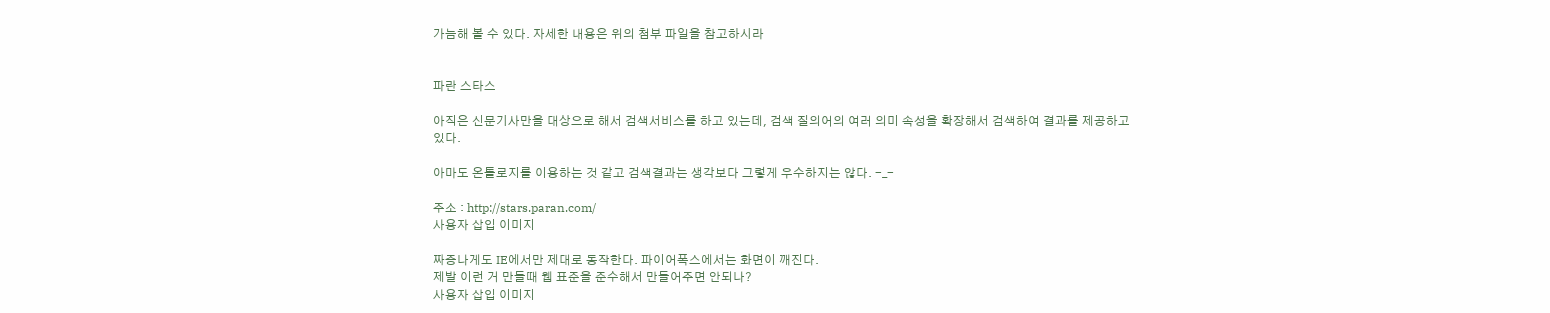가늠해 볼 수 있다. 자세한 내용은 위의 첨부 파일을 참고하시라


파란 스타스

아직은 신문기사만을 대상으로 해서 검색서비스를 하고 있는데, 검색 질의어의 여러 의미 속성을 확장해서 검색하여 결과를 제공하고 있다.

아마도 온톨로지를 이용하는 것 같고 검색결과는 생각보다 그렇게 우수하지는 않다. -_-

주소 : http://stars.paran.com/
사용자 삽입 이미지

짜증나게도 IE에서만 제대로 동작한다. 파이어폭스에서는 화면이 깨진다.
제발 이런 거 만들때 웹 표준을 준수해서 만들어주면 안되나?
사용자 삽입 이미지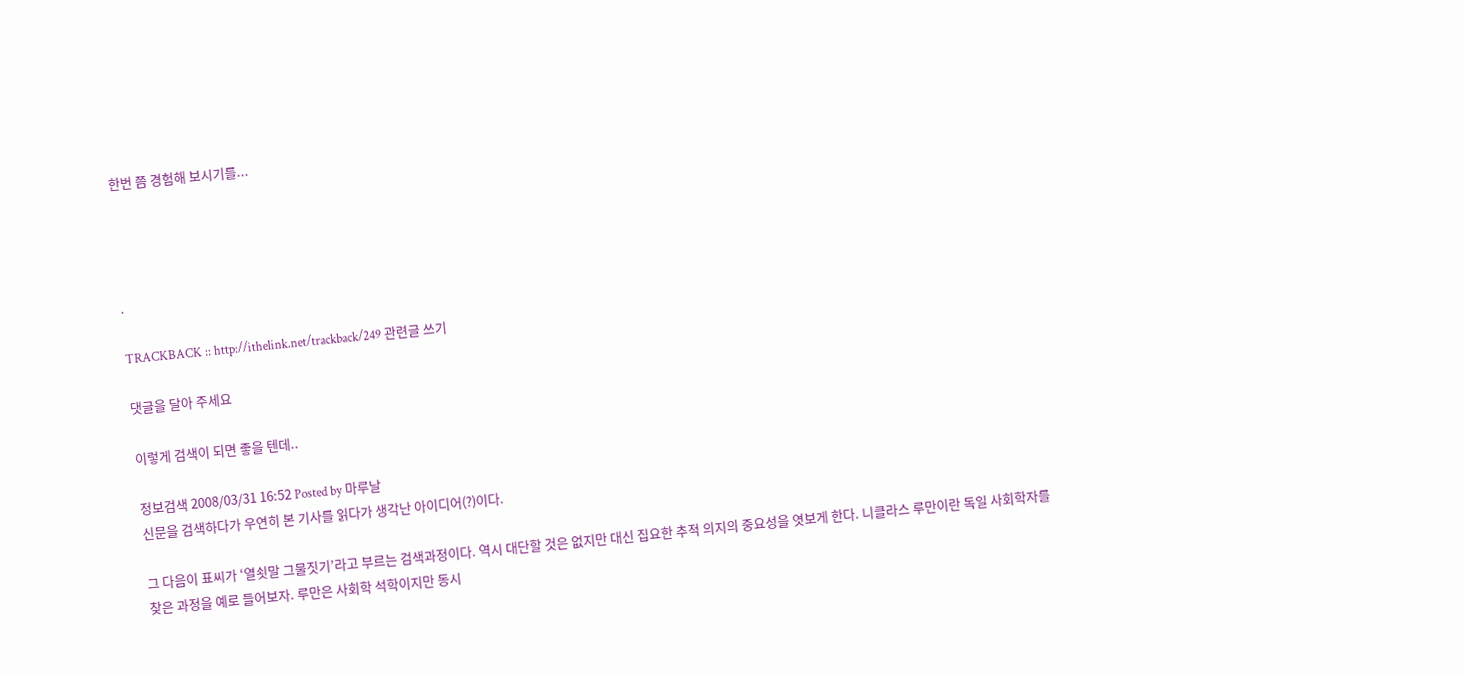한번 쯤 경험해 보시기를...




.

TRACKBACK :: http://ithelink.net/trackback/249 관련글 쓰기

댓글을 달아 주세요

이렇게 검색이 되면 좋을 텐데..

정보검색 2008/03/31 16:52 Posted by 마루날
신문을 검색하다가 우연히 본 기사를 읽다가 생각난 아이디어(?)이다.

그 다음이 표씨가 ‘열쇳말 그물짓기’라고 부르는 검색과정이다. 역시 대단할 것은 없지만 대신 집요한 추적 의지의 중요성을 엿보게 한다. 니클라스 루만이란 독일 사회학자를 찾은 과정을 예로 들어보자. 루만은 사회학 석학이지만 동시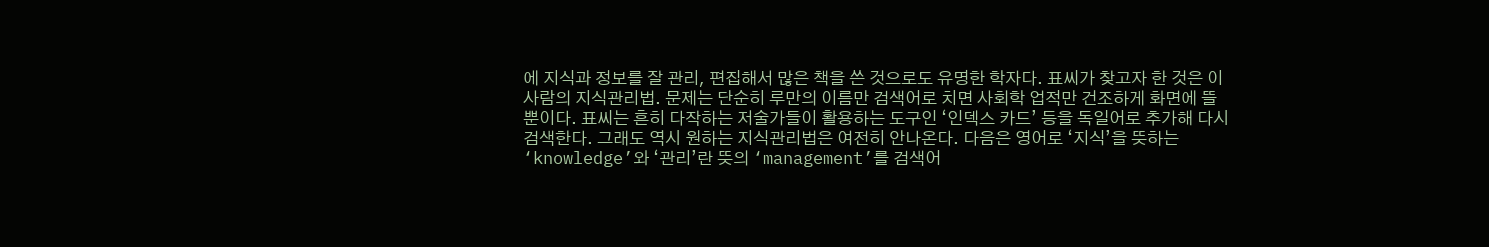에 지식과 정보를 잘 관리, 편집해서 많은 책을 쓴 것으로도 유명한 학자다. 표씨가 찾고자 한 것은 이 사람의 지식관리법. 문제는 단순히 루만의 이름만 검색어로 치면 사회학 업적만 건조하게 화면에 뜰 뿐이다. 표씨는 흔히 다작하는 저술가들이 활용하는 도구인 ‘인덱스 카드’ 등을 독일어로 추가해 다시 검색한다. 그래도 역시 원하는 지식관리법은 여전히 안나온다. 다음은 영어로 ‘지식’을 뜻하는 ‘knowledge’와 ‘관리’란 뜻의 ‘management’를 검색어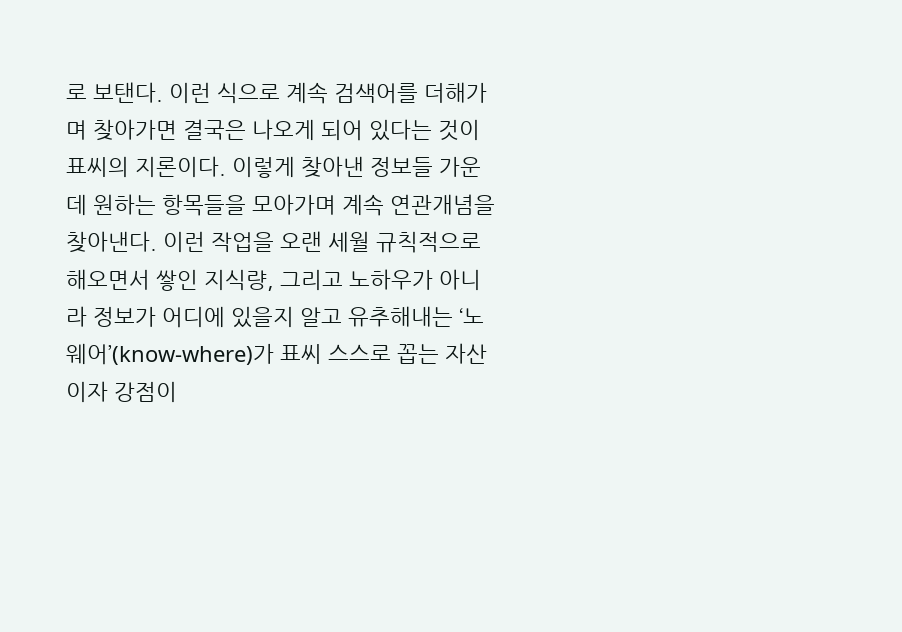로 보탠다. 이런 식으로 계속 검색어를 더해가며 찾아가면 결국은 나오게 되어 있다는 것이 표씨의 지론이다. 이렇게 찾아낸 정보들 가운데 원하는 항목들을 모아가며 계속 연관개념을 찾아낸다. 이런 작업을 오랜 세월 규칙적으로 해오면서 쌓인 지식량, 그리고 노하우가 아니라 정보가 어디에 있을지 알고 유추해내는 ‘노웨어’(know-where)가 표씨 스스로 꼽는 자산이자 강점이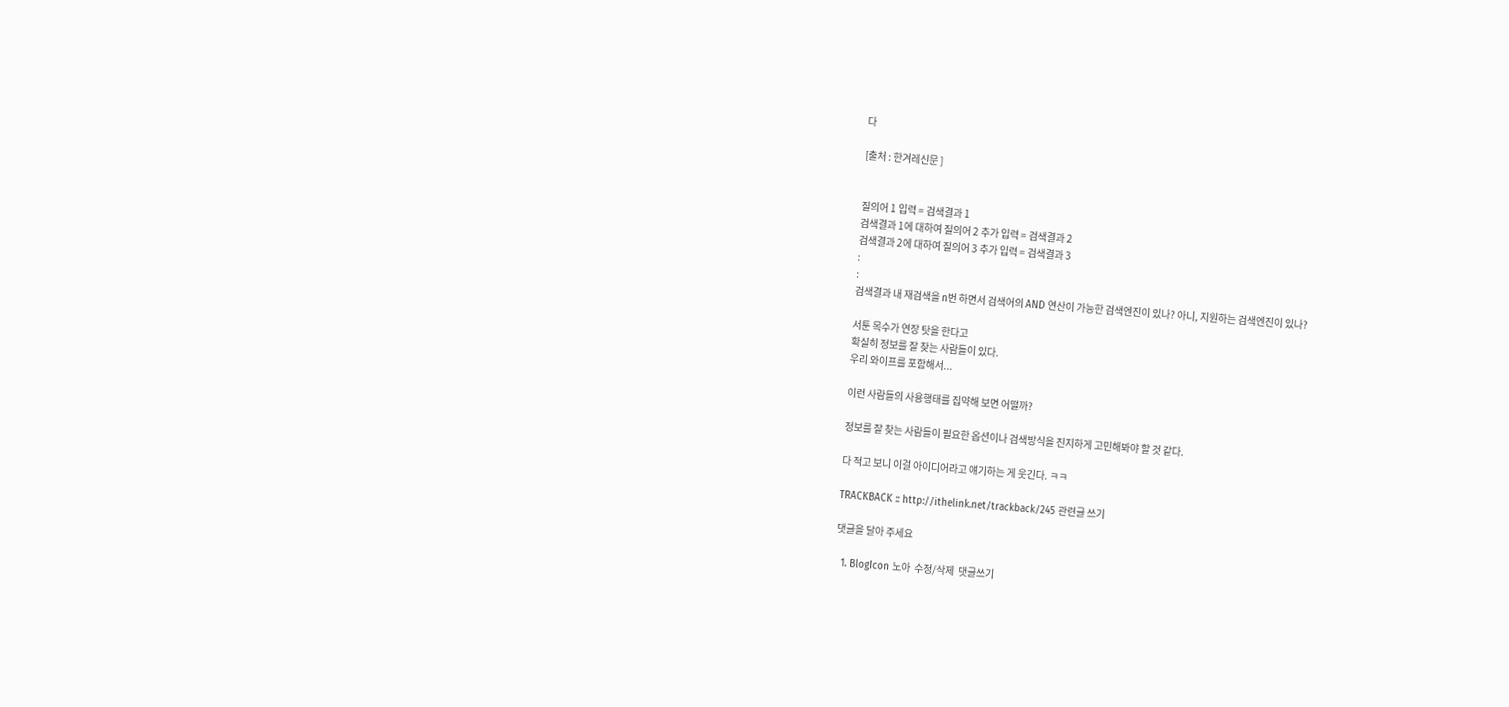다

[출처 : 한겨레신문 ]


질의어 1 입력 = 검색결과 1
검색결과 1에 대하여 질의어 2 추가 입력 = 검색결과 2
검색결과 2에 대하여 질의어 3 추가 입력 = 검색결과 3
:
:
검색결과 내 재검색을 n번 하면서 검색어의 AND 연산이 가능한 검색엔진이 있나? 아니, 지원하는 검색엔진이 있나?

서툰 목수가 연장 탓을 한다고
확실히 정보를 잘 찾는 사람들이 있다.
우리 와이프를 포함해서...

이런 사람들의 사용행태를 집약해 보면 어떨까?

정보를 잘 찾는 사람들이 필요한 옵션이나 검색방식을 진지하게 고민해봐야 할 것 같다.

다 적고 보니 이걸 아이디어라고 얘기하는 게 웃긴다. ㅋㅋ

TRACKBACK :: http://ithelink.net/trackback/245 관련글 쓰기

댓글을 달아 주세요

  1. BlogIcon 노아  수정/삭제  댓글쓰기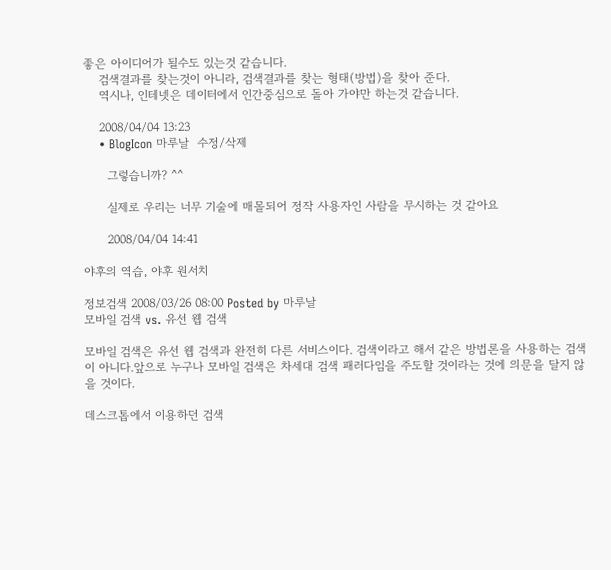좋은 아이디어가 될수도 있는것 같습니다.
    검색결과를 찾는것이 아니라, 검색결과를 찾는 형태(방법)을 찾아 준다.
    역시나, 인테넷은 데이터에서 인간중심으로 돌아 가야만 하는것 같습니다.

    2008/04/04 13:23
    • BlogIcon 마루날  수정/삭제

      그렇습니까? ^^

      실제로 우리는 너무 기술에 매몰되어 정작 사용자인 사람을 무시하는 것 같아요

      2008/04/04 14:41

야후의 역습, 야후 원서치

정보검색 2008/03/26 08:00 Posted by 마루날
모바일 검색 vs. 유선 웹 검색

모바일 검색은 유선 웹 검색과 완전히 다른 서비스이다. 검색이라고 해서 같은 방법론을 사용하는 검색이 아니다.앞으로 누구나 모바일 검색은 차세대 검색 패러다임을 주도할 것이라는 것에 의문을 달지 않을 것이다.

데스크톱에서 이용하던 검색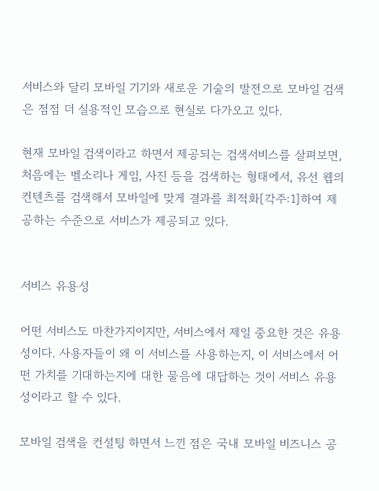서비스와 달리 모바일 기기와 새로운 기술의 발전으로 모바일 검색은 점점 더 실용적인 모습으로 현실로 다가오고 있다.

현재 모바일 검색이라고 하면서 제공되는 검색서비스를 살펴보면, 처음에는 벨소리나 게임, 사진 등을 검색하는 형태에서, 유선 웹의 컨텐츠를 검색해서 모바일에 맞게 결과를 최적화[각주:1]하여 제공하는 수준으로 서비스가 제공되고 있다.


서비스 유용성

어떤 서비스도 마찬가지이지만, 서비스에서 제일 중요한 것은 유용성이다. 사용자들이 왜 이 서비스를 사용하는지, 이 서비스에서 어떤 가치를 기대하는지에 대한 물음에 대답하는 것이 서비스 유용성이라고 할 수 있다.

모바일 검색을 컨설팅 하면서 느낀 점은 국내 모바일 비즈니스 공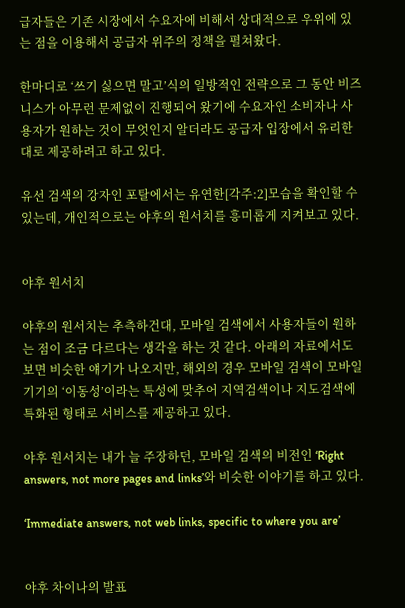급자들은 기존 시장에서 수요자에 비해서 상대적으로 우위에 있는 점을 이용해서 공급자 위주의 정책을 펼쳐왔다.

한마디로 ‘쓰기 싫으면 말고’식의 일방적인 전략으로 그 동안 비즈니스가 아무런 문제없이 진행되어 왔기에 수요자인 소비자나 사용자가 원하는 것이 무엇인지 알더라도 공급자 입장에서 유리한 대로 제공하려고 하고 있다.

유선 검색의 강자인 포탈에서는 유연한[각주:2]모습을 확인할 수 있는데, 개인적으로는 야후의 원서치를 흥미롭게 지켜보고 있다.


야후 원서치

야후의 원서치는 추측하건대, 모바일 검색에서 사용자들이 원하는 점이 조금 다르다는 생각을 하는 것 같다. 아래의 자료에서도 보면 비슷한 얘기가 나오지만, 해외의 경우 모바일 검색이 모바일 기기의 ‘이동성’이라는 특성에 맞추어 지역검색이나 지도검색에 특화된 형태로 서비스를 제공하고 있다.

야후 원서치는 내가 늘 주장하던, 모바일 검색의 비전인 ‘Right answers, not more pages and links’와 비슷한 이야기를 하고 있다.

‘Immediate answers, not web links, specific to where you are’


야후 차이나의 발표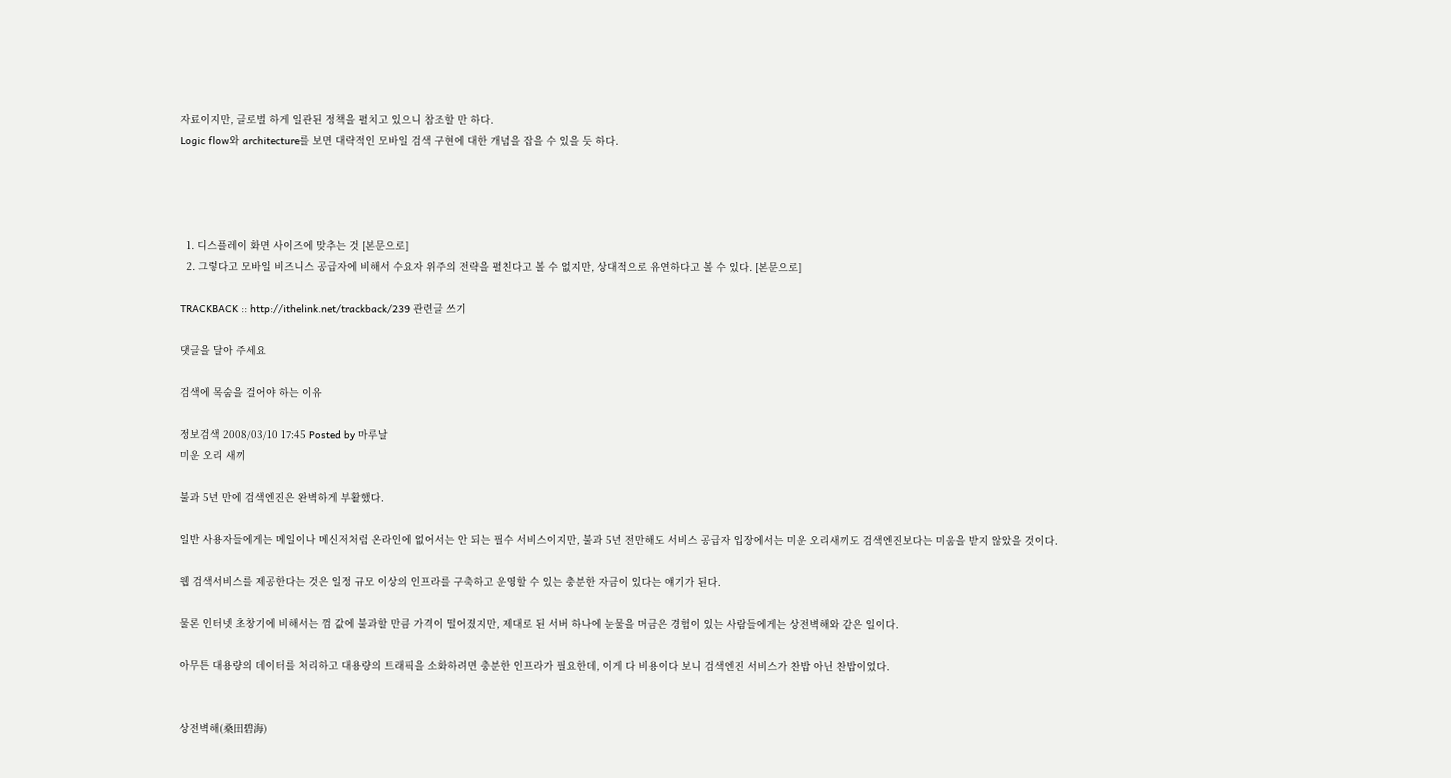자료이지만, 글로벌 하게 일관된 정책을 펼치고 있으니 참조할 만 하다.
Logic flow와 architecture를 보면 대략적인 모바일 검색 구현에 대한 개념을 잡을 수 있을 듯 하다.




  1. 디스플레이 화면 사이즈에 맞추는 것 [본문으로]
  2. 그렇다고 모바일 비즈니스 공급자에 비해서 수요자 위주의 전략을 펼친다고 볼 수 없지만, 상대적으로 유연하다고 볼 수 있다. [본문으로]

TRACKBACK :: http://ithelink.net/trackback/239 관련글 쓰기

댓글을 달아 주세요

검색에 목숨을 걸어야 하는 이유

정보검색 2008/03/10 17:45 Posted by 마루날
미운 오리 새끼

불과 5년 만에 검색엔진은 완벽하게 부활했다.

일반 사용자들에게는 메일이나 메신저처럼 온라인에 없어서는 안 되는 필수 서비스이지만, 불과 5년 전만해도 서비스 공급자 입장에서는 미운 오리새끼도 검색엔진보다는 미움을 받지 않았을 것이다.

웹 검색서비스를 제공한다는 것은 일정 규모 이상의 인프라를 구축하고 운영할 수 있는 충분한 자금이 있다는 얘기가 된다.

물론 인터넷 초창기에 비해서는 껌 값에 불과할 만큼 가격이 떨어졌지만, 제대로 된 서버 하나에 눈물을 머금은 경험이 있는 사람들에게는 상전벽해와 같은 일이다.

아무튼 대용량의 데이터를 처리하고 대용량의 트래픽을 소화하려면 충분한 인프라가 필요한데, 이게 다 비용이다 보니 검색엔진 서비스가 찬밥 아닌 찬밥이었다.


상전벽해(桑田碧海)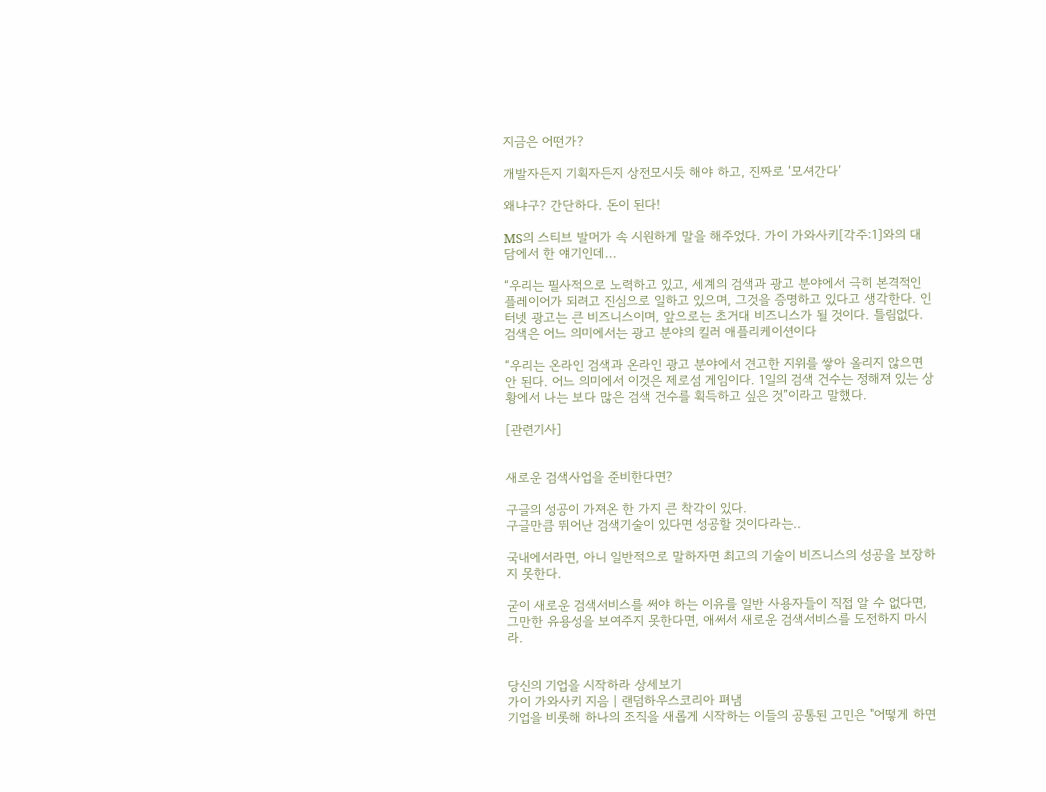지금은 어떤가?

개발자든지 기획자든지 상전모시듯 해야 하고, 진짜로 ‘모셔간다’

왜냐구? 간단하다. 돈이 된다!

MS의 스티브 발머가 속 시원하게 말을 해주었다. 가이 가와사키[각주:1]와의 대담에서 한 얘기인데...

“우리는 필사적으로 노력하고 있고, 세계의 검색과 광고 분야에서 극히 본격적인 플레이어가 되려고 진심으로 일하고 있으며, 그것을 증명하고 있다고 생각한다. 인터넷 광고는 큰 비즈니스이며, 앞으로는 초거대 비즈니스가 될 것이다. 틀림없다. 검색은 어느 의미에서는 광고 분야의 킬러 애플리케이션이다

“우리는 온라인 검색과 온라인 광고 분야에서 견고한 지위를 쌓아 올리지 않으면 안 된다. 어느 의미에서 이것은 제로섬 게임이다. 1일의 검색 건수는 정해져 있는 상황에서 나는 보다 많은 검색 건수를 획득하고 싶은 것”이라고 말했다.

[관련기사]


새로운 검색사업을 준비한다면?

구글의 성공이 가져온 한 가지 큰 착각이 있다.
구글만큼 뛰어난 검색기술이 있다면 성공할 것이다라는..

국내에서라면, 아니 일반적으로 말하자면 최고의 기술이 비즈니스의 성공을 보장하지 못한다.

굳이 새로운 검색서비스를 써야 하는 이유를 일반 사용자들이 직접 알 수 없다면, 그만한 유용성을 보여주지 못한다면, 애써서 새로운 검색서비스를 도전하지 마시라.


당신의 기업을 시작하라 상세보기
가이 가와사키 지음 | 랜덤하우스코리아 펴냄
기업을 비롯해 하나의 조직을 새롭게 시작하는 이들의 공통된 고민은 "어떻게 하면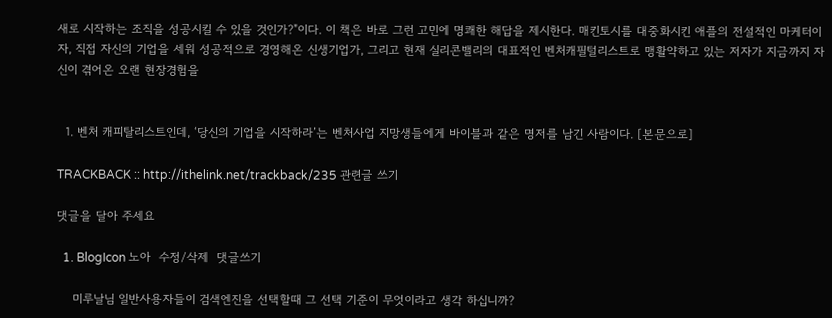새로 시작하는 조직을 성공시킬 수 있을 것인가?"이다. 이 책은 바로 그런 고민에 명쾌한 해답을 제시한다. 매킨토시를 대중화시킨 애플의 전설적인 마케터이자, 직접 자신의 기업을 세워 성공적으로 경영해온 신생기업가, 그리고 현재 실리콘밸리의 대표적인 벤처캐필털리스트로 맹활약하고 있는 저자가 지금까지 자신이 겪어온 오랜 현장경험을


  1. 벤처 캐피탈리스트인데, ‘당신의 기업을 시작하라’는 벤처사업 지망생들에게 바이블과 같은 명저를 남긴 사람이다. [본문으로]

TRACKBACK :: http://ithelink.net/trackback/235 관련글 쓰기

댓글을 달아 주세요

  1. BlogIcon 노아  수정/삭제  댓글쓰기

    미루날님 일반사용자들이 검색엔진을 선택할때 그 선택 기준이 무엇이라고 생각 하십니까?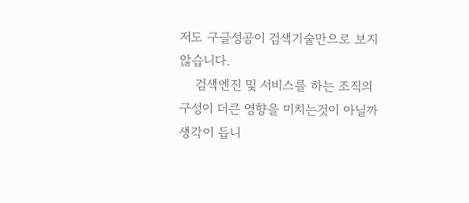저도 구글성공이 검색기술만으로 보지 않습니다.
    검색엔진 및 서비스를 하는 조직의 구성이 더큰 영향을 미치는것이 아닐까 생각이 듭니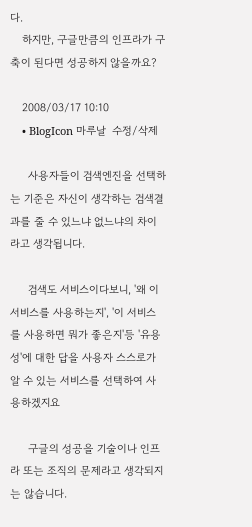다.
    하지만, 구글만큼의 인프라가 구축이 된다면 성공하지 않을까요?

    2008/03/17 10:10
    • BlogIcon 마루날  수정/삭제

      사용자들이 검색엔진을 선택하는 기준은 자신이 생각하는 검색결과를 줄 수 있느냐 없느냐의 차이라고 생각됩니다.

      검색도 서비스이다보니, '왜 이 서비스를 사용하는지', '이 서비스를 사용하면 뭐가 좋은지'등 '유용성'에 대한 답을 사용자 스스로가 알 수 있는 서비스를 선택하여 사용하겠지요

      구글의 성공을 기술이나 인프라 또는 조직의 문제라고 생각되지는 않습니다.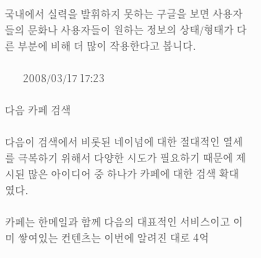국내에서 실력을 발휘하지 못하는 구글을 보면 사용자들의 문화나 사용자들이 원하는 정보의 상태/형태가 다른 부분에 비해 더 많이 작용한다고 봅니다.

      2008/03/17 17:23

다음 카페 검색

다음이 검색에서 비롯된 네이넘에 대한 절대적인 열세를 극복하기 위해서 다양한 시도가 필요하기 때문에 제시된 많은 아이디어 중 하나가 카페에 대한 검색 확대였다.

카페는 한메일과 함께 다음의 대표적인 서비스이고 이미 쌓여있는 컨텐츠는 이번에 알려진 대로 4억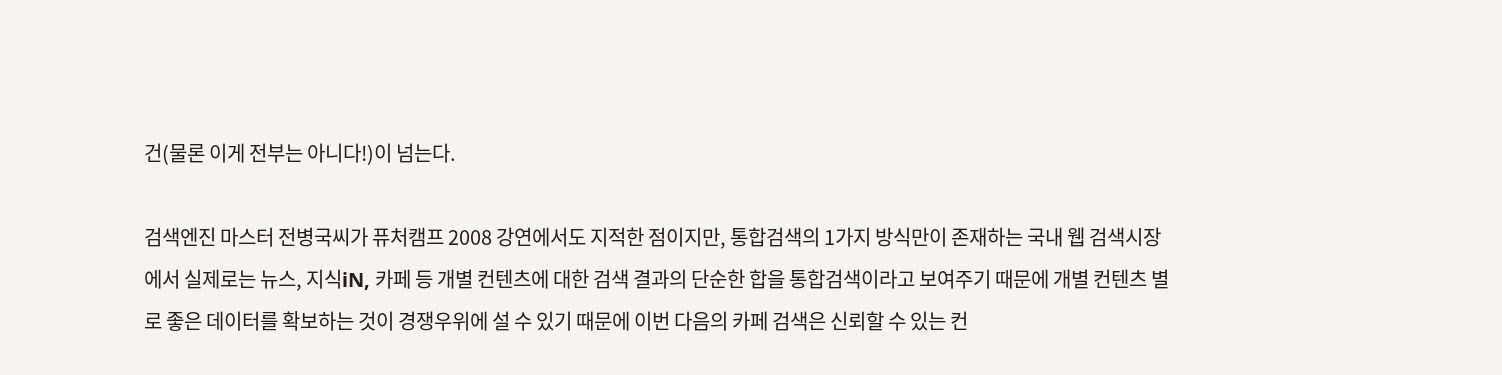건(물론 이게 전부는 아니다!)이 넘는다.

검색엔진 마스터 전병국씨가 퓨처캠프 2008 강연에서도 지적한 점이지만, 통합검색의 1가지 방식만이 존재하는 국내 웹 검색시장에서 실제로는 뉴스, 지식iN, 카페 등 개별 컨텐츠에 대한 검색 결과의 단순한 합을 통합검색이라고 보여주기 때문에 개별 컨텐츠 별로 좋은 데이터를 확보하는 것이 경쟁우위에 설 수 있기 때문에 이번 다음의 카페 검색은 신뢰할 수 있는 컨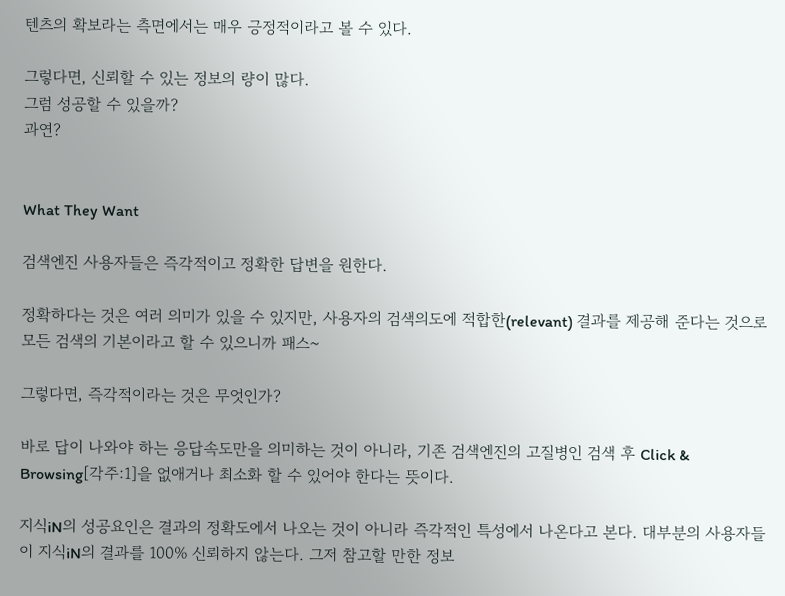텐츠의 확보라는 측면에서는 매우 긍정적이라고 볼 수 있다.

그렇다면, 신뢰할 수 있는 정보의 량이 많다.
그럼 성공할 수 있을까?
과연?


What They Want

검색엔진 사용자들은 즉각적이고 정확한 답변을 원한다.

정확하다는 것은 여러 의미가 있을 수 있지만, 사용자의 검색의도에 적합한(relevant) 결과를 제공해 준다는 것으로 모든 검색의 기본이라고 할 수 있으니까 패스~

그렇다면, 즉각적이라는 것은 무엇인가?

바로 답이 나와야 하는 응답속도만을 의미하는 것이 아니라, 기존 검색엔진의 고질병인 검색 후 Click & Browsing[각주:1]을 없애거나 최소화 할 수 있어야 한다는 뜻이다.

지식iN의 성공요인은 결과의 정확도에서 나오는 것이 아니라 즉각적인 특성에서 나온다고 본다. 대부분의 사용자들이 지식iN의 결과를 100% 신뢰하지 않는다. 그저 참고할 만한 정보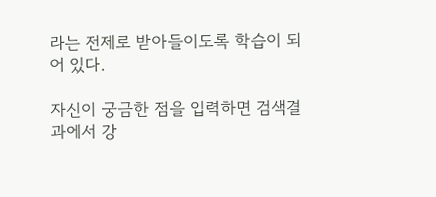라는 전제로 받아들이도록 학습이 되어 있다.

자신이 궁금한 점을 입력하면 검색결과에서 강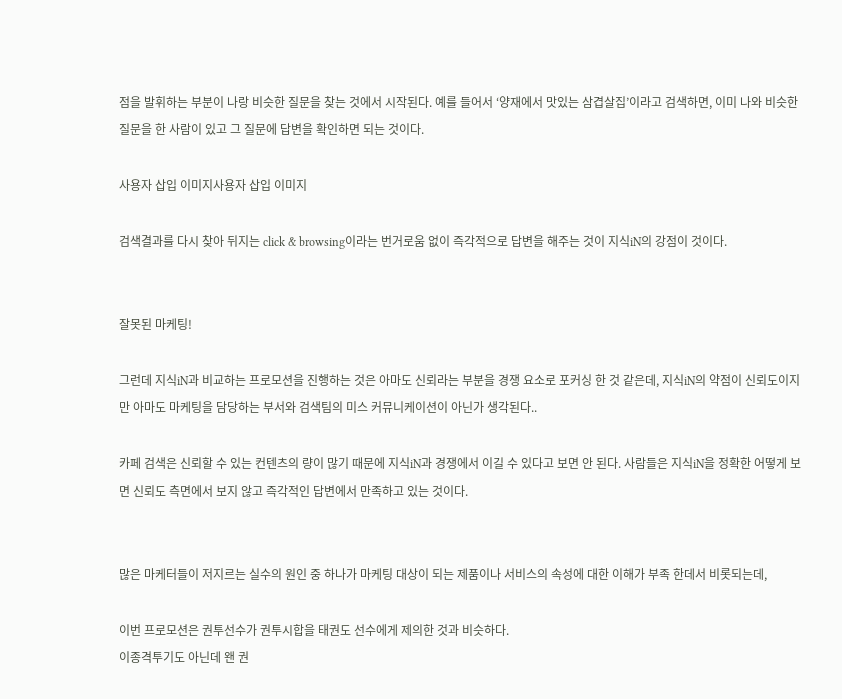점을 발휘하는 부분이 나랑 비슷한 질문을 찾는 것에서 시작된다. 예를 들어서 ‘양재에서 맛있는 삼겹살집’이라고 검색하면, 이미 나와 비슷한 질문을 한 사람이 있고 그 질문에 답변을 확인하면 되는 것이다.

사용자 삽입 이미지사용자 삽입 이미지

검색결과를 다시 찾아 뒤지는 click & browsing이라는 번거로움 없이 즉각적으로 답변을 해주는 것이 지식iN의 강점이 것이다.


잘못된 마케팅!

그런데 지식iN과 비교하는 프로모션을 진행하는 것은 아마도 신뢰라는 부분을 경쟁 요소로 포커싱 한 것 같은데, 지식iN의 약점이 신뢰도이지만 아마도 마케팅을 담당하는 부서와 검색팀의 미스 커뮤니케이션이 아닌가 생각된다..

카페 검색은 신뢰할 수 있는 컨텐츠의 량이 많기 때문에 지식iN과 경쟁에서 이길 수 있다고 보면 안 된다. 사람들은 지식iN을 정확한 어떻게 보면 신뢰도 측면에서 보지 않고 즉각적인 답변에서 만족하고 있는 것이다.


많은 마케터들이 저지르는 실수의 원인 중 하나가 마케팅 대상이 되는 제품이나 서비스의 속성에 대한 이해가 부족 한데서 비롯되는데,

이번 프로모션은 권투선수가 권투시합을 태권도 선수에게 제의한 것과 비슷하다.
이종격투기도 아닌데 왠 권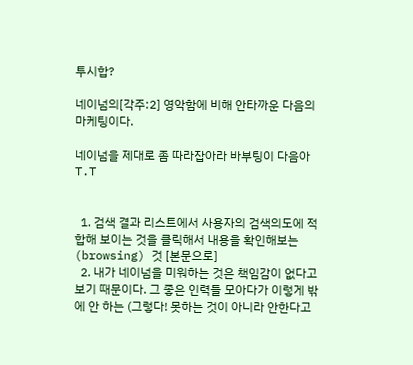투시합?

네이넘의[각주:2] 영악함에 비해 안타까운 다음의 마케팅이다.

네이넘을 제대로 좀 따라잡아라 바부팅이 다음아 T.T


  1. 검색 결과 리스트에서 사용자의 검색의도에 적합해 보이는 것을 클릭해서 내용을 확인해보는(browsing) 것 [본문으로]
  2. 내가 네이넘을 미워하는 것은 책임감이 없다고 보기 때문이다. 그 좋은 인력들 모아다가 이렇게 밖에 안 하는 (그렇다! 못하는 것이 아니라 안한다고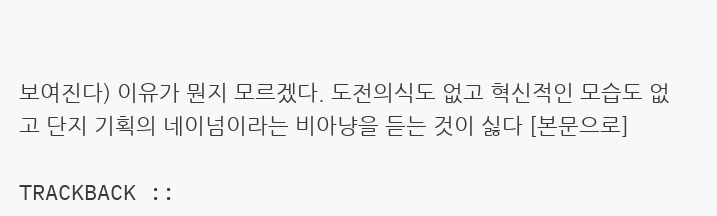보여진다) 이유가 뭔지 모르겠다. 도전의식도 없고 혁신적인 모습도 없고 단지 기획의 네이넘이라는 비아냥을 듣는 것이 싫다 [본문으로]

TRACKBACK ::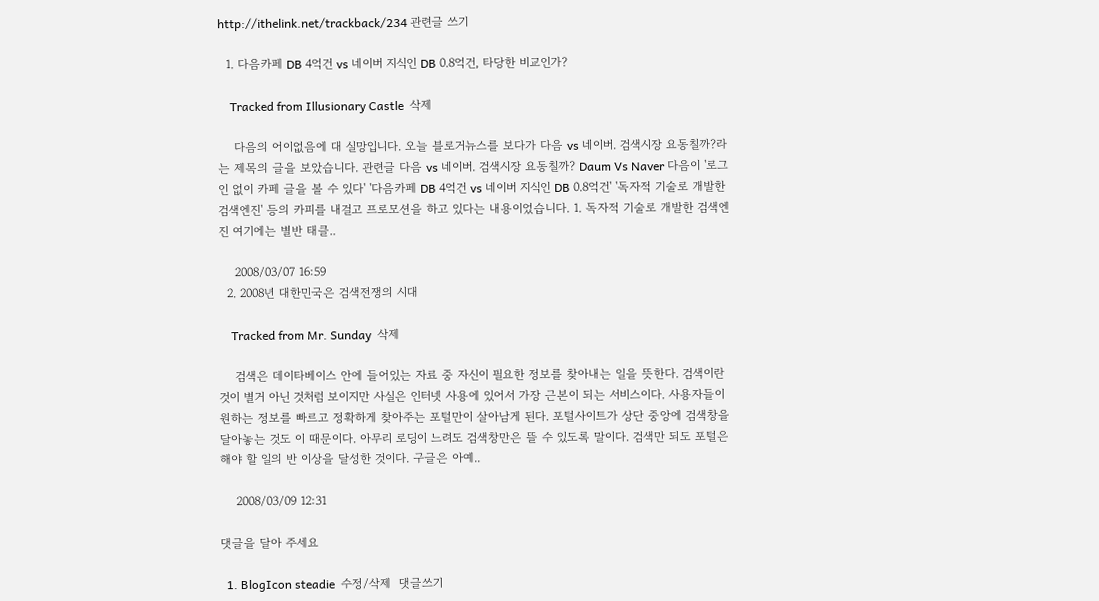http://ithelink.net/trackback/234 관련글 쓰기

  1. 다음카페 DB 4억건 vs 네이버 지식인 DB 0.8억건, 타당한 비교인가?

    Tracked from Illusionary Castle  삭제

    다음의 어이없음에 대 실망입니다. 오늘 블로거뉴스를 보다가 다음 vs 네이버. 검색시장 요동칠까?라는 제목의 글을 보았습니다. 관련글 다음 vs 네이버. 검색시장 요동칠까? Daum Vs Naver 다음이 '로그인 없이 카페 글을 볼 수 있다' '다음카페 DB 4억건 vs 네이버 지식인 DB 0.8억건' '독자적 기술로 개발한 검색엔진' 등의 카피를 내걸고 프로모션을 하고 있다는 내용이었습니다. 1. 독자적 기술로 개발한 검색엔진 여기에는 별반 태클..

    2008/03/07 16:59
  2. 2008년 대한민국은 검색전쟁의 시대

    Tracked from Mr. Sunday  삭제

    검색은 데이타베이스 안에 들어있는 자료 중 자신이 필요한 정보를 찾아내는 일을 뜻한다. 검색이란 것이 별거 아닌 것처럼 보이지만 사실은 인터넷 사용에 있어서 가장 근본이 되는 서비스이다. 사용자들이 원하는 정보를 빠르고 정확하게 찾아주는 포털만이 살아남게 된다. 포털사이트가 상단 중앙에 검색창을 달아놓는 것도 이 때문이다. 아무리 로딩이 느려도 검색창만은 뜰 수 있도록 말이다. 검색만 되도 포털은 해야 할 일의 반 이상을 달성한 것이다. 구글은 아예..

    2008/03/09 12:31

댓글을 달아 주세요

  1. BlogIcon steadie  수정/삭제  댓글쓰기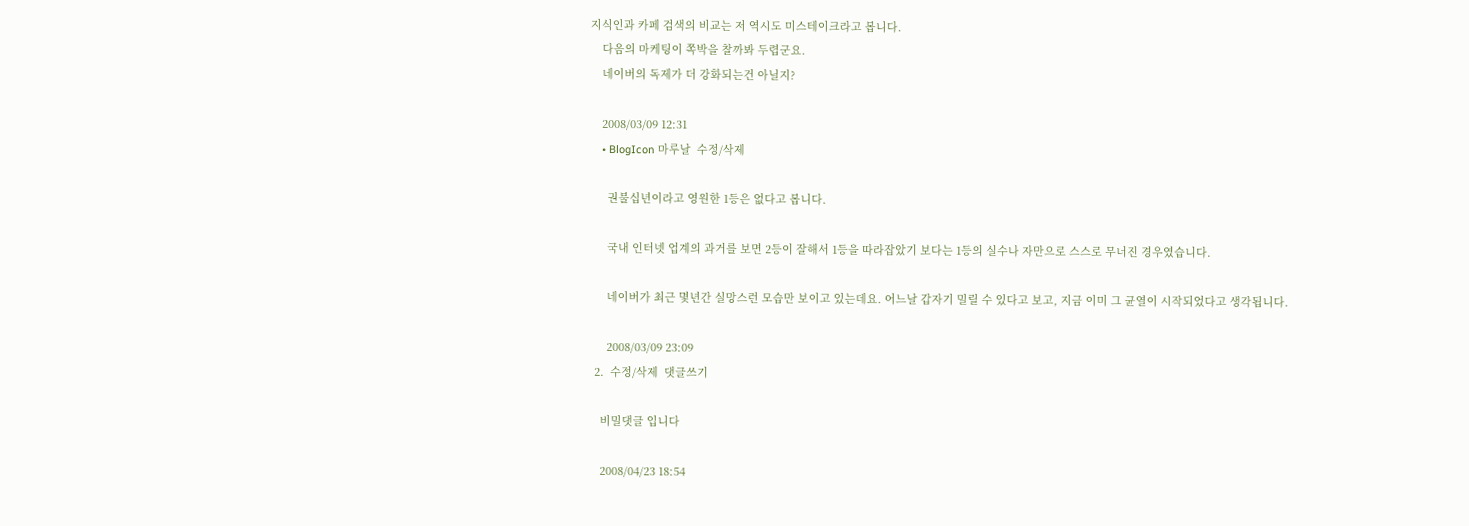지식인과 카페 검색의 비교는 저 역시도 미스테이크라고 봅니다.
    다음의 마케팅이 쪽박을 찰까봐 두렵군요.
    네이버의 독제가 더 강화되는건 아닐지?

    2008/03/09 12:31
    • BlogIcon 마루날  수정/삭제

      권불십년이라고 영원한 1등은 없다고 봅니다.

      국내 인터넷 업계의 과거를 보면 2등이 잘해서 1등을 따라잡았기 보다는 1등의 실수나 자만으로 스스로 무너진 경우였습니다.

      네이버가 최근 몇년간 실망스런 모습만 보이고 있는데요. 어느날 갑자기 밀릴 수 있다고 보고, 지금 이미 그 균열이 시작되었다고 생각됩니다.

      2008/03/09 23:09
  2.  수정/삭제  댓글쓰기

    비밀댓글 입니다

    2008/04/23 18:54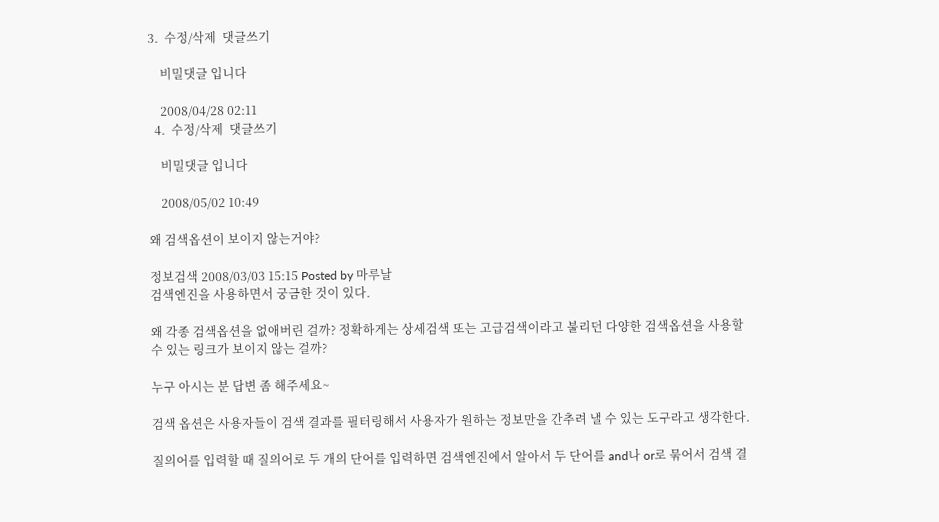3.  수정/삭제  댓글쓰기

    비밀댓글 입니다

    2008/04/28 02:11
  4.  수정/삭제  댓글쓰기

    비밀댓글 입니다

    2008/05/02 10:49

왜 검색옵션이 보이지 않는거야?

정보검색 2008/03/03 15:15 Posted by 마루날
검색엔진을 사용하면서 궁금한 것이 있다.

왜 각종 검색옵션을 없애버린 걸까? 정확하게는 상세검색 또는 고급검색이라고 불리던 다양한 검색옵션을 사용할 수 있는 링크가 보이지 않는 걸까?

누구 아시는 분 답변 좀 해주세요~

검색 옵션은 사용자들이 검색 결과를 필터링해서 사용자가 원하는 정보만을 간추려 낼 수 있는 도구라고 생각한다.

질의어를 입력할 때 질의어로 두 개의 단어를 입력하면 검색엔진에서 알아서 두 단어를 and나 or로 묶어서 검색 결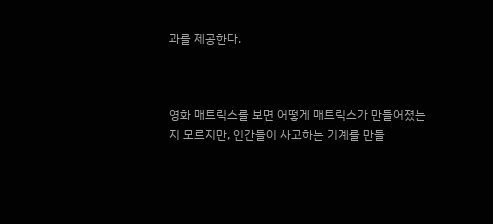과를 제공한다.



영화 매트릭스를 보면 어떻게 매트릭스가 만들어졌는지 모르지만, 인간들이 사고하는 기계를 만들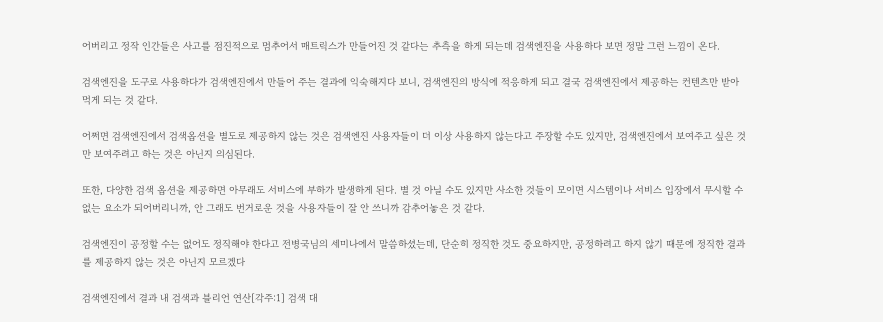어버리고 정작 인간들은 사고를 점진적으로 멈추어서 매트릭스가 만들어진 것 같다는 추측을 하게 되는데 검색엔진을 사용하다 보면 정말 그런 느낌이 온다.

검색엔진을 도구로 사용하다가 검색엔진에서 만들어 주는 결과에 익숙해지다 보니, 검색엔진의 방식에 적응하게 되고 결국 검색엔진에서 제공하는 컨텐츠만 받아 먹게 되는 것 같다.

어쩌면 검색엔진에서 검색옵션을 별도로 제공하지 않는 것은 검색엔진 사용자들이 더 이상 사용하지 않는다고 주장할 수도 있지만, 검색엔진에서 보여주고 싶은 것만 보여주려고 하는 것은 아닌지 의심된다.

또한, 다양한 검색 옵션을 제공하면 아무래도 서비스에 부하가 발생하게 된다. 별 것 아닐 수도 있지만 사소한 것들이 모이면 시스템이나 서비스 입장에서 무시할 수 없는 요소가 되어버리니까, 안 그래도 번거로운 것을 사용자들이 잘 안 쓰니까 감추어놓은 것 같다.

검색엔진이 공정할 수는 없어도 정직해야 한다고 전병국님의 세미나에서 말씀하셨는데, 단순히 정직한 것도 중요하지만, 공정하려고 하지 않기 때문에 정직한 결과를 제공하지 않는 것은 아닌지 모르겠다

검색엔진에서 결과 내 검색과 블리언 연산[각주:1] 검색 대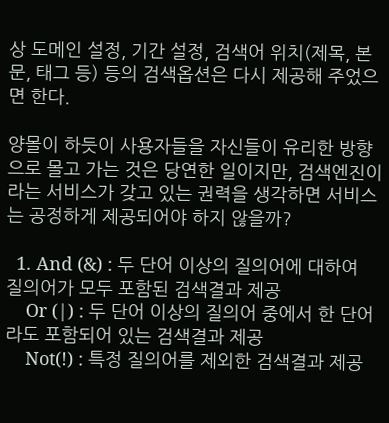상 도메인 설정, 기간 설정, 검색어 위치(제목, 본문, 태그 등) 등의 검색옵션은 다시 제공해 주었으면 한다.

양몰이 하듯이 사용자들을 자신들이 유리한 방향으로 몰고 가는 것은 당연한 일이지만, 검색엔진이라는 서비스가 갖고 있는 권력을 생각하면 서비스는 공정하게 제공되어야 하지 않을까?

  1. And (&) : 두 단어 이상의 질의어에 대하여 질의어가 모두 포함된 검색결과 제공
    Or (|) : 두 단어 이상의 질의어 중에서 한 단어라도 포함되어 있는 검색결과 제공
    Not(!) : 특정 질의어를 제외한 검색결과 제공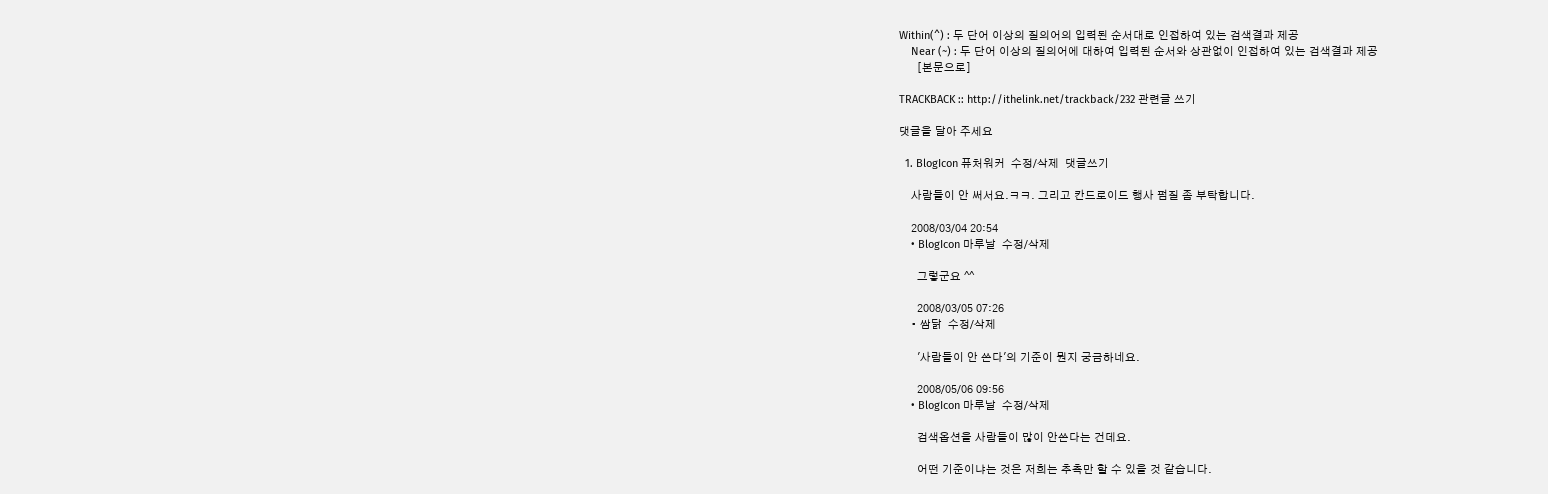Within(^) : 두 단어 이상의 질의어의 입력된 순서대로 인접하여 있는 검색결과 제공
    Near (~) : 두 단어 이상의 질의어에 대하여 입력된 순서와 상관없이 인접하여 있는 검색결과 제공
      [본문으로]

TRACKBACK :: http://ithelink.net/trackback/232 관련글 쓰기

댓글을 달아 주세요

  1. BlogIcon 퓨처워커  수정/삭제  댓글쓰기

    사람들이 안 써서요.ㅋㅋ. 그리고 칸드로이드 행사 펌질 좀 부탁합니다.

    2008/03/04 20:54
    • BlogIcon 마루날  수정/삭제

      그렇군요 ^^

      2008/03/05 07:26
    • 쌈닭  수정/삭제

      '사람들이 안 쓴다'의 기준이 뭔지 궁금하네요.

      2008/05/06 09:56
    • BlogIcon 마루날  수정/삭제

      검색옵션을 사람들이 많이 안쓴다는 건데요.

      어떤 기준이냐는 것은 저희는 추측만 할 수 있을 것 같습니다.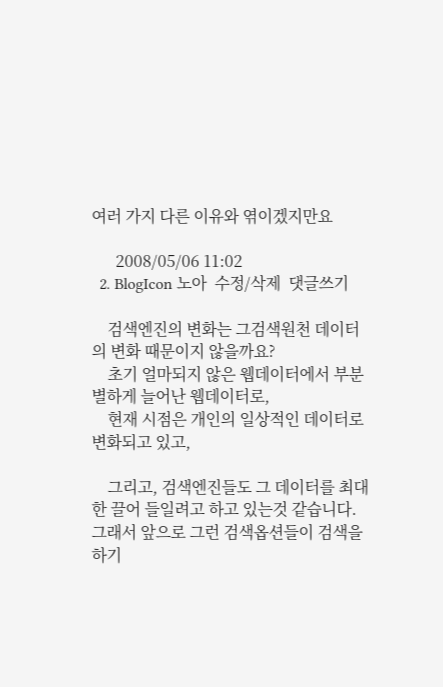여러 가지 다른 이유와 엮이겠지만요

      2008/05/06 11:02
  2. BlogIcon 노아  수정/삭제  댓글쓰기

    검색엔진의 변화는 그검색원천 데이터의 변화 때문이지 않을까요?
    초기 얼마되지 않은 웹데이터에서 부분별하게 늘어난 웹데이터로,
    현재 시점은 개인의 일상적인 데이터로 변화되고 있고,

    그리고, 검색엔진들도 그 데이터를 최대한 끌어 들일려고 하고 있는것 같습니다. 그래서 앞으로 그런 검색옵션들이 검색을 하기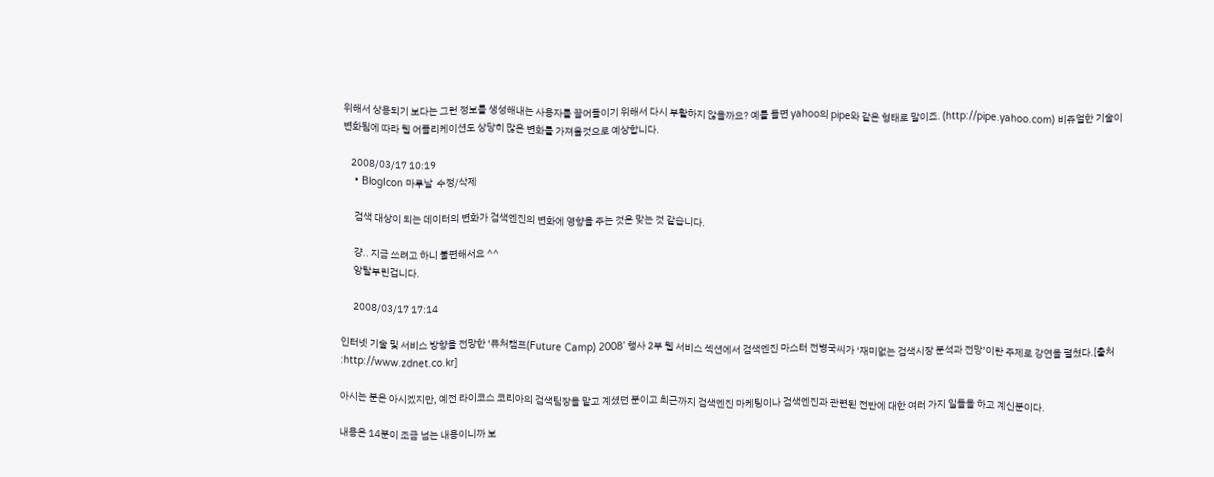위해서 상용되기 보다는 그런 정보를 생성해내는 사용자를 끌어들이기 위해서 다시 부활하지 않을까요? 예를 들면 yahoo의 pipe와 같은 형태로 말이죠. (http://pipe.yahoo.com) 비쥬얼한 기술이 변화됨에 따라 웹 어플리케이션도 상당히 많은 변화를 가져올것으로 예상합니다.

    2008/03/17 10:19
    • BlogIcon 마루날  수정/삭제

      검색 대상이 되는 데이터의 변화가 검색엔진의 변화에 영향을 주는 것은 맞는 것 같습니다.

      걍.. 지금 쓰려고 하니 불편해서요 ^^
      앙탈부린겁니다.

      2008/03/17 17:14

인터넷 기술 및 서비스 방향을 전망한 ‘퓨처캠프(Future Camp) 2008’ 행사 2부 웹 서비스 섹션에서 검색엔진 마스터 전병국씨가 ‘재미없는 검색시장 분석과 전망’이란 주제로 강연을 펼쳤다.[출처 :http://www.zdnet.co.kr]

아시는 분은 아시겠지만, 예전 라이코스 코리아의 검색팀장을 맡고 계셨던 분이고 최근까지 검색엔진 마케팅이나 검색엔진과 관련된 전반에 대한 여러 가지 일들을 하고 계신분이다.

내용은 14분이 조금 넘는 내용이니까 보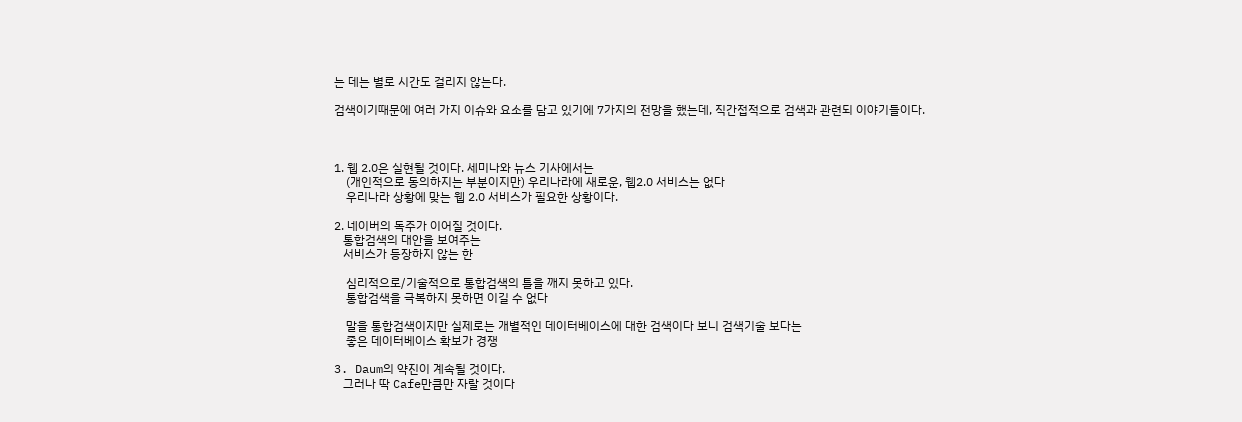는 데는 별로 시간도 걸리지 않는다.

검색이기때문에 여러 가지 이슈와 요소를 담고 있기에 7가지의 전망을 했는데, 직간접적으로 검색과 관련되 이야기들이다.



1. 웹 2.0은 실현될 것이다. 세미나와 뉴스 기사에서는
    (개인적으로 동의하지는 부분이지만) 우리나라에 새로운, 웹2.0 서비스는 없다
    우리나라 상황에 맞는 웹 2.0 서비스가 필요한 상황이다.

2. 네이버의 독주가 이어질 것이다.
   통합검색의 대안을 보여주는
   서비스가 등장하지 않는 한

    심리적으로/기술적으로 통합검색의 틀을 깨지 못하고 있다.
    통합검색을 극복하지 못하면 이길 수 없다

    말을 통합검색이지만 실제로는 개별적인 데이터베이스에 대한 검색이다 보니 검색기술 보다는
    좋은 데이터베이스 확보가 경쟁

3. Daum의 약진이 계속될 것이다.
   그러나 딱 Cafe만큼만 자랄 것이다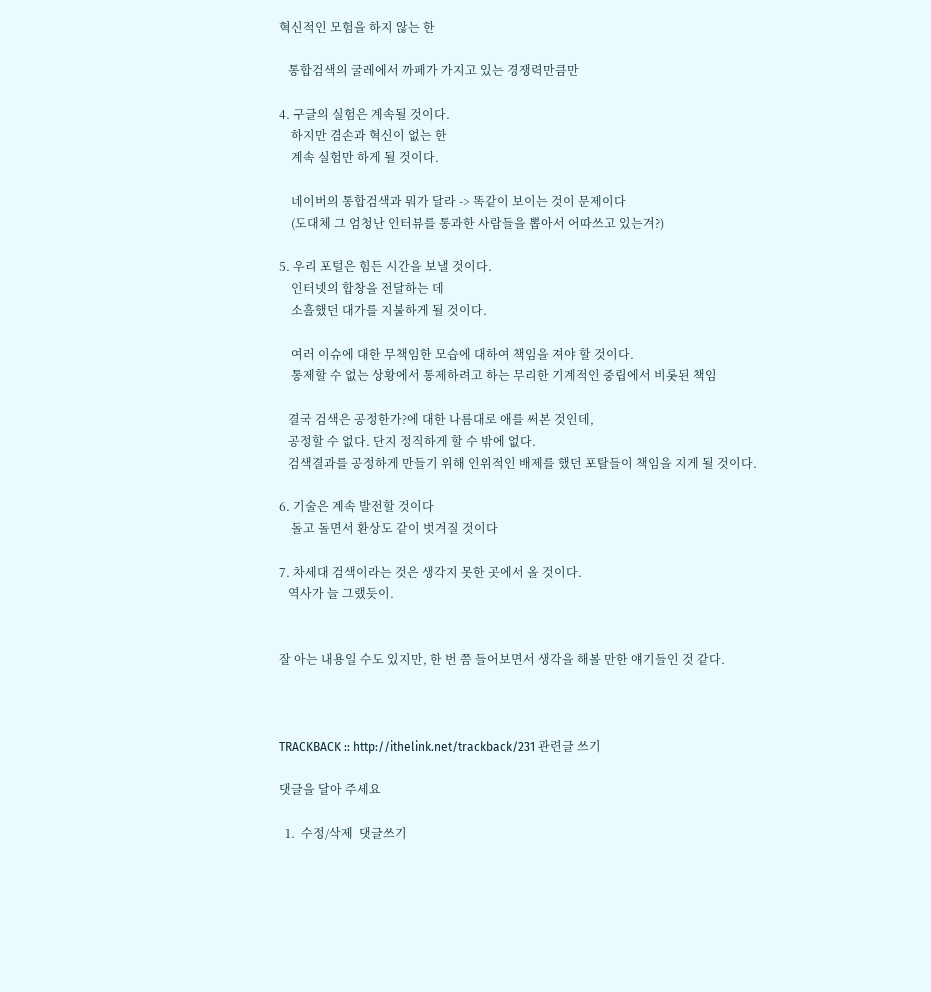혁신적인 모험을 하지 않는 한

   통합검색의 굴레에서 까페가 가지고 있는 경쟁력만큼만

4. 구글의 실험은 계속될 것이다.
    하지만 겸손과 혁신이 없는 한
    계속 실험만 하게 될 것이다.

    네이버의 통합검색과 뭐가 달라 -> 똑같이 보이는 것이 문제이다
    (도대체 그 엄청난 인터뷰를 통과한 사람들을 뽑아서 어따쓰고 있는겨?)

5. 우리 포털은 힘든 시간을 보낼 것이다.
    인터넷의 합창을 전달하는 데
    소흘했던 대가를 지불하게 될 것이다.

    여러 이슈에 대한 무책임한 모습에 대하여 책임을 져야 할 것이다.
    통제할 수 없는 상황에서 통제하려고 하는 무리한 기계적인 중립에서 비롯된 책임

   결국 검색은 공정한가?에 대한 나름대로 애를 써본 것인데,
   공정할 수 없다. 단지 정직하게 할 수 밖에 없다.
   검색결과를 공정하게 만들기 위해 인위적인 배제를 했던 포탈들이 책임을 지게 될 것이다.

6. 기술은 계속 발전할 것이다
    돌고 돌면서 환상도 같이 벗겨질 것이다

7. 차세대 검색이라는 것은 생각지 못한 곳에서 올 것이다.
   역사가 늘 그랬듯이.


잘 아는 내용일 수도 있지만, 한 번 쯤 들어보면서 생각을 해볼 만한 얘기들인 것 같다.



TRACKBACK :: http://ithelink.net/trackback/231 관련글 쓰기

댓글을 달아 주세요

  1.  수정/삭제  댓글쓰기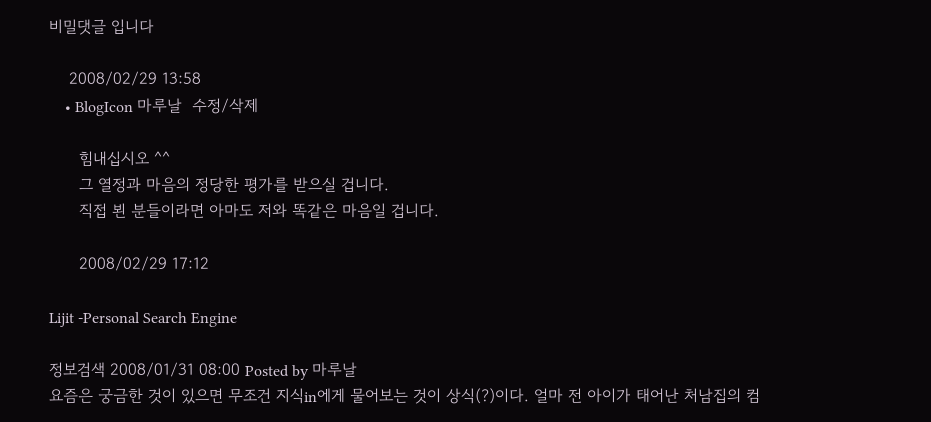비밀댓글 입니다

    2008/02/29 13:58
    • BlogIcon 마루날  수정/삭제

      힘내십시오 ^^
      그 열정과 마음의 정당한 평가를 받으실 겁니다.
      직접 뵌 분들이라면 아마도 저와 똑같은 마음일 겁니다.

      2008/02/29 17:12

Lijit -Personal Search Engine

정보검색 2008/01/31 08:00 Posted by 마루날
요즘은 궁금한 것이 있으면 무조건 지식in에게 물어보는 것이 상식(?)이다. 얼마 전 아이가 태어난 처남집의 컴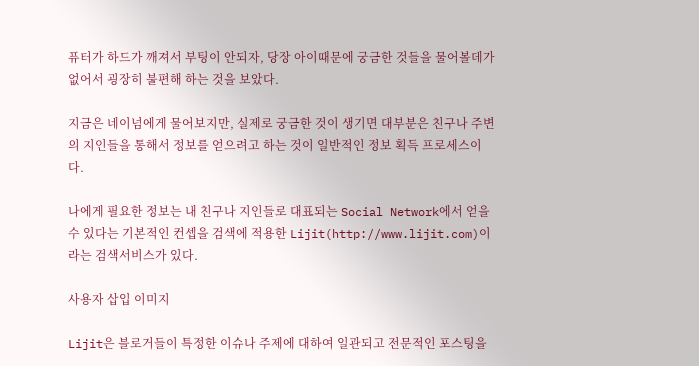퓨터가 하드가 깨져서 부팅이 안되자, 당장 아이때문에 궁금한 것들을 물어볼데가 없어서 굉장히 불편해 하는 것을 보았다.

지금은 네이넘에게 물어보지만, 실제로 궁금한 것이 생기면 대부분은 친구나 주변의 지인들을 통해서 정보를 얻으려고 하는 것이 일반적인 정보 획득 프로세스이다.

나에게 필요한 정보는 내 친구나 지인들로 대표되는 Social Network에서 얻을 수 있다는 기본적인 컨셉을 검색에 적용한 Lijit(http://www.lijit.com)이라는 검색서비스가 있다.

사용자 삽입 이미지

Lijit은 블로거들이 특정한 이슈나 주제에 대하여 일관되고 전문적인 포스팅을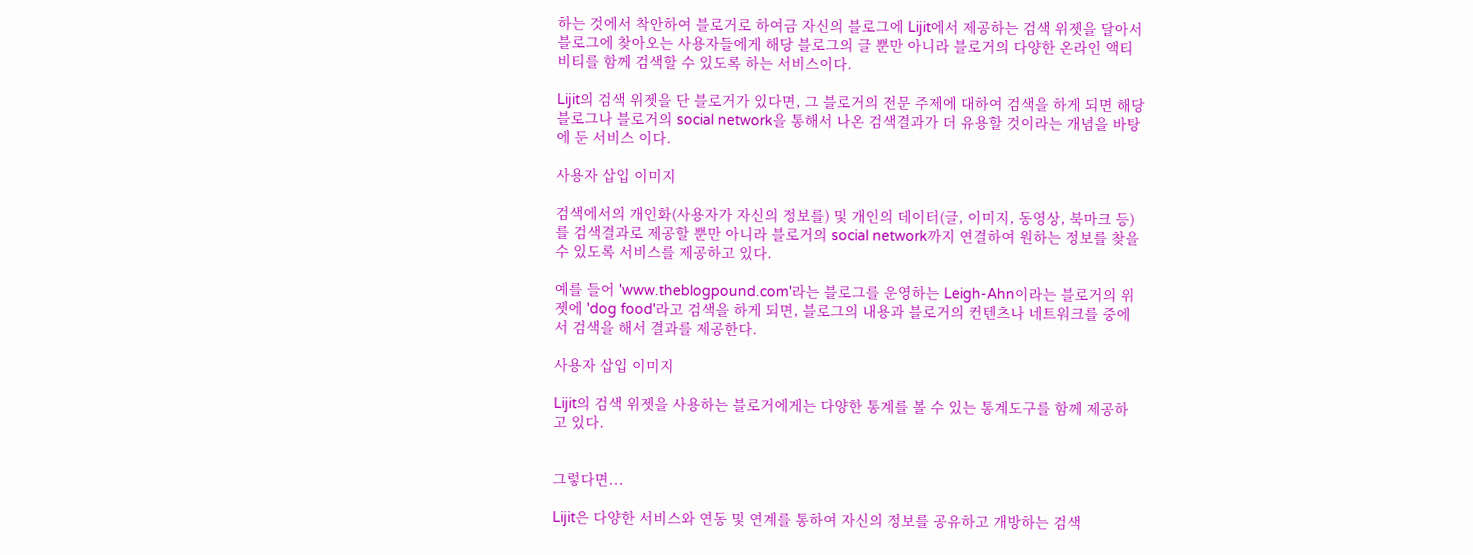하는 것에서 착안하여 블로거로 하여금 자신의 블로그에 Lijit에서 제공하는 검색 위젯을 달아서 블로그에 찾아오는 사용자들에게 해당 블로그의 글 뿐만 아니라 블로거의 다양한 온라인 액티비티를 함께 검색할 수 있도록 하는 서비스이다.

Lijit의 검색 위젯을 단 블로거가 있다면, 그 블로거의 전문 주제에 대하여 검색을 하게 되면 해당 블로그나 블로거의 social network을 통해서 나온 검색결과가 더 유용할 것이라는 개념을 바탕에 둔 서비스 이다.

사용자 삽입 이미지

검색에서의 개인화(사용자가 자신의 정보를) 및 개인의 데이터(글, 이미지, 동영상, 북마크 등)를 검색결과로 제공할 뿐만 아니라 블로거의 social network까지 연결하여 원하는 정보를 찾을 수 있도록 서비스를 제공하고 있다.

예를 들어 'www.theblogpound.com'라는 블로그를 운영하는 Leigh-Ahn이라는 블로거의 위젯에 'dog food'라고 검색을 하게 되면, 블로그의 내용과 블로거의 컨텐츠나 네트워크를 중에서 검색을 해서 결과를 제공한다.

사용자 삽입 이미지

Lijit의 검색 위젯을 사용하는 블로거에게는 다양한 통계를 볼 수 있는 통계도구를 함께 제공하고 있다.


그렇다면...

Lijit은 다양한 서비스와 연동 및 연계를 통하여 자신의 정보를 공유하고 개방하는 검색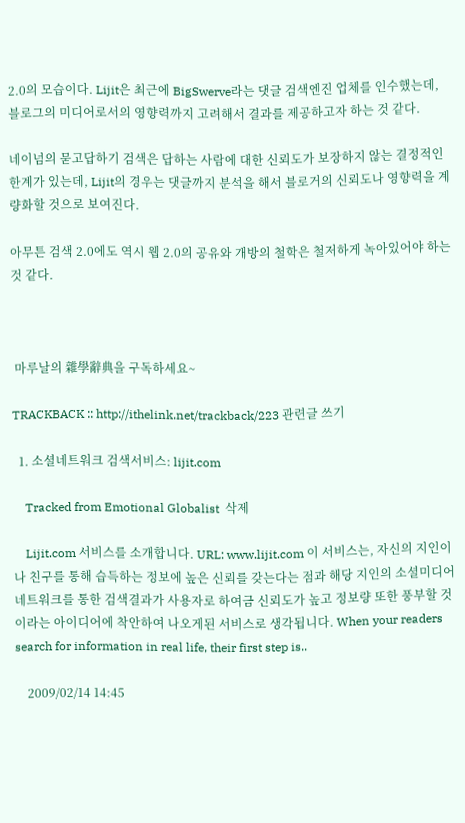2.0의 모습이다. Lijit은 최근에 BigSwerve라는 댓글 검색엔진 업체를 인수했는데, 블로그의 미디어로서의 영향력까지 고려해서 결과를 제공하고자 하는 것 같다.

네이넘의 묻고답하기 검색은 답하는 사람에 대한 신뢰도가 보장하지 않는 결정적인 한계가 있는데, Lijit의 경우는 댓글까지 분석을 해서 블로거의 신뢰도나 영향력을 계량화할 것으로 보여진다.

아무튼 검색 2.0에도 역시 웹 2.0의 공유와 개방의 철학은 철저하게 녹아있어야 하는 것 같다.



 마루날의 雜學辭典을 구독하세요~

TRACKBACK :: http://ithelink.net/trackback/223 관련글 쓰기

  1. 소셜네트워크 검색서비스: lijit.com

    Tracked from Emotional Globalist  삭제

    Lijit.com 서비스를 소개합니다. URL: www.lijit.com 이 서비스는, 자신의 지인이나 친구를 통해 습득하는 정보에 높은 신뢰를 갖는다는 점과 해당 지인의 소셜미디어 네트워크를 통한 검색결과가 사용자로 하여금 신뢰도가 높고 정보량 또한 풍부할 것이라는 아이디어에 착안하여 나오게된 서비스로 생각됩니다. When your readers search for information in real life, their first step is..

    2009/02/14 14:45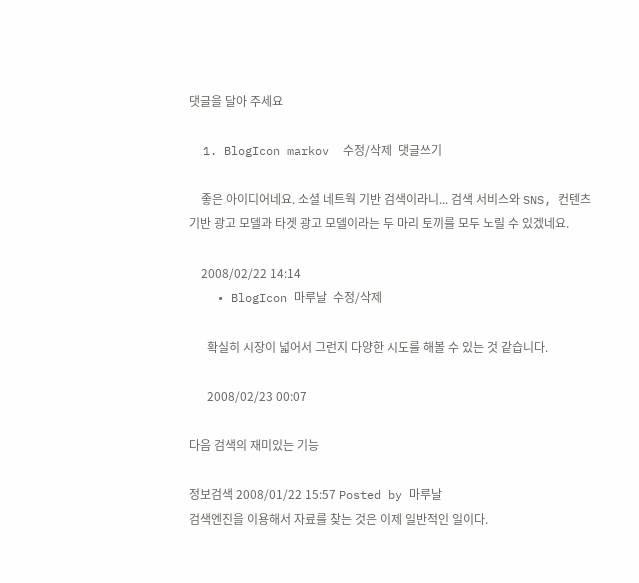댓글을 달아 주세요

  1. BlogIcon markov  수정/삭제  댓글쓰기

    좋은 아이디어네요. 소셜 네트웍 기반 검색이라니... 검색 서비스와 SNS, 컨텐츠 기반 광고 모델과 타겟 광고 모델이라는 두 마리 토끼를 모두 노릴 수 있겠네요.

    2008/02/22 14:14
    • BlogIcon 마루날  수정/삭제

      확실히 시장이 넓어서 그런지 다양한 시도를 해볼 수 있는 것 같습니다.

      2008/02/23 00:07

다음 검색의 재미있는 기능

정보검색 2008/01/22 15:57 Posted by 마루날
검색엔진을 이용해서 자료를 찾는 것은 이제 일반적인 일이다.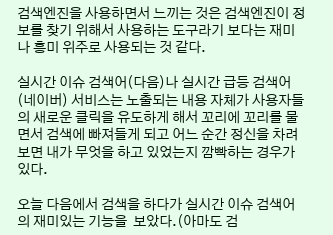검색엔진을 사용하면서 느끼는 것은 검색엔진이 정보를 찾기 위해서 사용하는 도구라기 보다는 재미나 흥미 위주로 사용되는 것 같다.

실시간 이슈 검색어(다음)나 실시간 급등 검색어(네이버) 서비스는 노출되는 내용 자체가 사용자들의 새로운 클릭을 유도하게 해서 꼬리에 꼬리를 물면서 검색에 빠져들게 되고 어느 순간 정신을 차려보면 내가 무엇을 하고 있었는지 깜빡하는 경우가 있다.

오늘 다음에서 검색을 하다가 실시간 이슈 검색어의 재미있는 기능을  보았다.(아마도 검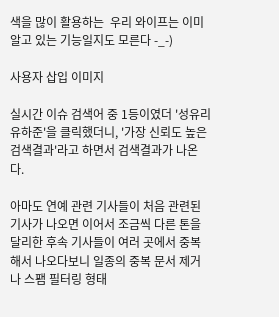색을 많이 활용하는  우리 와이프는 이미 알고 있는 기능일지도 모른다 -_-)

사용자 삽입 이미지

실시간 이슈 검색어 중 1등이였더 '성유리 유하준'을 클릭했더니, '가장 신뢰도 높은 검색결과'라고 하면서 검색결과가 나온다.

아마도 연예 관련 기사들이 처음 관련된 기사가 나오면 이어서 조금씩 다른 톤을 달리한 후속 기사들이 여러 곳에서 중복해서 나오다보니 일종의 중복 문서 제거나 스팸 필터링 형태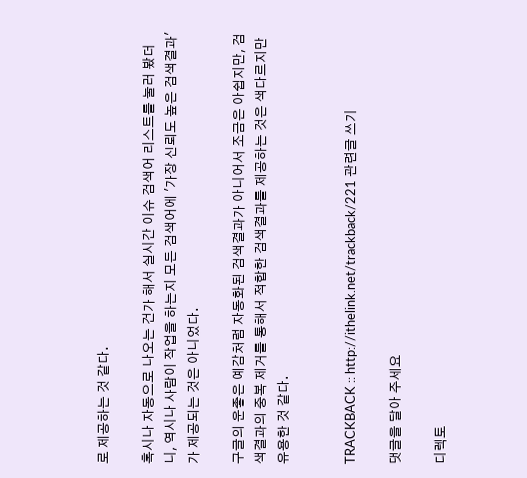로 제공하는 것 같다.

혹시나 자동으로 나오는 건가 해서 실시간 이슈 검색어 리스트를 눌러 봤더니, 역시나 사람이 작업을 하는지 모든 검색어에 '가장 신뢰도 높은 검색결과'가 제공되는 것은 아니었다.

구글의 운좋은 예감처럼 자동화된 검색결과가 아니어서 조금은 아쉽지만, 검색결과의 중복 제거를 통해서 적합한 검색결과를 제공하는 것은 색다르지만 유용한 것 같다.


TRACKBACK :: http://ithelink.net/trackback/221 관련글 쓰기

댓글을 달아 주세요

디렉토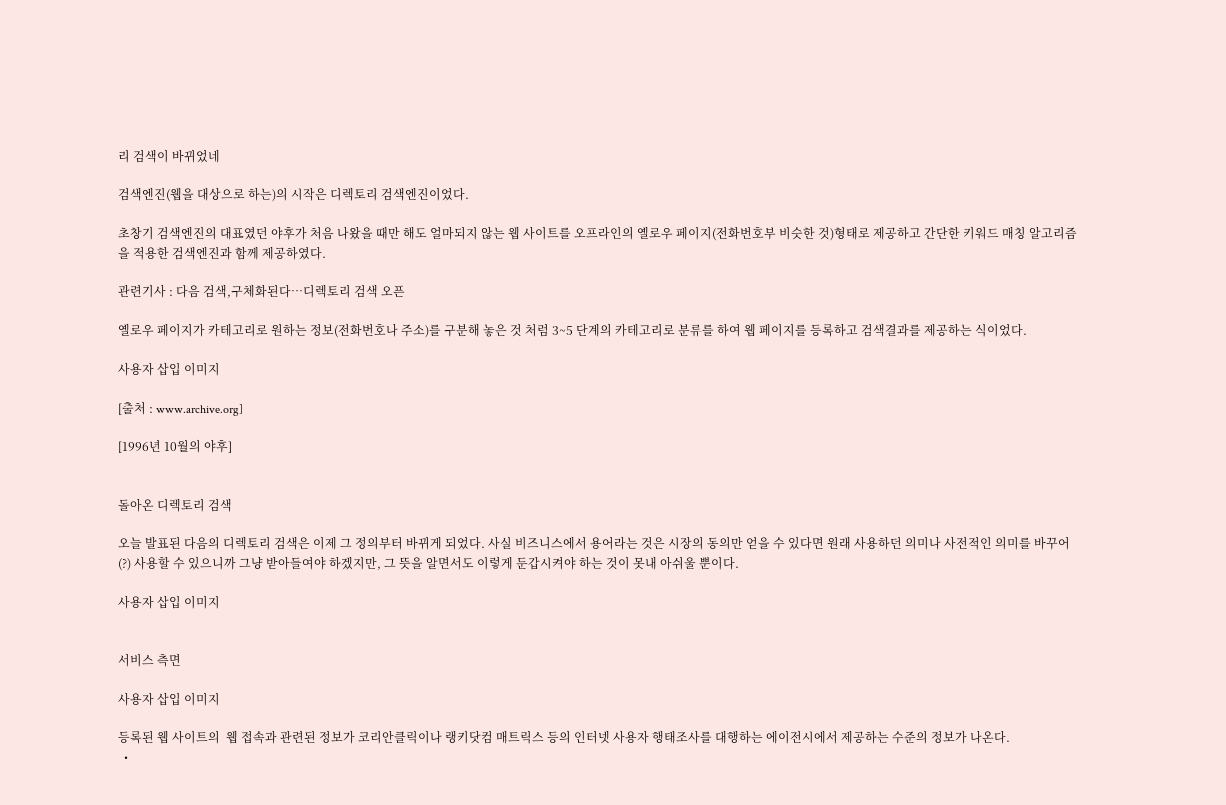리 검색이 바뀌었네

검색엔진(웹을 대상으로 하는)의 시작은 디렉토리 검색엔진이었다.

초창기 검색엔진의 대표였던 야후가 처음 나왔을 때만 해도 얼마되지 않는 웹 사이트를 오프라인의 옐로우 페이지(전화번호부 비슷한 것)형태로 제공하고 간단한 키워드 매칭 알고리즘을 적용한 검색엔진과 함께 제공하였다.

관련기사 : 다음 검색,구체화된다…디렉토리 검색 오픈

옐로우 페이지가 카테고리로 원하는 정보(전화번호나 주소)를 구분해 놓은 것 처럼 3~5 단계의 카테고리로 분류를 하여 웹 페이지를 등록하고 검색결과를 제공하는 식이었다.

사용자 삽입 이미지

[출처 : www.archive.org]

[1996년 10월의 야후]


돌아온 디렉토리 검색

오늘 발표된 다음의 디렉토리 검색은 이제 그 정의부터 바뀌게 되었다. 사실 비즈니스에서 용어라는 것은 시장의 동의만 얻을 수 있다면 원래 사용하던 의미나 사전적인 의미를 바꾸어(?) 사용할 수 있으니까 그냥 받아들여야 하겠지만, 그 뜻을 알면서도 이렇게 둔갑시켜야 하는 것이 못내 아쉬울 뿐이다.

사용자 삽입 이미지


서비스 측면

사용자 삽입 이미지

등록된 웹 사이트의  웹 접속과 관련된 정보가 코리안클릭이나 랭키닷컴 매트릭스 등의 인터넷 사용자 행태조사를 대행하는 에이전시에서 제공하는 수준의 정보가 나온다.
  •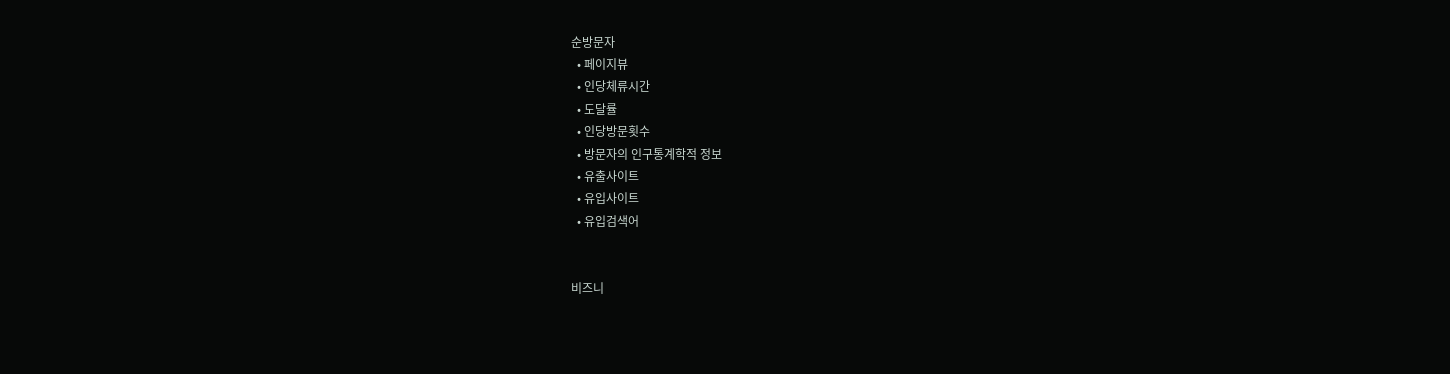순방문자
  • 페이지뷰
  • 인당체류시간
  • 도달률
  • 인당방문횟수
  • 방문자의 인구통계학적 정보
  • 유출사이트
  • 유입사이트
  • 유입검색어


비즈니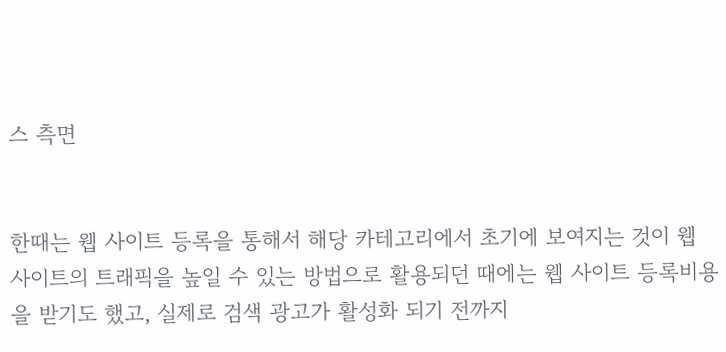스 측면


한때는 웹 사이트 등록을 통해서 해당 카테고리에서 초기에 보여지는 것이 웹 사이트의 트래픽을 높일 수 있는 방법으로 활용되던 때에는 웹 사이트 등록비용을 받기도 했고, 실제로 검색 광고가 활성화 되기 전까지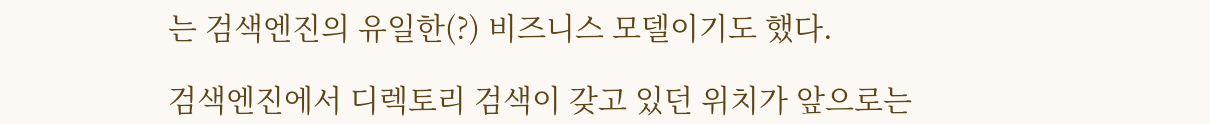는 검색엔진의 유일한(?) 비즈니스 모델이기도 했다.

검색엔진에서 디렉토리 검색이 갖고 있던 위치가 앞으로는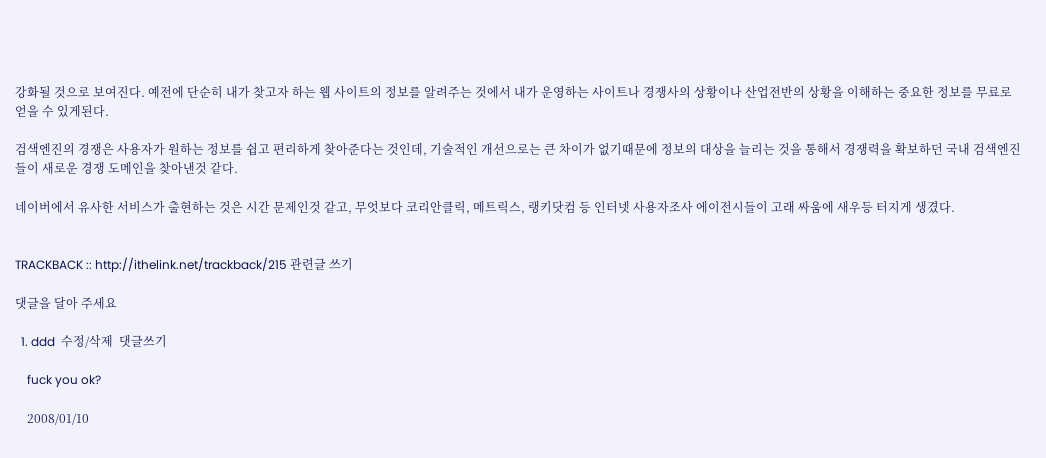강화될 것으로 보여진다. 예전에 단순히 내가 찾고자 하는 웹 사이트의 정보를 알려주는 것에서 내가 운영하는 사이트나 경쟁사의 상황이나 산업전반의 상황을 이해하는 중요한 정보를 무료로 얻을 수 있게된다.

검색엔진의 경쟁은 사용자가 원하는 정보를 쉽고 편리하게 찾아준다는 것인데, 기술적인 개선으로는 큰 차이가 없기때문에 정보의 대상을 늘리는 것을 통해서 경쟁력을 확보하던 국내 검색엔진들이 새로운 경쟁 도메인을 찾아낸것 같다.

네이버에서 유사한 서비스가 출현하는 것은 시간 문제인것 같고, 무엇보다 코리안클릭, 메트릭스, 랭키닷컴 등 인터넷 사용자조사 에이전시들이 고래 싸움에 새우등 터지게 생겼다.


TRACKBACK :: http://ithelink.net/trackback/215 관련글 쓰기

댓글을 달아 주세요

  1. ddd  수정/삭제  댓글쓰기

    fuck you ok?

    2008/01/10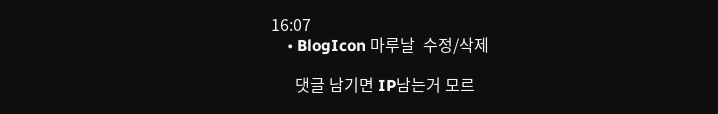16:07
    • BlogIcon 마루날  수정/삭제

      댓글 남기면 IP남는거 모르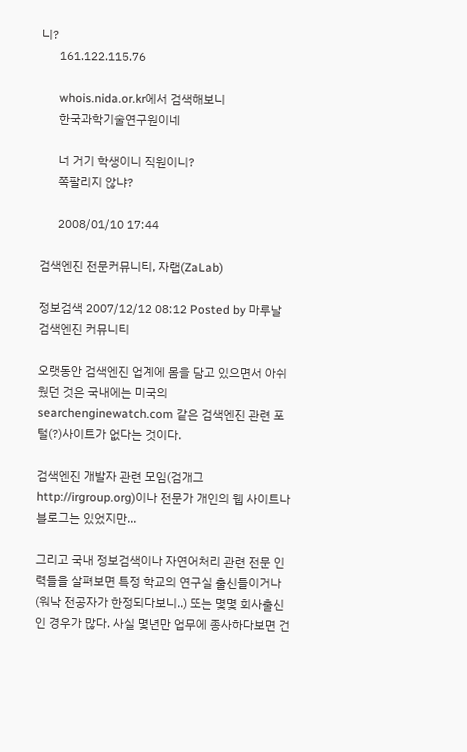니?
      161.122.115.76

      whois.nida.or.kr에서 검색해보니
      한국과학기술연구원이네

      너 거기 학생이니 직원이니?
      쪽팔리지 않냐?

      2008/01/10 17:44

검색엔진 전문커뮤니티, 자랩(ZaLab)

정보검색 2007/12/12 08:12 Posted by 마루날
검색엔진 커뮤니티

오랫동안 검색엔진 업계에 몸을 담고 있으면서 아쉬웠던 것은 국내에는 미국의 searchenginewatch.com 같은 검색엔진 관련 포털(?)사이트가 없다는 것이다.

검색엔진 개발자 관련 모임(검개그 http://irgroup.org)이나 전문가 개인의 웹 사이트나 블로그는 있었지만...

그리고 국내 정보검색이나 자연어처리 관련 전문 인력들을 살펴보면 특정 학교의 연구실 출신들이거나(워낙 전공자가 한정되다보니..) 또는 몇몇 회사출신인 경우가 많다. 사실 몇년만 업무에 종사하다보면 건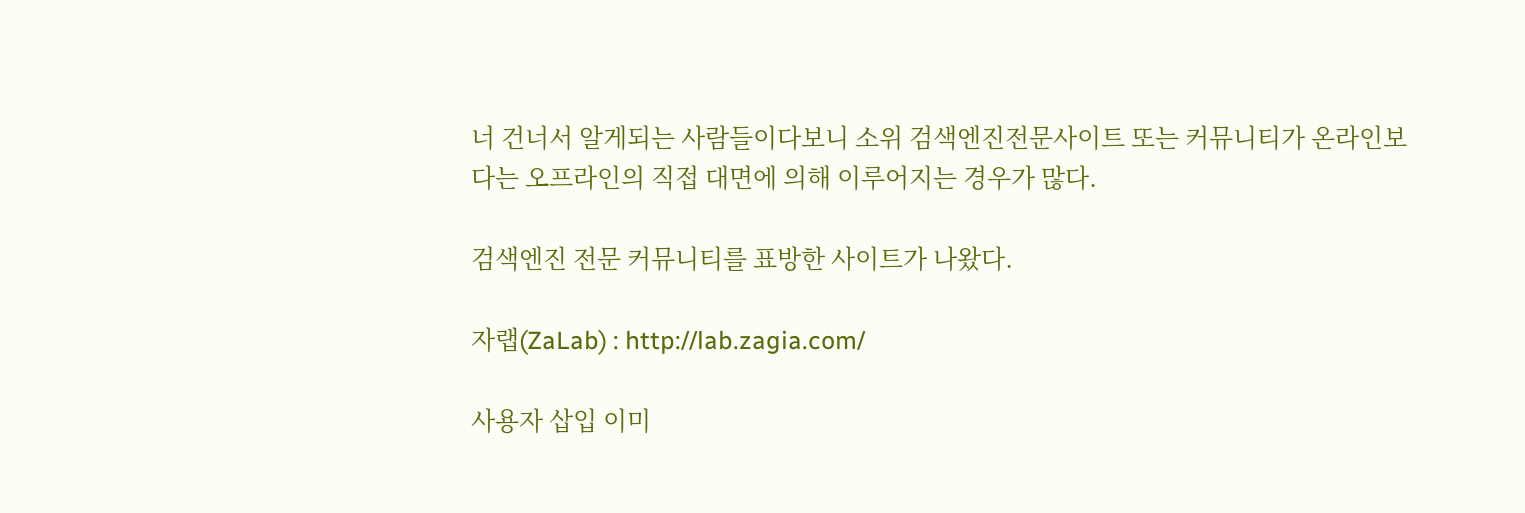너 건너서 알게되는 사람들이다보니 소위 검색엔진전문사이트 또는 커뮤니티가 온라인보다는 오프라인의 직접 대면에 의해 이루어지는 경우가 많다.

검색엔진 전문 커뮤니티를 표방한 사이트가 나왔다.

자랩(ZaLab) : http://lab.zagia.com/

사용자 삽입 이미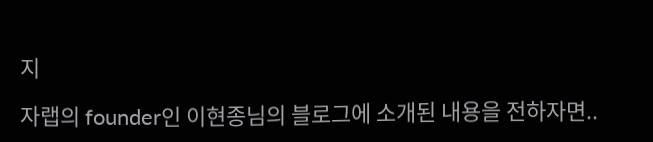지

자랩의 founder인 이현종님의 블로그에 소개된 내용을 전하자면..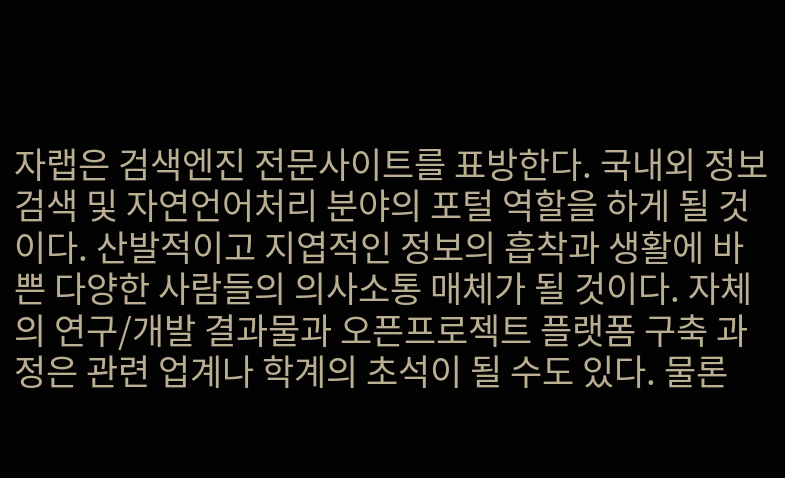자랩은 검색엔진 전문사이트를 표방한다. 국내외 정보검색 및 자연언어처리 분야의 포털 역할을 하게 될 것이다. 산발적이고 지엽적인 정보의 흡착과 생활에 바쁜 다양한 사람들의 의사소통 매체가 될 것이다. 자체의 연구/개발 결과물과 오픈프로젝트 플랫폼 구축 과정은 관련 업계나 학계의 초석이 될 수도 있다. 물론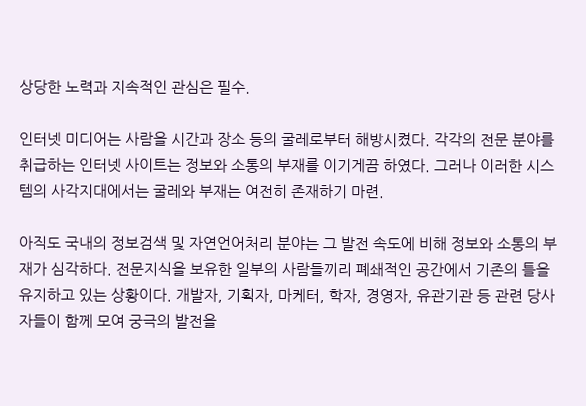상당한 노력과 지속적인 관심은 필수.

인터넷 미디어는 사람을 시간과 장소 등의 굴레로부터 해방시켰다. 각각의 전문 분야를 취급하는 인터넷 사이트는 정보와 소통의 부재를 이기게끔 하였다. 그러나 이러한 시스템의 사각지대에서는 굴레와 부재는 여전히 존재하기 마련.

아직도 국내의 정보검색 및 자연언어처리 분야는 그 발전 속도에 비해 정보와 소통의 부재가 심각하다. 전문지식을 보유한 일부의 사람들끼리 폐쇄적인 공간에서 기존의 틀을 유지하고 있는 상황이다. 개발자, 기획자, 마케터, 학자, 경영자, 유관기관 등 관련 당사자들이 함께 모여 궁극의 발전을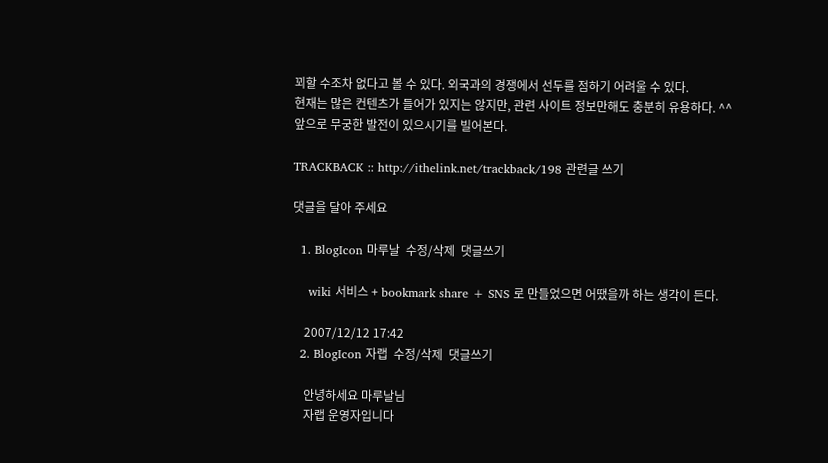꾀할 수조차 없다고 볼 수 있다. 외국과의 경쟁에서 선두를 점하기 어려울 수 있다.
현재는 많은 컨텐츠가 들어가 있지는 않지만, 관련 사이트 정보만해도 충분히 유용하다. ^^
앞으로 무궁한 발전이 있으시기를 빌어본다.

TRACKBACK :: http://ithelink.net/trackback/198 관련글 쓰기

댓글을 달아 주세요

  1. BlogIcon 마루날  수정/삭제  댓글쓰기

    wiki 서비스 + bookmark share + SNS 로 만들었으면 어땠을까 하는 생각이 든다.

    2007/12/12 17:42
  2. BlogIcon 자랩  수정/삭제  댓글쓰기

    안녕하세요 마루날님
    자랩 운영자입니다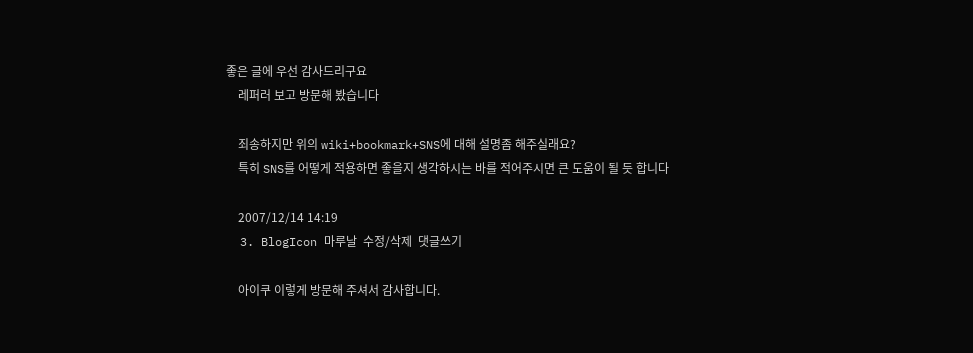좋은 글에 우선 감사드리구요
    레퍼러 보고 방문해 봤습니다

    죄송하지만 위의 wiki+bookmark+SNS에 대해 설명좀 해주실래요?
    특히 SNS를 어떻게 적용하면 좋을지 생각하시는 바를 적어주시면 큰 도움이 될 듯 합니다

    2007/12/14 14:19
  3. BlogIcon 마루날  수정/삭제  댓글쓰기

    아이쿠 이렇게 방문해 주셔서 감사합니다.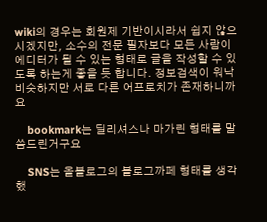wiki의 경우는 회원제 기반이시라서 쉽지 않으시겠지만, 소수의 전문 필자보다 모든 사람이 에디터가 될 수 있는 형태로 글을 작성할 수 있도록 하는게 좋을 듯 합니다. 정보검색이 워낙 비슷하지만 서로 다른 어프로치가 존재하니까요

    bookmark는 딜리셔스나 마가린 형태를 말씀드린거구요

    SNS는 올블로그의 블로그까페 형태를 생각했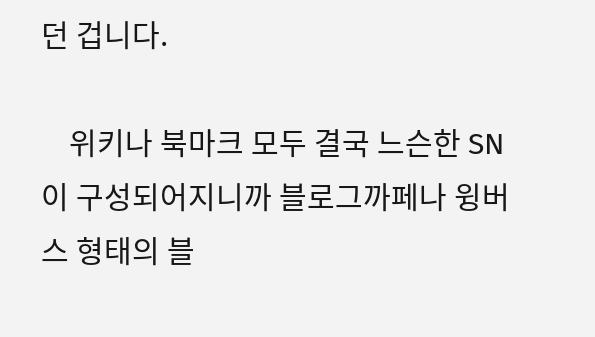던 겁니다.

    위키나 북마크 모두 결국 느슨한 SN이 구성되어지니까 블로그까페나 윙버스 형태의 블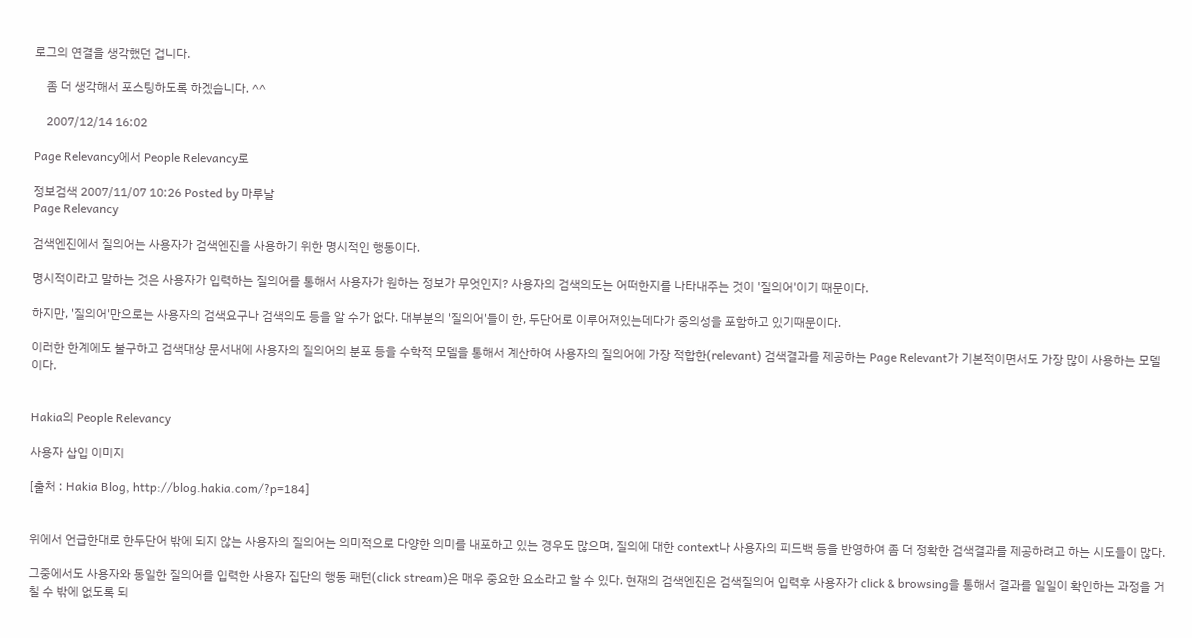로그의 연결을 생각했던 겁니다.

    좀 더 생각해서 포스팅하도록 하겠습니다. ^^

    2007/12/14 16:02

Page Relevancy에서 People Relevancy로

정보검색 2007/11/07 10:26 Posted by 마루날
Page Relevancy

검색엔진에서 질의어는 사용자가 검색엔진을 사용하기 위한 명시적인 행동이다.

명시적이라고 말하는 것은 사용자가 입력하는 질의어를 통해서 사용자가 원하는 정보가 무엇인지? 사용자의 검색의도는 어떠한지를 나타내주는 것이 '질의어'이기 때문이다.

하지만, '질의어'만으로는 사용자의 검색요구나 검색의도 등을 알 수가 없다. 대부분의 '질의어'들이 한, 두단어로 이루어져있는데다가 중의성을 포함하고 있기때문이다.

이러한 한계에도 불구하고 검색대상 문서내에 사용자의 질의어의 분포 등을 수학적 모델을 통해서 계산하여 사용자의 질의어에 가장 적합한(relevant) 검색결과를 제공하는 Page Relevant가 기본적이면서도 가장 많이 사용하는 모델이다.


Hakia의 People Relevancy

사용자 삽입 이미지

[출처 : Hakia Blog, http://blog.hakia.com/?p=184]


위에서 언급한대로 한두단어 밖에 되지 않는 사용자의 질의어는 의미적으로 다양한 의미를 내포하고 있는 경우도 많으며, 질의에 대한 context나 사용자의 피드백 등을 반영하여 좀 더 정확한 검색결과를 제공하려고 하는 시도들이 많다.

그중에서도 사용자와 동일한 질의어를 입력한 사용자 집단의 행동 패턴(click stream)은 매우 중요한 요소라고 할 수 있다. 현재의 검색엔진은 검색질의어 입력후 사용자가 click & browsing을 통해서 결과를 일일이 확인하는 과정을 거칠 수 밖에 없도록 되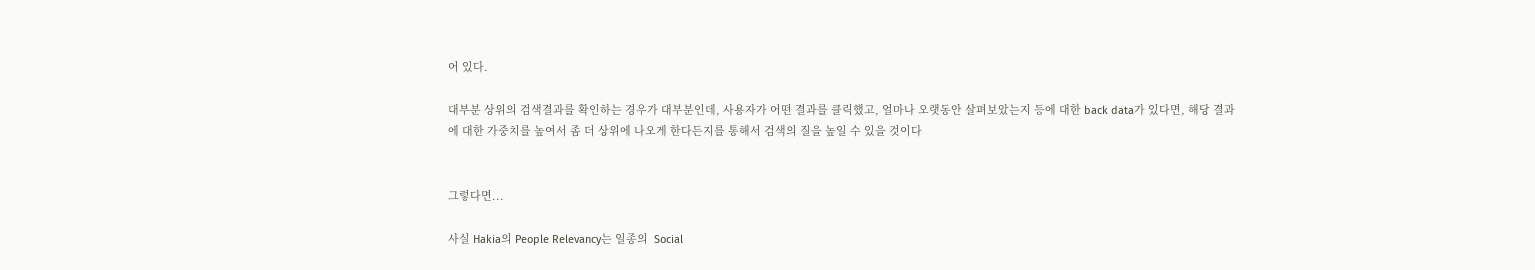어 있다.

대부분 상위의 검색결과를 확인하는 경우가 대부분인데, 사용자가 어떤 결과를 클릭했고, 얼마나 오랫동안 살펴보았는지 등에 대한 back data가 있다면, 해당 결과에 대한 가중치를 높여서 좀 더 상위에 나오게 한다든지를 통해서 검색의 질을 높일 수 있을 것이다


그렇다면...

사실 Hakia의 People Relevancy는 일종의  Social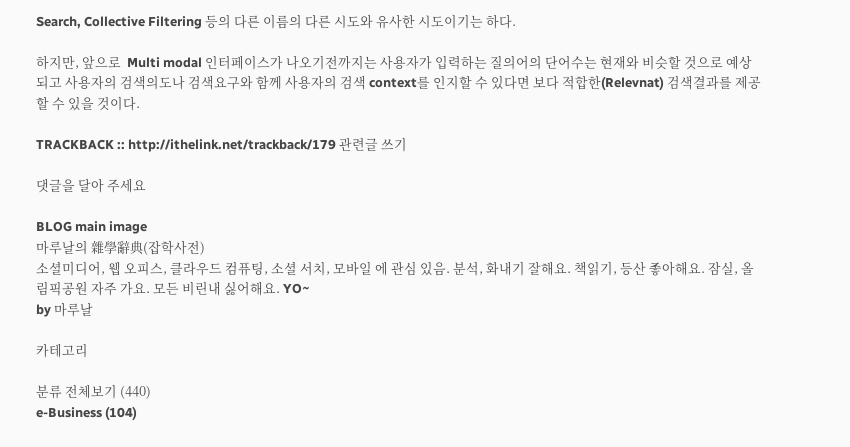Search, Collective Filtering 등의 다른 이름의 다른 시도와 유사한 시도이기는 하다.

하지만, 앞으로  Multi modal 인터페이스가 나오기전까지는 사용자가 입력하는 질의어의 단어수는 현재와 비슷할 것으로 예상되고 사용자의 검색의도나 검색요구와 함께 사용자의 검색 context를 인지할 수 있다면 보다 적합한(Relevnat) 검색결과를 제공할 수 있을 것이다.

TRACKBACK :: http://ithelink.net/trackback/179 관련글 쓰기

댓글을 달아 주세요

BLOG main image
마루날의 雜學辭典(잡학사전)
소셜미디어, 웹 오피스, 클라우드 컴퓨팅, 소셜 서치, 모바일 에 관심 있음. 분석, 화내기 잘해요. 책읽기, 등산 좋아해요. 잠실, 올림픽공원 자주 가요. 모든 비린내 싫어해요. YO~
by 마루날

카테고리

분류 전체보기 (440)
e-Business (104)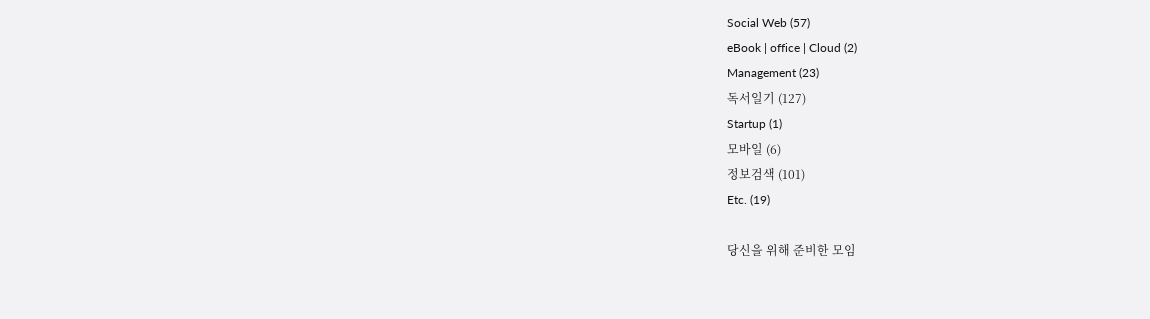Social Web (57)
eBook | office | Cloud (2)
Management (23)
독서일기 (127)
Startup (1)
모바일 (6)
정보검색 (101)
Etc. (19)

당신을 위해 준비한 모임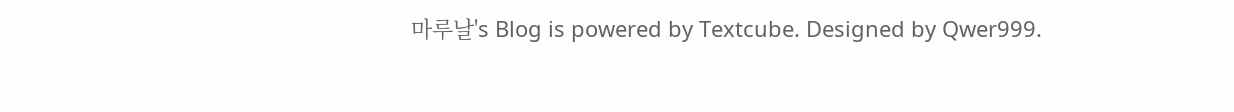마루날's Blog is powered by Textcube. Designed by Qwer999.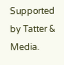Supported by Tatter & Media.